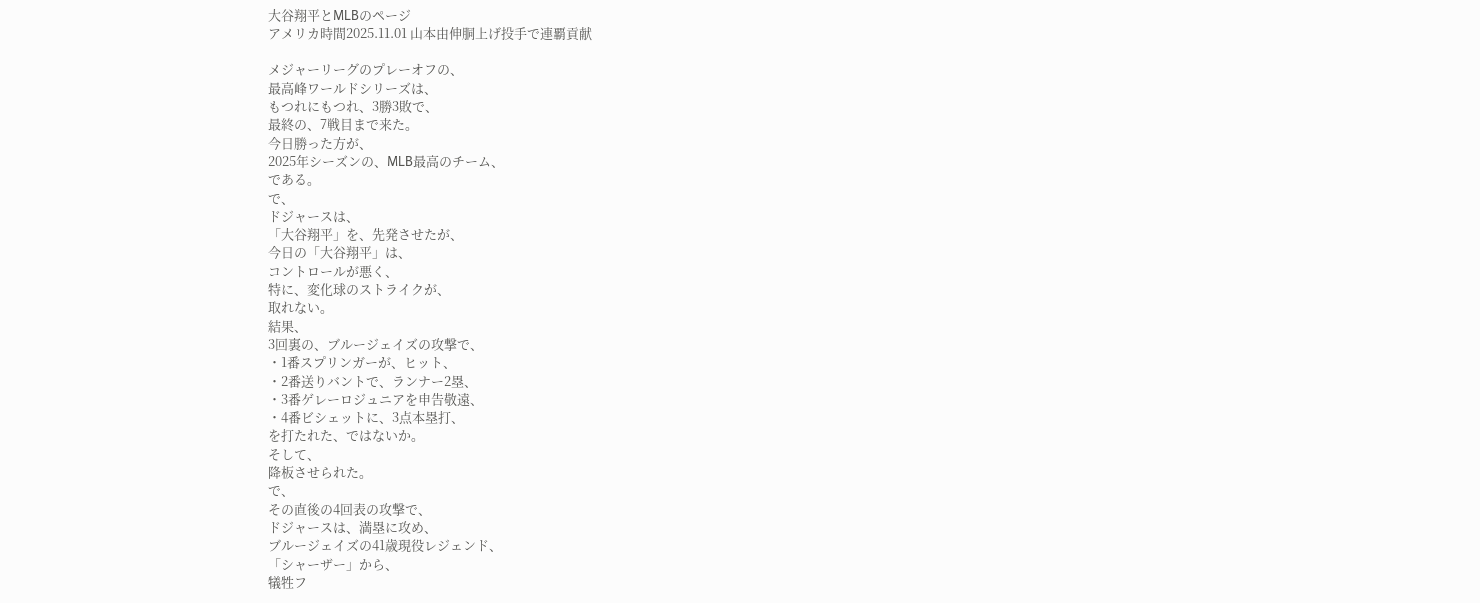大谷翔平とMLBのページ
アメリカ時間2025.11.01 山本由伸胴上げ投手で連覇貢献

メジャーリーグのプレーオフの、
最高峰ワールドシリーズは、
もつれにもつれ、3勝3敗で、
最終の、7戦目まで来た。
今日勝った方が、
2025年シーズンの、MLB最高のチーム、
である。
で、
ドジャースは、
「大谷翔平」を、先発させたが、
今日の「大谷翔平」は、
コントロールが悪く、
特に、変化球のストライクが、
取れない。
結果、
3回裏の、ブルージェイズの攻撃で、
・1番スプリンガーが、ヒット、
・2番送りバントで、ランナー2塁、
・3番ゲレーロジュニアを申告敬遠、
・4番ビシェットに、3点本塁打、
を打たれた、ではないか。
そして、
降板させられた。
で、
その直後の4回表の攻撃で、
ドジャースは、満塁に攻め、
ブルージェイズの41歳現役レジェンド、
「シャーザー」から、
犠牲フ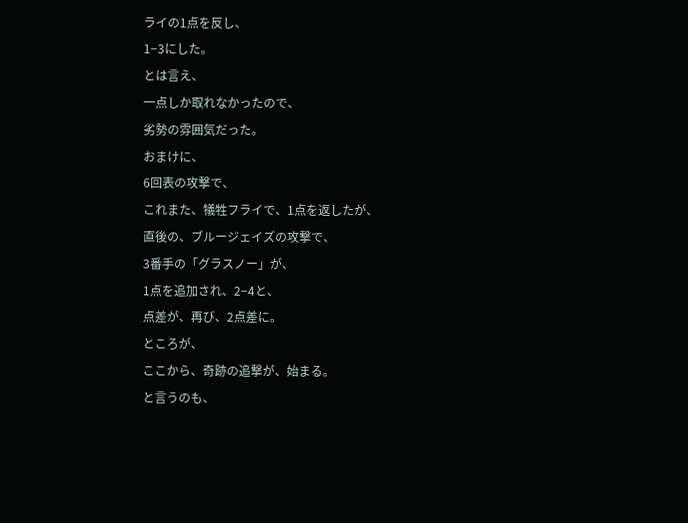ライの1点を反し、
1−3にした。
とは言え、
一点しか取れなかったので、
劣勢の雰囲気だった。
おまけに、
6回表の攻撃で、
これまた、犠牲フライで、1点を返したが、
直後の、ブルージェイズの攻撃で、
3番手の「グラスノー」が、
1点を追加され、2−4と、
点差が、再び、2点差に。
ところが、
ここから、奇跡の追撃が、始まる。
と言うのも、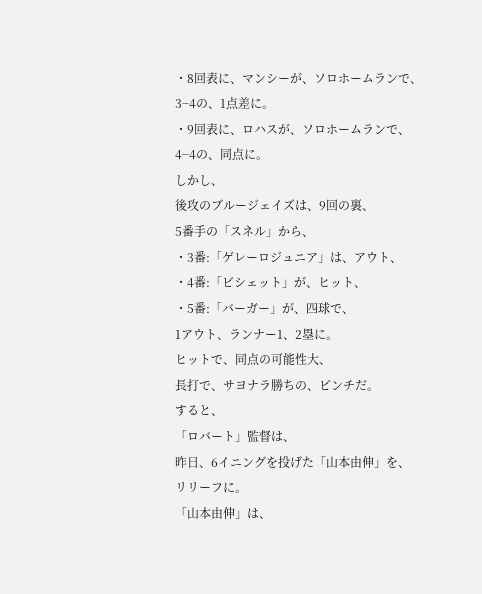・8回表に、マンシーが、ソロホームランで、
3−4の、1点差に。
・9回表に、ロハスが、ソロホームランで、
4−4の、同点に。
しかし、
後攻のブルージェイズは、9回の裏、
5番手の「スネル」から、
・3番:「ゲレーロジュニア」は、アウト、
・4番:「ビシェット」が、ヒット、
・5番:「バーガー」が、四球で、
1アウト、ランナー1、2塁に。
ヒットで、同点の可能性大、
長打で、サヨナラ勝ちの、ピンチだ。
すると、
「ロバート」監督は、
昨日、6イニングを投げた「山本由伸」を、
リリーフに。
「山本由伸」は、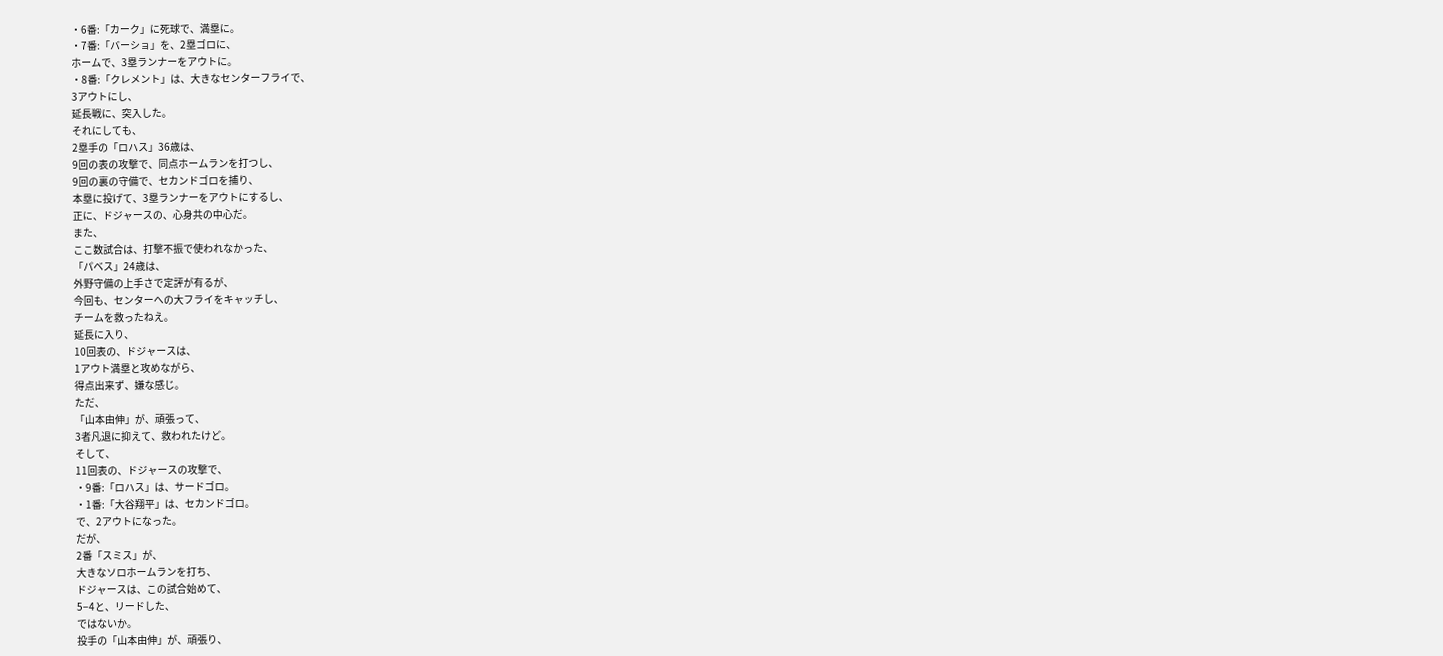・6番:「カーク」に死球で、満塁に。
・7番:「バーショ」を、2塁ゴロに、
ホームで、3塁ランナーをアウトに。
・8番:「クレメント」は、大きなセンターフライで、
3アウトにし、
延長戦に、突入した。
それにしても、
2塁手の「ロハス」36歳は、
9回の表の攻撃で、同点ホームランを打つし、
9回の裏の守備で、セカンドゴロを捕り、
本塁に投げて、3塁ランナーをアウトにするし、
正に、ドジャースの、心身共の中心だ。
また、
ここ数試合は、打撃不振で使われなかった、
「パベス」24歳は、
外野守備の上手さで定評が有るが、
今回も、センターへの大フライをキャッチし、
チームを救ったねえ。
延長に入り、
10回表の、ドジャースは、
1アウト満塁と攻めながら、
得点出来ず、嫌な感じ。
ただ、
「山本由伸」が、頑張って、
3者凡退に抑えて、救われたけど。
そして、
11回表の、ドジャースの攻撃で、
・9番:「ロハス」は、サードゴロ。
・1番:「大谷翔平」は、セカンドゴロ。
で、2アウトになった。
だが、
2番「スミス」が、
大きなソロホームランを打ち、
ドジャースは、この試合始めて、
5−4と、リードした、
ではないか。
投手の「山本由伸」が、頑張り、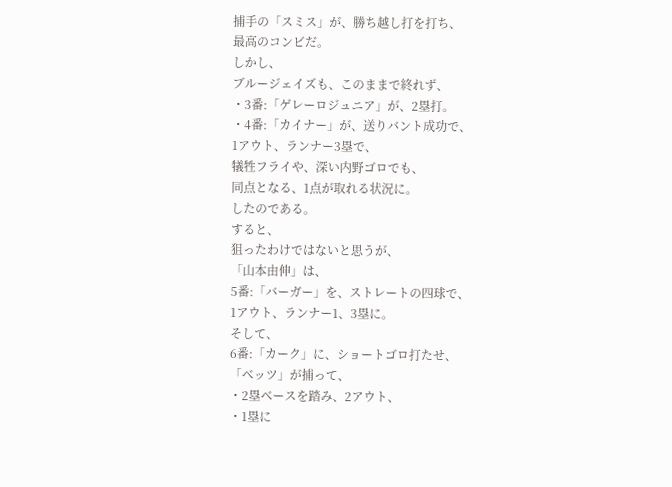捕手の「スミス」が、勝ち越し打を打ち、
最高のコンビだ。
しかし、
ブルージェイズも、このままで終れず、
・3番:「ゲレーロジュニア」が、2塁打。
・4番:「カイナー」が、送りバント成功で、
1アウト、ランナー3塁で、
犠牲フライや、深い内野ゴロでも、
同点となる、1点が取れる状況に。
したのである。
すると、
狙ったわけではないと思うが、
「山本由伸」は、
5番:「バーガー」を、ストレートの四球で、
1アウト、ランナー1、3塁に。
そして、
6番:「カーク」に、ショートゴロ打たせ、
「ベッツ」が捕って、
・2塁ベースを踏み、2アウト、
・1塁に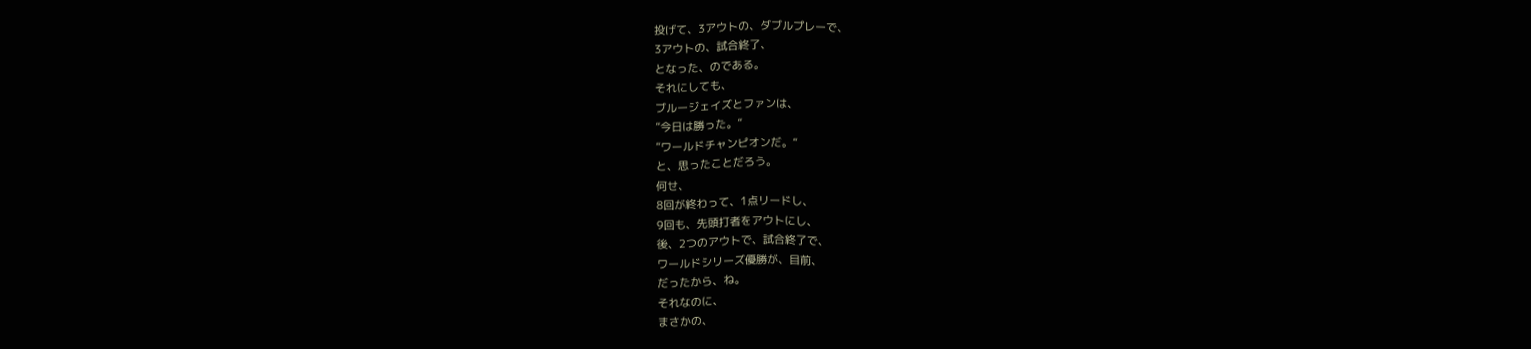投げて、3アウトの、ダブルプレーで、
3アウトの、試合終了、
となった、のである。
それにしても、
ブルージェイズとファンは、
”今日は勝った。”
”ワールドチャンピオンだ。”
と、思ったことだろう。
何せ、
8回が終わって、1点リードし、
9回も、先頭打者をアウトにし、
後、2つのアウトで、試合終了で、
ワールドシリーズ優勝が、目前、
だったから、ね。
それなのに、
まさかの、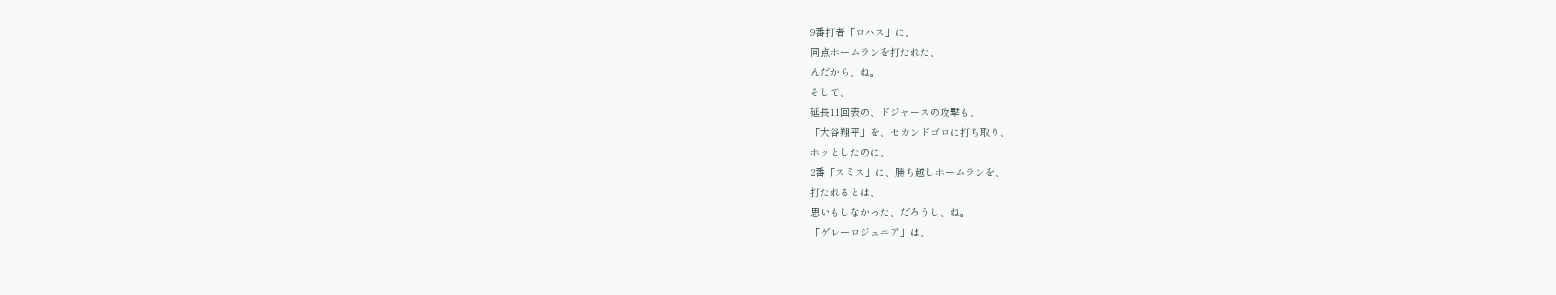9番打者「ロハス」に、
同点ホームランを打たれた、
んだから、ね。
そして、
延長11回表の、ドジャースの攻撃も、
「大谷翔平」を、セカンドゴロに打ち取り、
ホッとしたのに、
2番「スミス」に、勝ち越しホームランを、
打たれるとは、
思いもしなかった、だろうし、ね。
「ゲレーロジュニア」は、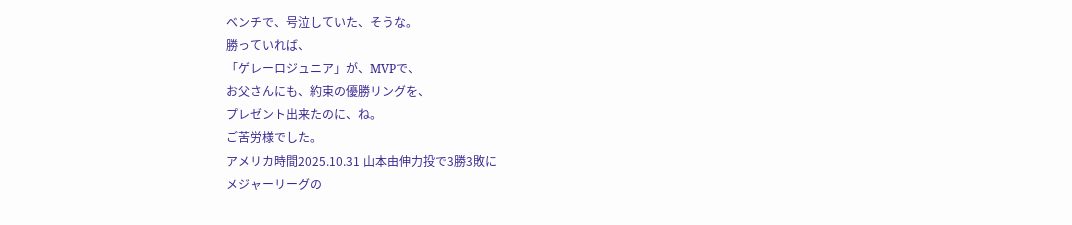ベンチで、号泣していた、そうな。
勝っていれば、
「ゲレーロジュニア」が、MVPで、
お父さんにも、約束の優勝リングを、
プレゼント出来たのに、ね。
ご苦労様でした。
アメリカ時間2025.10.31 山本由伸力投で3勝3敗に
メジャーリーグの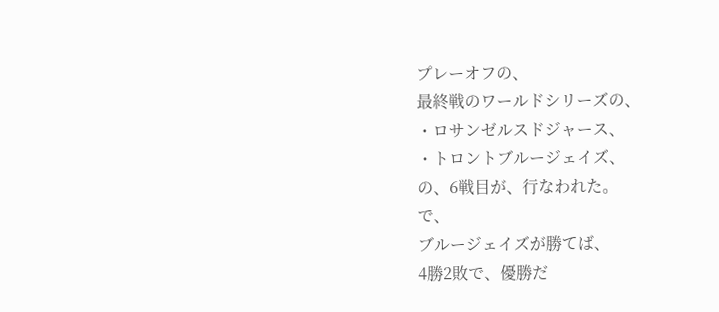プレーオフの、
最終戦のワールドシリーズの、
・ロサンゼルスドジャース、
・トロントブルージェイズ、
の、6戦目が、行なわれた。
で、
ブルージェイズが勝てば、
4勝2敗で、優勝だ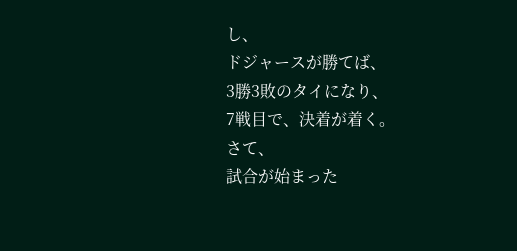し、
ドジャースが勝てば、
3勝3敗のタイになり、
7戦目で、決着が着く。
さて、
試合が始まった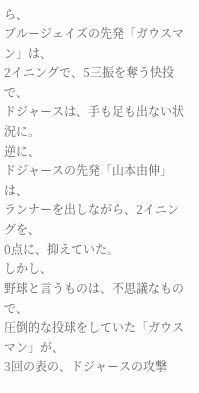ら、
ブルージェイズの先発「ガウスマン」は、
2イニングで、5三振を奪う快投で、
ドジャースは、手も足も出ない状況に。
逆に、
ドジャースの先発「山本由伸」は、
ランナーを出しながら、2イニングを、
0点に、抑えていた。
しかし、
野球と言うものは、不思議なもので、
圧倒的な投球をしていた「ガウスマン」が、
3回の表の、ドジャースの攻撃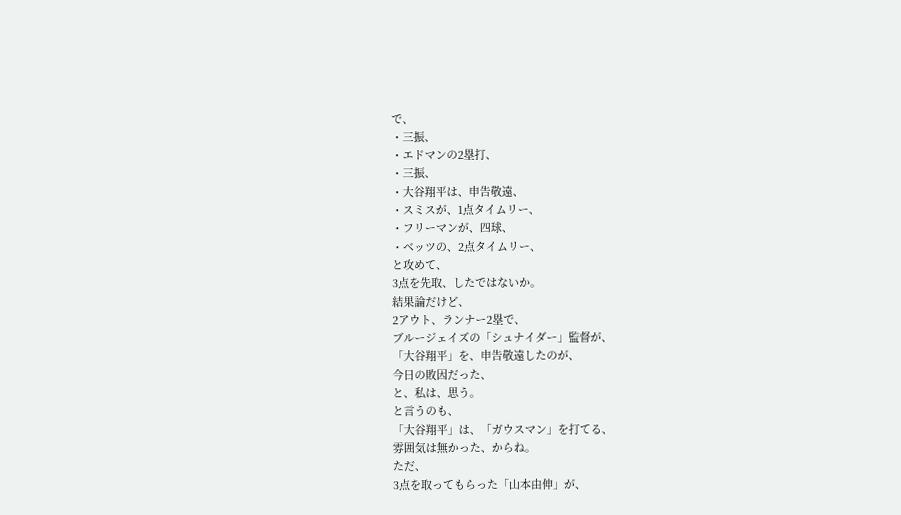で、
・三振、
・エドマンの2塁打、
・三振、
・大谷翔平は、申告敬遠、
・スミスが、1点タイムリー、
・フリーマンが、四球、
・ベッツの、2点タイムリー、
と攻めて、
3点を先取、したではないか。
結果論だけど、
2アウト、ランナー2塁で、
ブルージェイズの「シュナイダー」監督が、
「大谷翔平」を、申告敬遠したのが、
今日の敗因だった、
と、私は、思う。
と言うのも、
「大谷翔平」は、「ガウスマン」を打てる、
雰囲気は無かった、からね。
ただ、
3点を取ってもらった「山本由伸」が、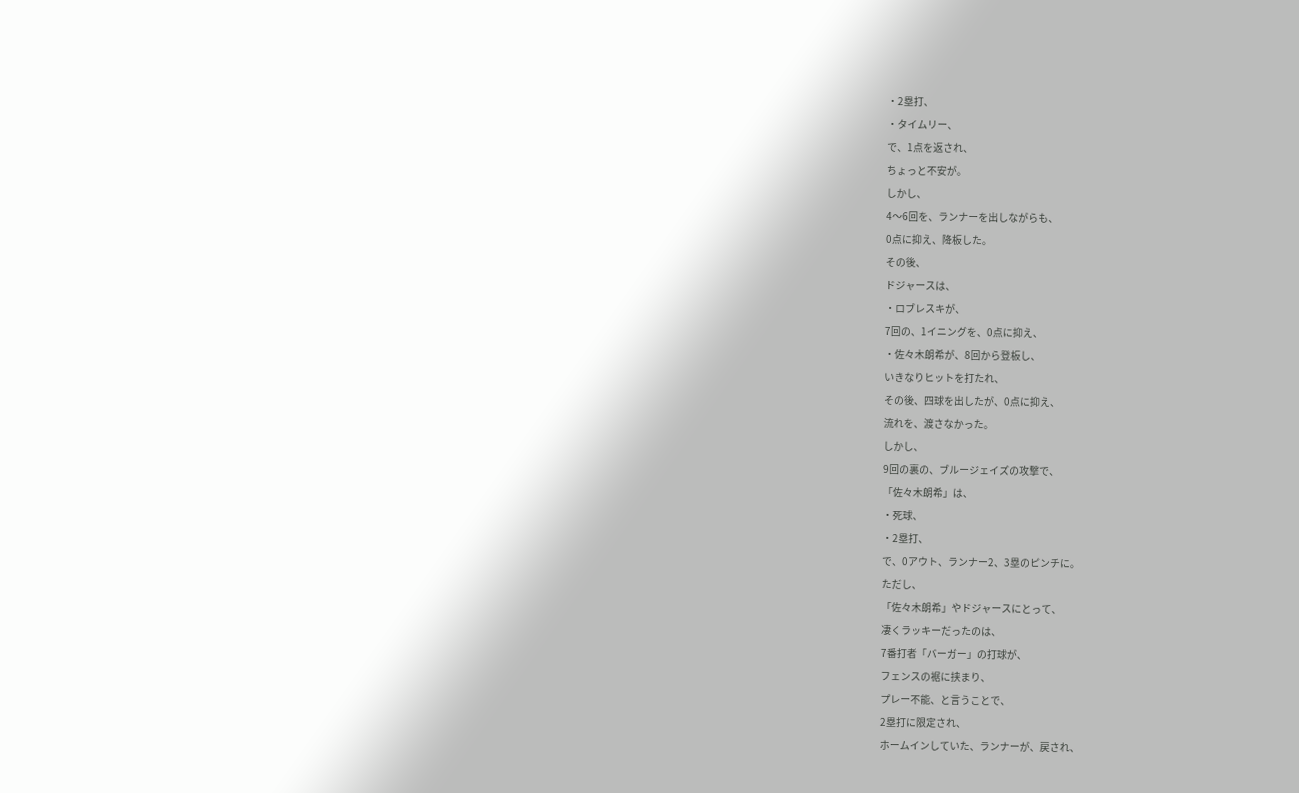・2塁打、
・タイムリー、
で、1点を返され、
ちょっと不安が。
しかし、
4〜6回を、ランナーを出しながらも、
0点に抑え、降板した。
その後、
ドジャースは、
・ロブレスキが、
7回の、1イニングを、0点に抑え、
・佐々木朗希が、8回から登板し、
いきなりヒットを打たれ、
その後、四球を出したが、0点に抑え、
流れを、渡さなかった。
しかし、
9回の裏の、ブルージェイズの攻撃で、
「佐々木朗希」は、
・死球、
・2塁打、
で、0アウト、ランナー2、3塁のピンチに。
ただし、
「佐々木朗希」やドジャースにとって、
凄くラッキーだったのは、
7番打者「バーガー」の打球が、
フェンスの裾に挟まり、
プレー不能、と言うことで、
2塁打に限定され、
ホームインしていた、ランナーが、戻され、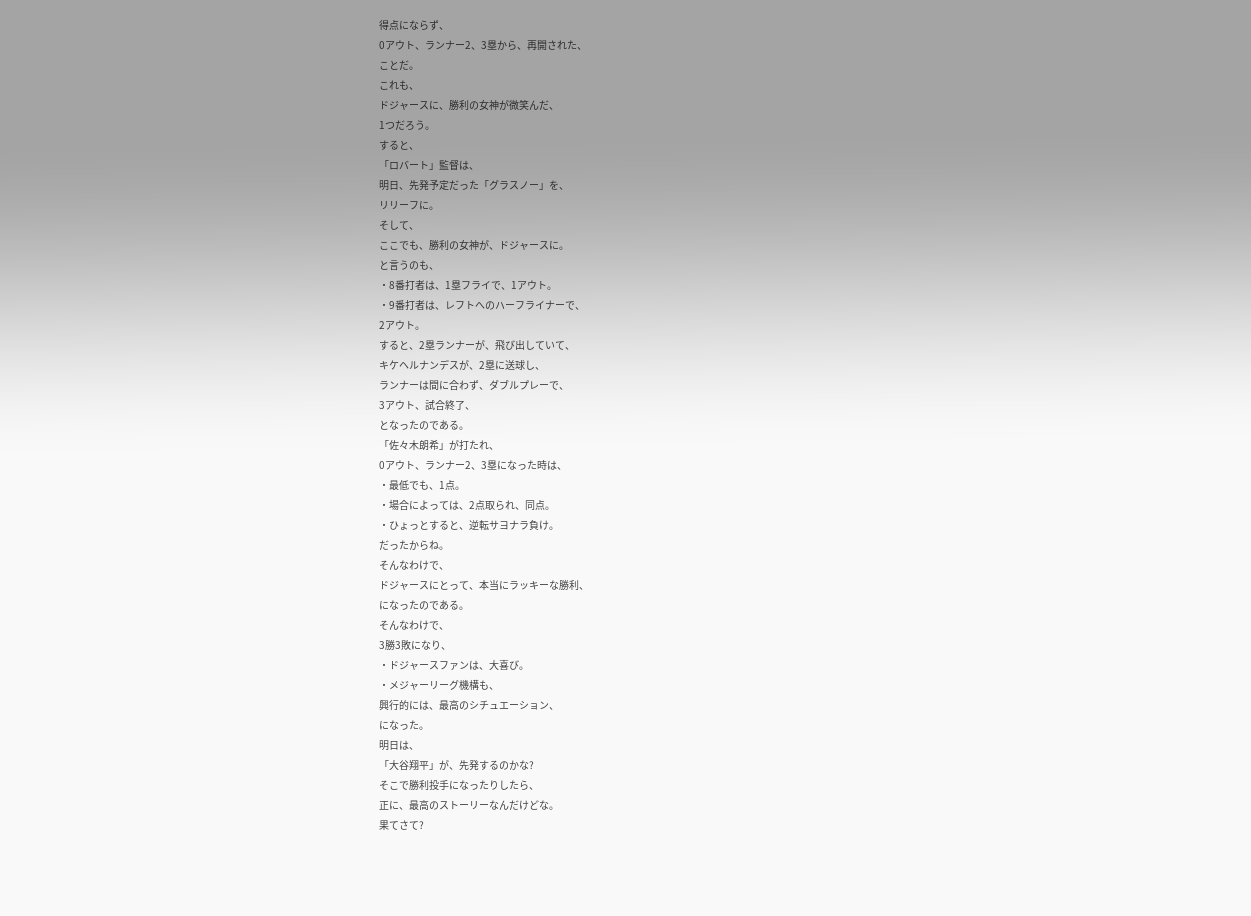得点にならず、
0アウト、ランナー2、3塁から、再開された、
ことだ。
これも、
ドジャースに、勝利の女神が微笑んだ、
1つだろう。
すると、
「ロバート」監督は、
明日、先発予定だった「グラスノー」を、
リリーフに。
そして、
ここでも、勝利の女神が、ドジャースに。
と言うのも、
・8番打者は、1塁フライで、1アウト。
・9番打者は、レフトへのハーフライナーで、
2アウト。
すると、2塁ランナーが、飛び出していて、
キケヘルナンデスが、2塁に送球し、
ランナーは間に合わず、ダブルプレーで、
3アウト、試合終了、
となったのである。
「佐々木朗希」が打たれ、
0アウト、ランナー2、3塁になった時は、
・最低でも、1点。
・場合によっては、2点取られ、同点。
・ひょっとすると、逆転サヨナラ負け。
だったからね。
そんなわけで、
ドジャースにとって、本当にラッキーな勝利、
になったのである。
そんなわけで、
3勝3敗になり、
・ドジャースファンは、大喜び。
・メジャーリーグ機構も、
興行的には、最高のシチュエーション、
になった。
明日は、
「大谷翔平」が、先発するのかな?
そこで勝利投手になったりしたら、
正に、最高のストーリーなんだけどな。
果てさて?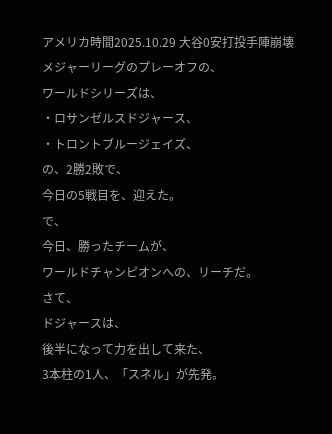アメリカ時間2025.10.29 大谷0安打投手陣崩壊
メジャーリーグのプレーオフの、
ワールドシリーズは、
・ロサンゼルスドジャース、
・トロントブルージェイズ、
の、2勝2敗で、
今日の5戦目を、迎えた。
で、
今日、勝ったチームが、
ワールドチャンピオンへの、リーチだ。
さて、
ドジャースは、
後半になって力を出して来た、
3本柱の1人、「スネル」が先発。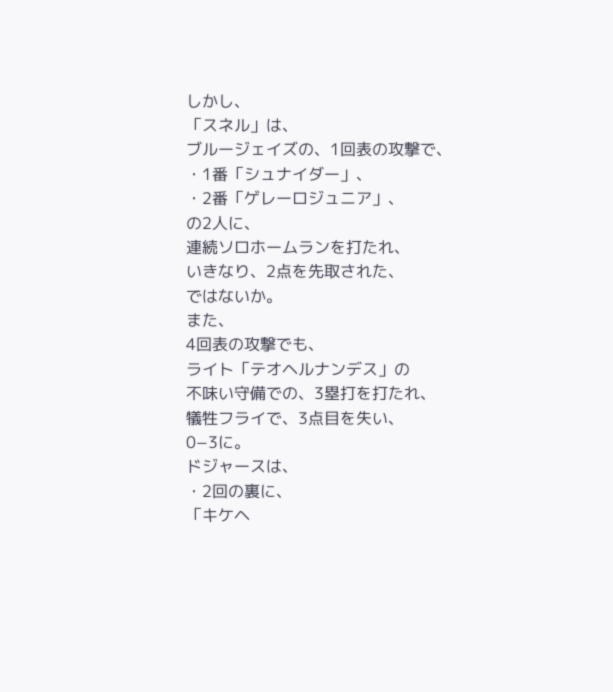しかし、
「スネル」は、
ブルージェイズの、1回表の攻撃で、
・1番「シュナイダー」、
・2番「ゲレーロジュニア」、
の2人に、
連続ソロホームランを打たれ、
いきなり、2点を先取された、
ではないか。
また、
4回表の攻撃でも、
ライト「テオヘルナンデス」の
不味い守備での、3塁打を打たれ、
犠牲フライで、3点目を失い、
0−3に。
ドジャースは、
・2回の裏に、
「キケヘ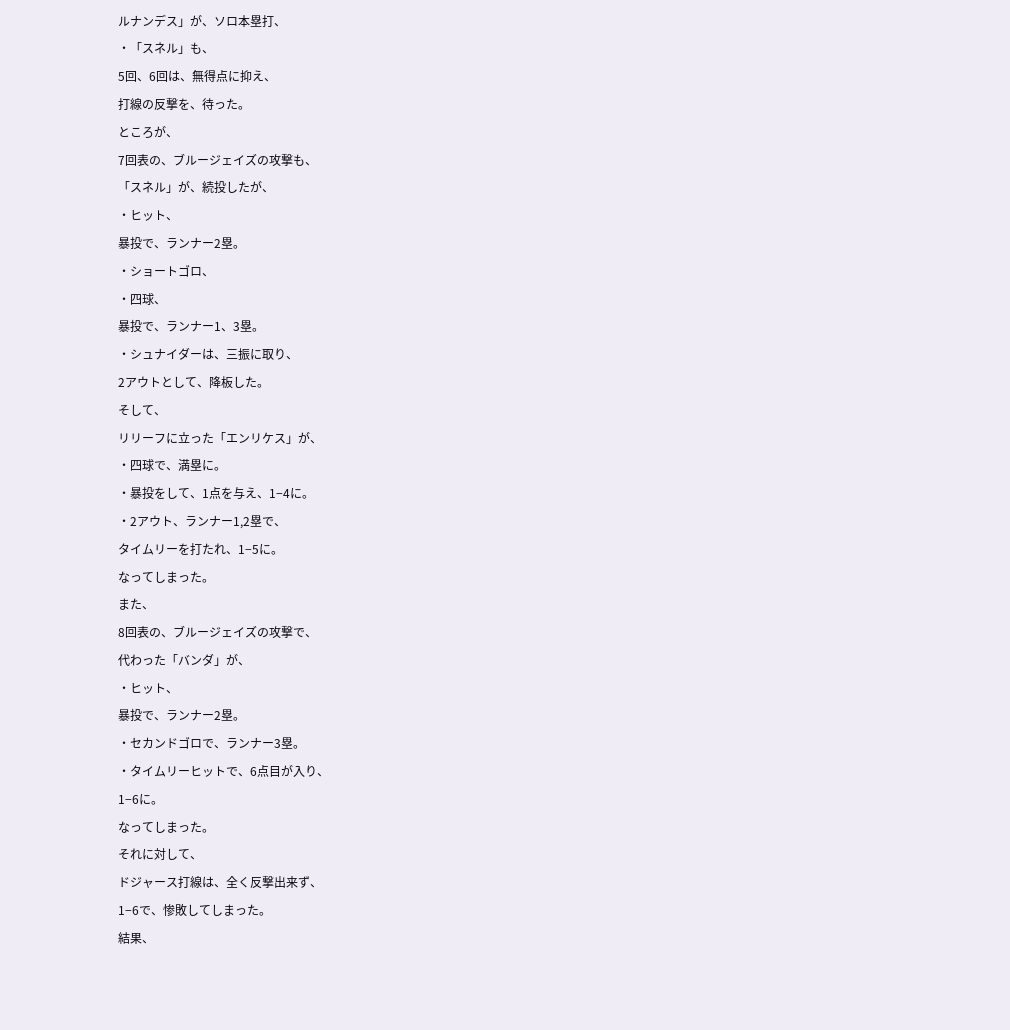ルナンデス」が、ソロ本塁打、
・「スネル」も、
5回、6回は、無得点に抑え、
打線の反撃を、待った。
ところが、
7回表の、ブルージェイズの攻撃も、
「スネル」が、続投したが、
・ヒット、
暴投で、ランナー2塁。
・ショートゴロ、
・四球、
暴投で、ランナー1、3塁。
・シュナイダーは、三振に取り、
2アウトとして、降板した。
そして、
リリーフに立った「エンリケス」が、
・四球で、満塁に。
・暴投をして、1点を与え、1−4に。
・2アウト、ランナー1,2塁で、
タイムリーを打たれ、1−5に。
なってしまった。
また、
8回表の、ブルージェイズの攻撃で、
代わった「バンダ」が、
・ヒット、
暴投で、ランナー2塁。
・セカンドゴロで、ランナー3塁。
・タイムリーヒットで、6点目が入り、
1−6に。
なってしまった。
それに対して、
ドジャース打線は、全く反撃出来ず、
1−6で、惨敗してしまった。
結果、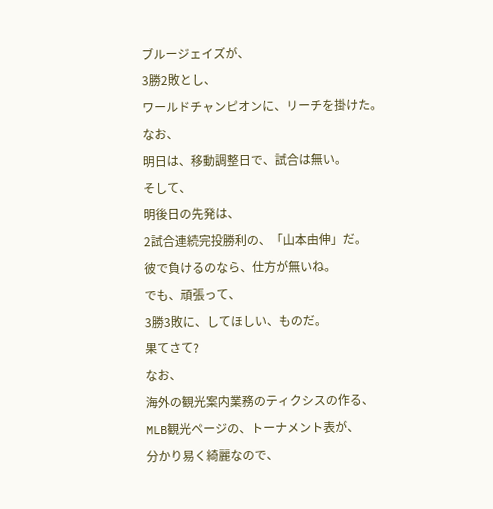ブルージェイズが、
3勝2敗とし、
ワールドチャンピオンに、リーチを掛けた。
なお、
明日は、移動調整日で、試合は無い。
そして、
明後日の先発は、
2試合連続完投勝利の、「山本由伸」だ。
彼で負けるのなら、仕方が無いね。
でも、頑張って、
3勝3敗に、してほしい、ものだ。
果てさて?
なお、
海外の観光案内業務のティクシスの作る、
MLB観光ページの、トーナメント表が、
分かり易く綺麗なので、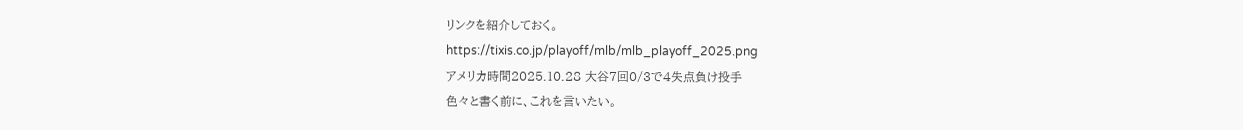リンクを紹介しておく。
https://tixis.co.jp/playoff/mlb/mlb_playoff_2025.png
アメリカ時間2025.10.28 大谷7回0/3で4失点負け投手
色々と書く前に、これを言いたい。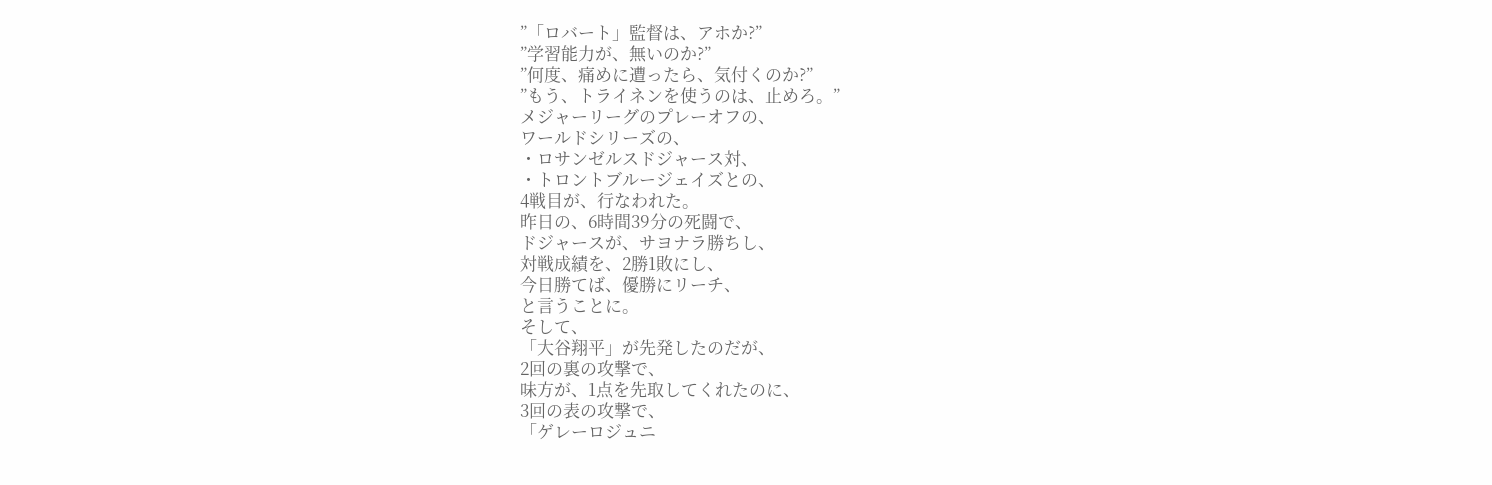”「ロバート」監督は、アホか?”
”学習能力が、無いのか?”
”何度、痛めに遭ったら、気付くのか?”
”もう、トライネンを使うのは、止めろ。”
メジャーリーグのプレーオフの、
ワールドシリーズの、
・ロサンゼルスドジャース対、
・トロントブルージェイズとの、
4戦目が、行なわれた。
昨日の、6時間39分の死闘で、
ドジャースが、サヨナラ勝ちし、
対戦成績を、2勝1敗にし、
今日勝てば、優勝にリーチ、
と言うことに。
そして、
「大谷翔平」が先発したのだが、
2回の裏の攻撃で、
味方が、1点を先取してくれたのに、
3回の表の攻撃で、
「ゲレーロジュニ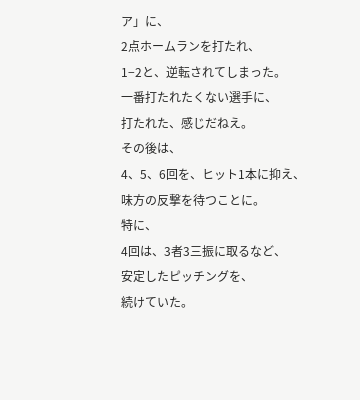ア」に、
2点ホームランを打たれ、
1−2と、逆転されてしまった。
一番打たれたくない選手に、
打たれた、感じだねえ。
その後は、
4、5、6回を、ヒット1本に抑え、
味方の反撃を待つことに。
特に、
4回は、3者3三振に取るなど、
安定したピッチングを、
続けていた。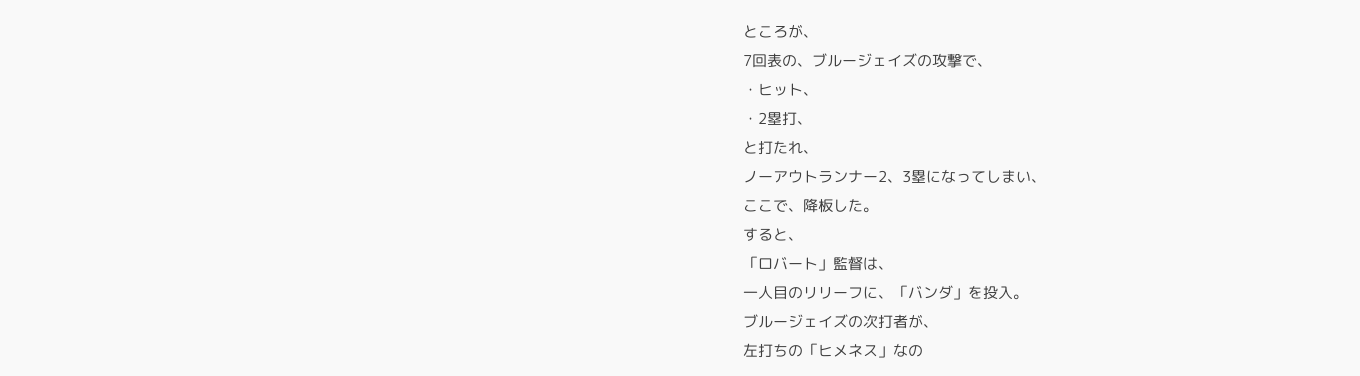ところが、
7回表の、ブルージェイズの攻撃で、
・ヒット、
・2塁打、
と打たれ、
ノーアウトランナー2、3塁になってしまい、
ここで、降板した。
すると、
「ロバート」監督は、
一人目のリリーフに、「バンダ」を投入。
ブルージェイズの次打者が、
左打ちの「ヒメネス」なの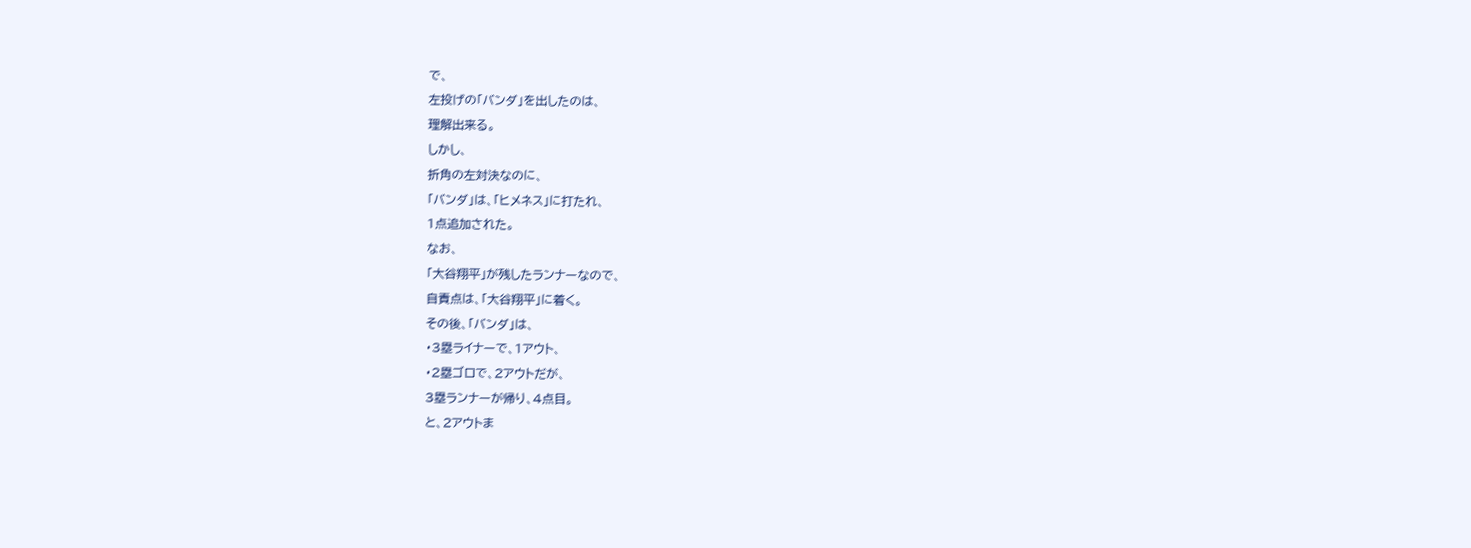で、
左投げの「バンダ」を出したのは、
理解出来る。
しかし、
折角の左対決なのに、
「バンダ」は、「ヒメネス」に打たれ、
1点追加された。
なお、
「大谷翔平」が残したランナーなので、
自責点は、「大谷翔平」に着く。
その後、「バンダ」は、
・3塁ライナーで、1アウト、
・2塁ゴロで、2アウトだが、
3塁ランナーが帰り、4点目。
と、2アウトま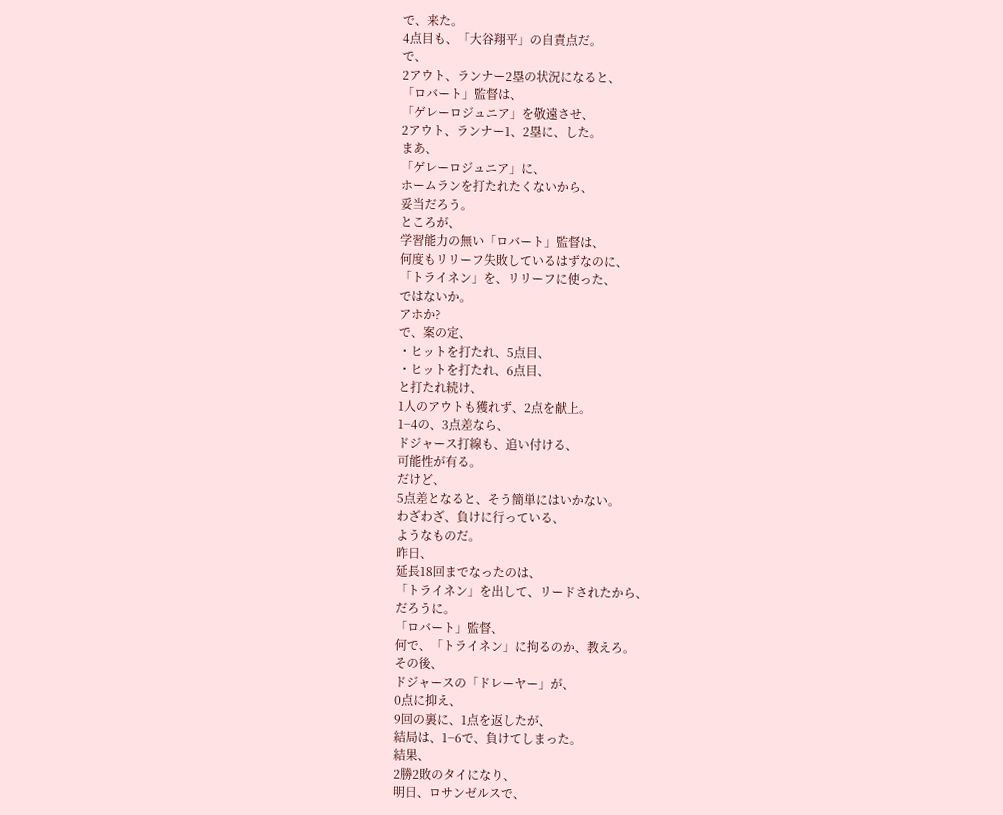で、来た。
4点目も、「大谷翔平」の自責点だ。
で、
2アウト、ランナー2塁の状況になると、
「ロバート」監督は、
「ゲレーロジュニア」を敬遠させ、
2アウト、ランナー1、2塁に、した。
まあ、
「ゲレーロジュニア」に、
ホームランを打たれたくないから、
妥当だろう。
ところが、
学習能力の無い「ロバート」監督は、
何度もリリーフ失敗しているはずなのに、
「トライネン」を、リリーフに使った、
ではないか。
アホか?
で、案の定、
・ヒットを打たれ、5点目、
・ヒットを打たれ、6点目、
と打たれ続け、
1人のアウトも獲れず、2点を献上。
1−4の、3点差なら、
ドジャース打線も、追い付ける、
可能性が有る。
だけど、
5点差となると、そう簡単にはいかない。
わざわざ、負けに行っている、
ようなものだ。
昨日、
延長18回までなったのは、
「トライネン」を出して、リードされたから、
だろうに。
「ロバート」監督、
何で、「トライネン」に拘るのか、教えろ。
その後、
ドジャースの「ドレーヤー」が、
0点に抑え、
9回の裏に、1点を返したが、
結局は、1−6で、負けてしまった。
結果、
2勝2敗のタイになり、
明日、ロサンゼルスで、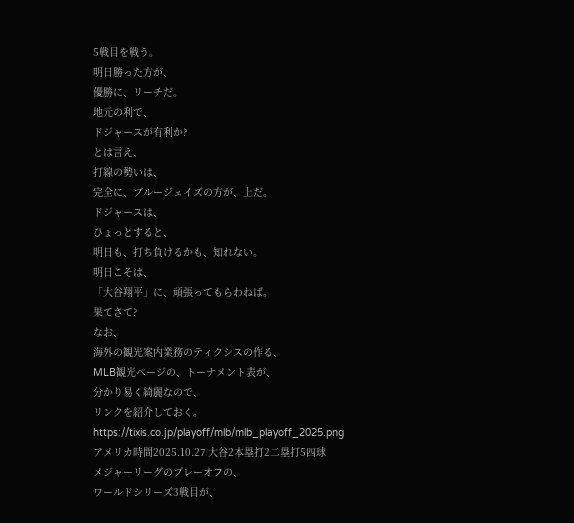5戦目を戦う。
明日勝った方が、
優勝に、リーチだ。
地元の利で、
ドジャースが有利か?
とは言え、
打線の勢いは、
完全に、ブルージェイズの方が、上だ。
ドジャースは、
ひょっとすると、
明日も、打ち負けるかも、知れない。
明日こそは、
「大谷翔平」に、頑張ってもらわねば。
果てさて?
なお、
海外の観光案内業務のティクシスの作る、
MLB観光ページの、トーナメント表が、
分かり易く綺麗なので、
リンクを紹介しておく。
https://tixis.co.jp/playoff/mlb/mlb_playoff_2025.png
アメリカ時間2025.10.27 大谷2本塁打2二塁打5四球
メジャーリーグのプレーオフの、
ワールドシリーズ3戦目が、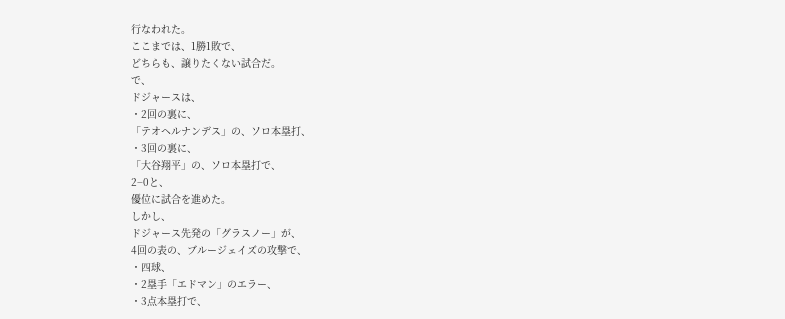行なわれた。
ここまでは、1勝1敗で、
どちらも、譲りたくない試合だ。
で、
ドジャースは、
・2回の裏に、
「テオヘルナンデス」の、ソロ本塁打、
・3回の裏に、
「大谷翔平」の、ソロ本塁打で、
2−0と、
優位に試合を進めた。
しかし、
ドジャース先発の「グラスノー」が、
4回の表の、ブルージェイズの攻撃で、
・四球、
・2塁手「エドマン」のエラー、
・3点本塁打で、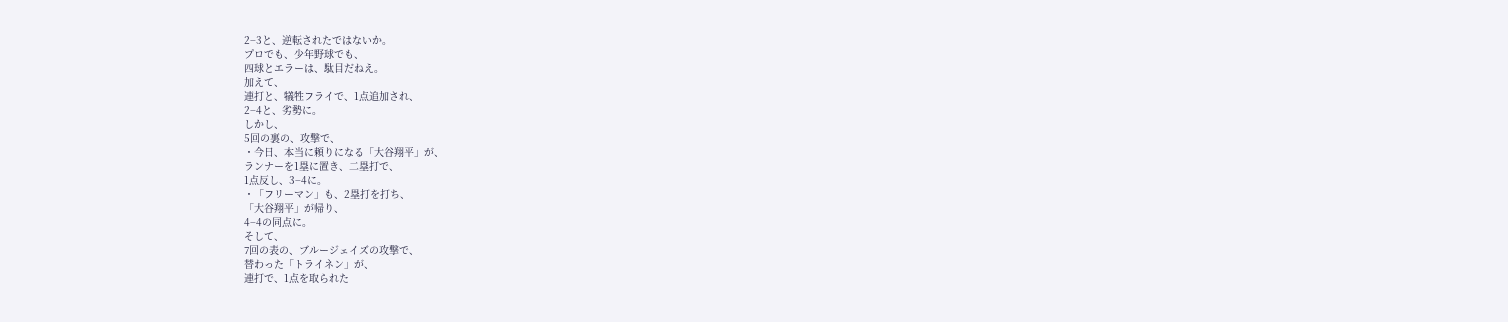2−3と、逆転されたではないか。
プロでも、少年野球でも、
四球とエラーは、駄目だねえ。
加えて、
連打と、犠牲フライで、1点追加され、
2−4と、劣勢に。
しかし、
5回の裏の、攻撃で、
・今日、本当に頼りになる「大谷翔平」が、
ランナーを1塁に置き、二塁打で、
1点反し、3−4に。
・「フリーマン」も、2塁打を打ち、
「大谷翔平」が帰り、
4−4の同点に。
そして、
7回の表の、ブルージェイズの攻撃で、
替わった「トライネン」が、
連打で、1点を取られた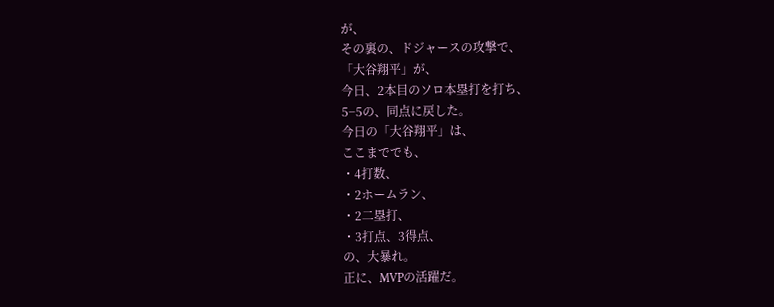が、
その裏の、ドジャースの攻撃で、
「大谷翔平」が、
今日、2本目のソロ本塁打を打ち、
5−5の、同点に戻した。
今日の「大谷翔平」は、
ここまででも、
・4打数、
・2ホームラン、
・2二塁打、
・3打点、3得点、
の、大暴れ。
正に、MVPの活躍だ。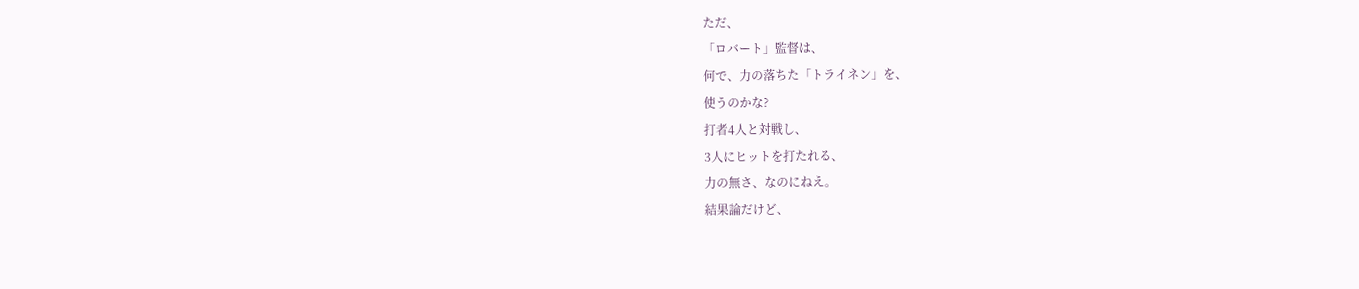ただ、
「ロバート」監督は、
何で、力の落ちた「トライネン」を、
使うのかな?
打者4人と対戦し、
3人にヒットを打たれる、
力の無さ、なのにねえ。
結果論だけど、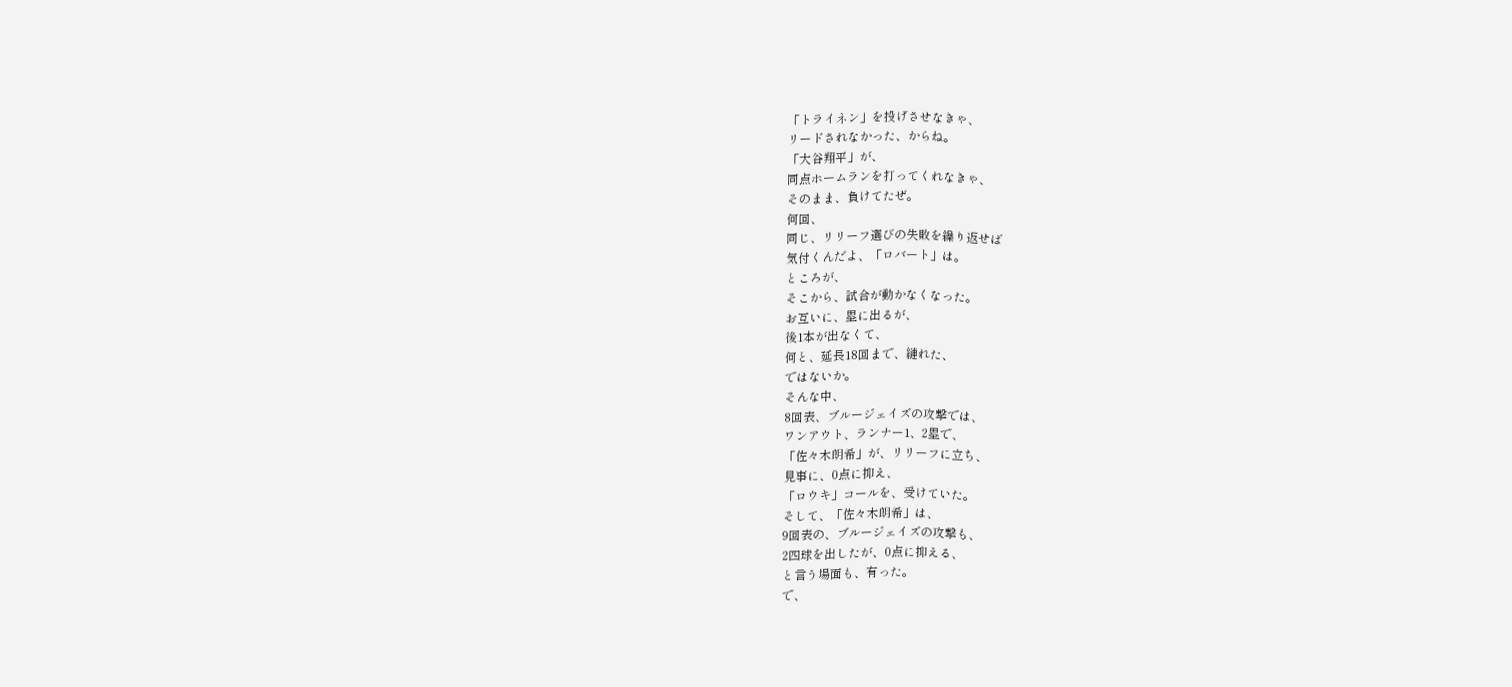「トライネン」を投げさせなきゃ、
リードされなかった、からね。
「大谷翔平」が、
同点ホームランを打ってくれなきゃ、
そのまま、負けてたぜ。
何回、
同じ、リリーフ選びの失敗を繰り返せば
気付くんだよ、「ロバート」は。
ところが、
そこから、試合が動かなくなった。
お互いに、塁に出るが、
後1本が出なくて、
何と、延長18回まで、縺れた、
ではないか。
そんな中、
8回表、ブルージェイズの攻撃では、
ワンアウト、ランナー1、2塁で、
「佐々木朗希」が、リリーフに立ち、
見事に、0点に抑え、
「ロウキ」コールを、受けていた。
そして、「佐々木朗希」は、
9回表の、ブルージェイズの攻撃も、
2四球を出したが、0点に抑える、
と言う場面も、有った。
で、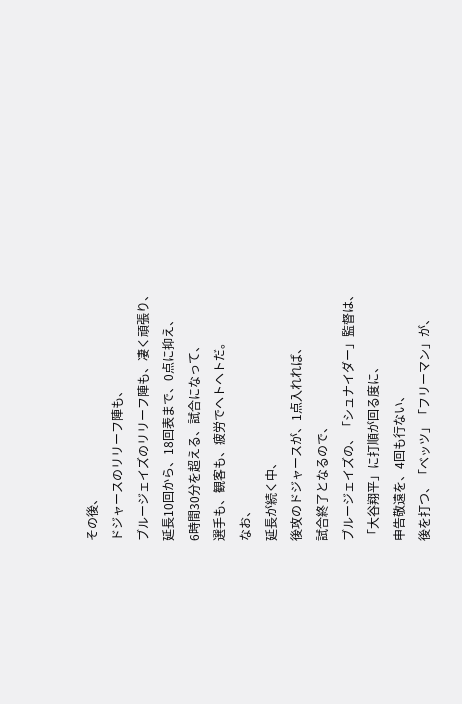その後、
ドジャースのリリーフ陣も、
ブルージェイズのリリーフ陣も、凄く頑張り、
延長10回から、18回表まで、0点に抑え、
6時間30分を超える、試合になって、
選手も、観客も、疲労でヘトヘトだ。
なお、
延長が続く中、
後攻のドジャースが、1点入れれば、
試合終了となるので、
ブルージェイズの、「シュナイダー」監督は、
「大谷翔平」に打順が回る度に、
申告敬遠を、4回も行ない、
後を打つ、「ベッツ」「フリーマン」が、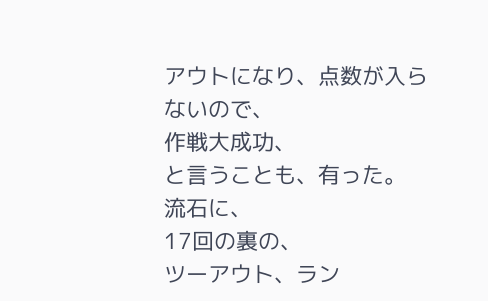アウトになり、点数が入らないので、
作戦大成功、
と言うことも、有った。
流石に、
17回の裏の、
ツーアウト、ラン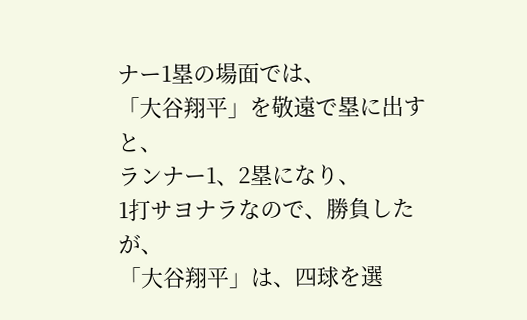ナー1塁の場面では、
「大谷翔平」を敬遠で塁に出すと、
ランナー1、2塁になり、
1打サヨナラなので、勝負したが、
「大谷翔平」は、四球を選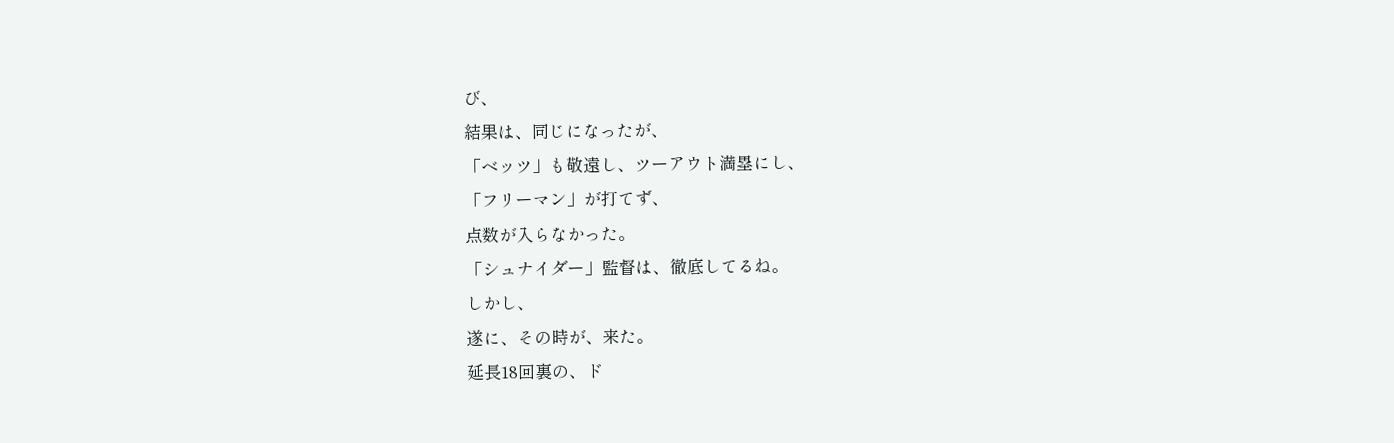び、
結果は、同じになったが、
「ベッツ」も敬遠し、ツーアウト満塁にし、
「フリーマン」が打てず、
点数が入らなかった。
「シュナイダー」監督は、徹底してるね。
しかし、
遂に、その時が、来た。
延長18回裏の、ド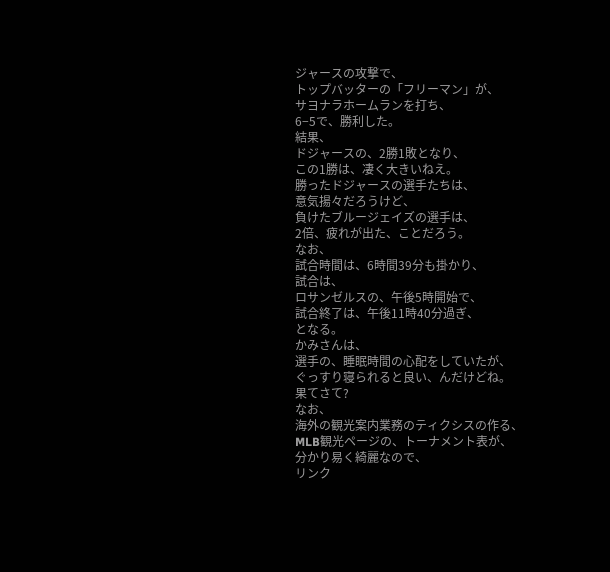ジャースの攻撃で、
トップバッターの「フリーマン」が、
サヨナラホームランを打ち、
6−5で、勝利した。
結果、
ドジャースの、2勝1敗となり、
この1勝は、凄く大きいねえ。
勝ったドジャースの選手たちは、
意気揚々だろうけど、
負けたブルージェイズの選手は、
2倍、疲れが出た、ことだろう。
なお、
試合時間は、6時間39分も掛かり、
試合は、
ロサンゼルスの、午後5時開始で、
試合終了は、午後11時40分過ぎ、
となる。
かみさんは、
選手の、睡眠時間の心配をしていたが、
ぐっすり寝られると良い、んだけどね。
果てさて?
なお、
海外の観光案内業務のティクシスの作る、
MLB観光ページの、トーナメント表が、
分かり易く綺麗なので、
リンク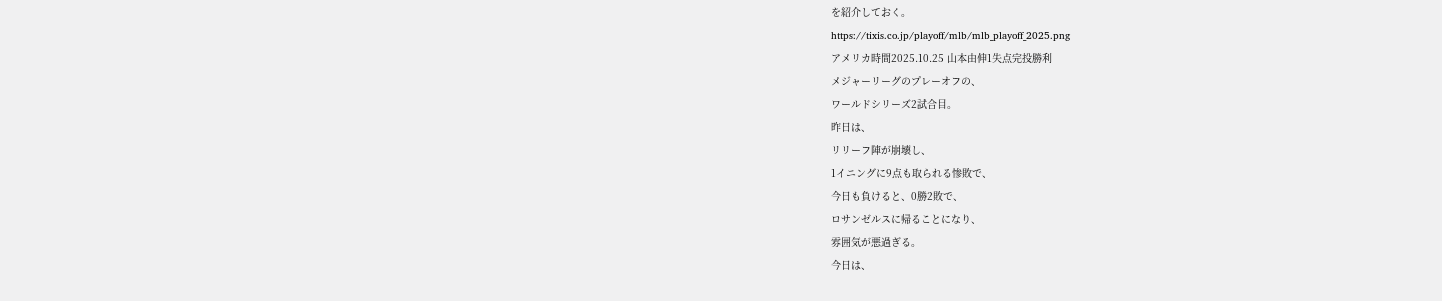を紹介しておく。
https://tixis.co.jp/playoff/mlb/mlb_playoff_2025.png
アメリカ時間2025.10.25 山本由伸1失点完投勝利
メジャーリーグのプレーオフの、
ワールドシリーズ2試合目。
昨日は、
リリーフ陣が崩壊し、
1イニングに9点も取られる惨敗で、
今日も負けると、0勝2敗で、
ロサンゼルスに帰ることになり、
雰囲気が悪過ぎる。
今日は、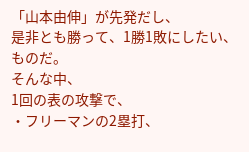「山本由伸」が先発だし、
是非とも勝って、1勝1敗にしたい、
ものだ。
そんな中、
1回の表の攻撃で、
・フリーマンの2塁打、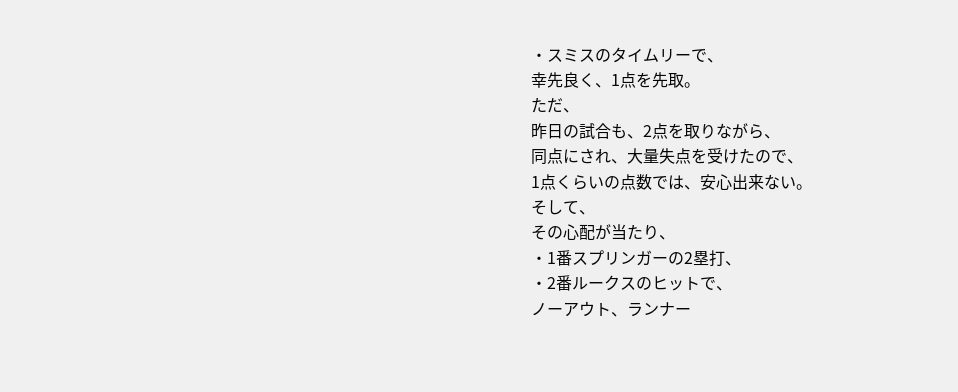・スミスのタイムリーで、
幸先良く、1点を先取。
ただ、
昨日の試合も、2点を取りながら、
同点にされ、大量失点を受けたので、
1点くらいの点数では、安心出来ない。
そして、
その心配が当たり、
・1番スプリンガーの2塁打、
・2番ルークスのヒットで、
ノーアウト、ランナー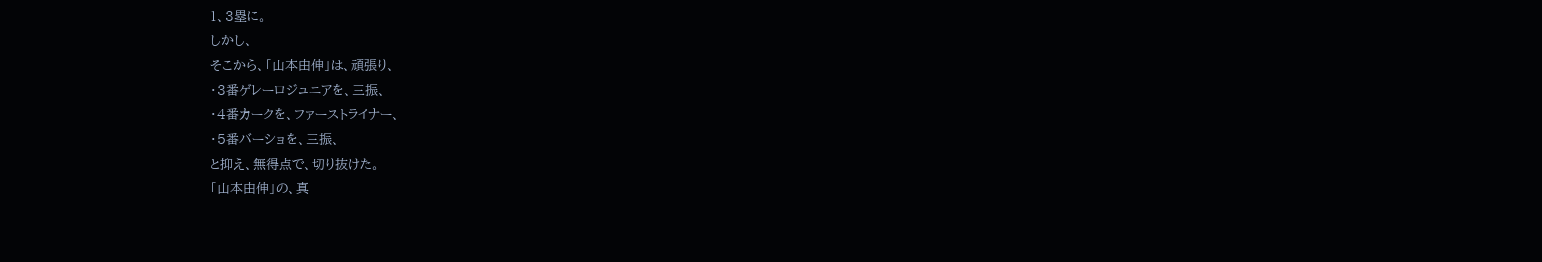1、3塁に。
しかし、
そこから、「山本由伸」は、頑張り、
・3番ゲレーロジュニアを、三振、
・4番カークを、ファーストライナー、
・5番バーショを、三振、
と抑え、無得点で、切り抜けた。
「山本由伸」の、真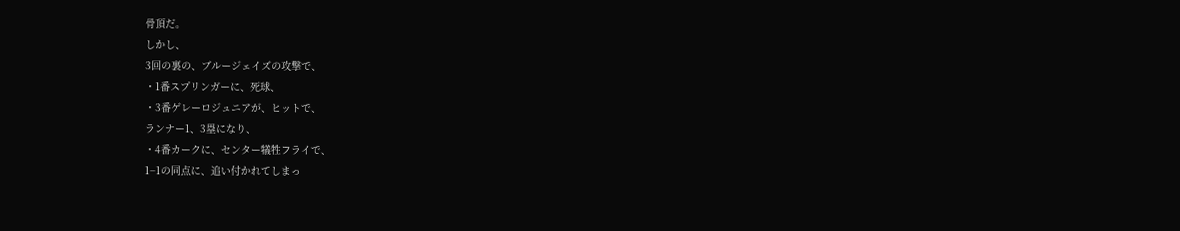骨頂だ。
しかし、
3回の裏の、ブルージェイズの攻撃で、
・1番スプリンガーに、死球、
・3番ゲレーロジュニアが、ヒットで、
ランナー1、3塁になり、
・4番カークに、センター犠牲フライで、
1−1の同点に、追い付かれてしまっ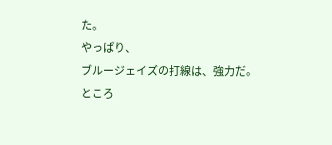た。
やっぱり、
ブルージェイズの打線は、強力だ。
ところ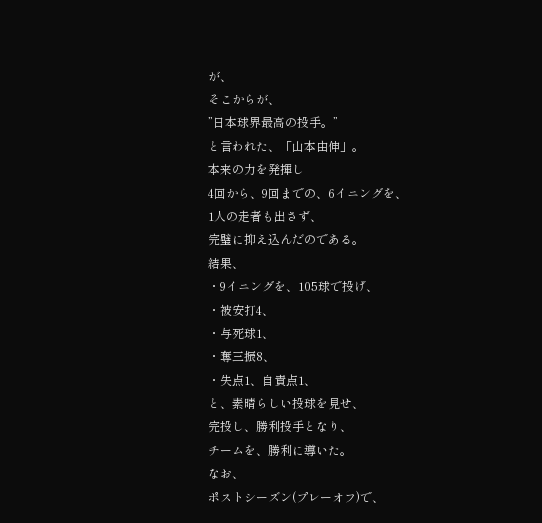が、
そこからが、
”日本球界最高の投手。”
と言われた、「山本由伸」。
本来の力を発揮し
4回から、9回までの、6イニングを、
1人の走者も出さず、
完璧に抑え込んだのである。
結果、
・9イニングを、105球で投げ、
・被安打4、
・与死球1、
・奪三振8、
・失点1、自責点1、
と、素晴らしい投球を見せ、
完投し、勝利投手となり、
チームを、勝利に導いた。
なお、
ポストシーズン(プレーオフ)で、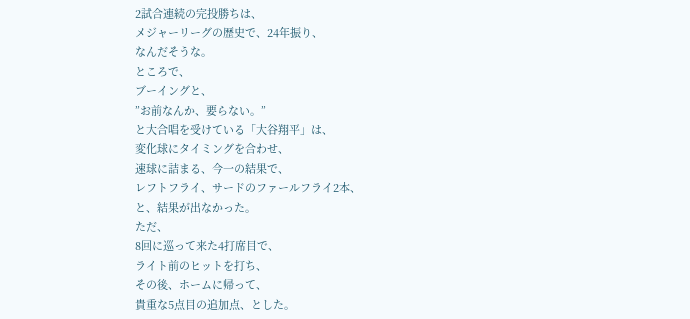2試合連続の完投勝ちは、
メジャーリーグの歴史で、24年振り、
なんだそうな。
ところで、
ブーイングと、
”お前なんか、要らない。”
と大合唱を受けている「大谷翔平」は、
変化球にタイミングを合わせ、
速球に詰まる、今一の結果で、
レフトフライ、サードのファールフライ2本、
と、結果が出なかった。
ただ、
8回に巡って来た4打席目で、
ライト前のヒットを打ち、
その後、ホームに帰って、
貴重な5点目の追加点、とした。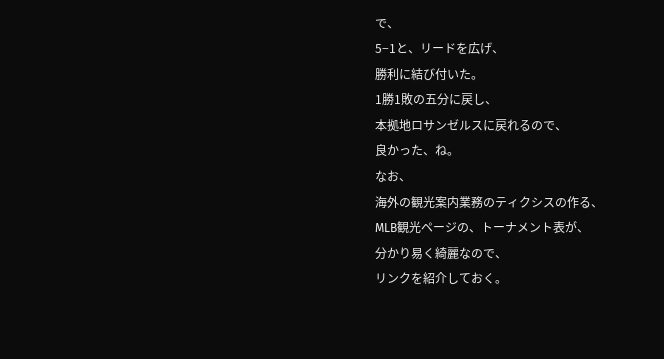で、
5−1と、リードを広げ、
勝利に結び付いた。
1勝1敗の五分に戻し、
本拠地ロサンゼルスに戻れるので、
良かった、ね。
なお、
海外の観光案内業務のティクシスの作る、
MLB観光ページの、トーナメント表が、
分かり易く綺麗なので、
リンクを紹介しておく。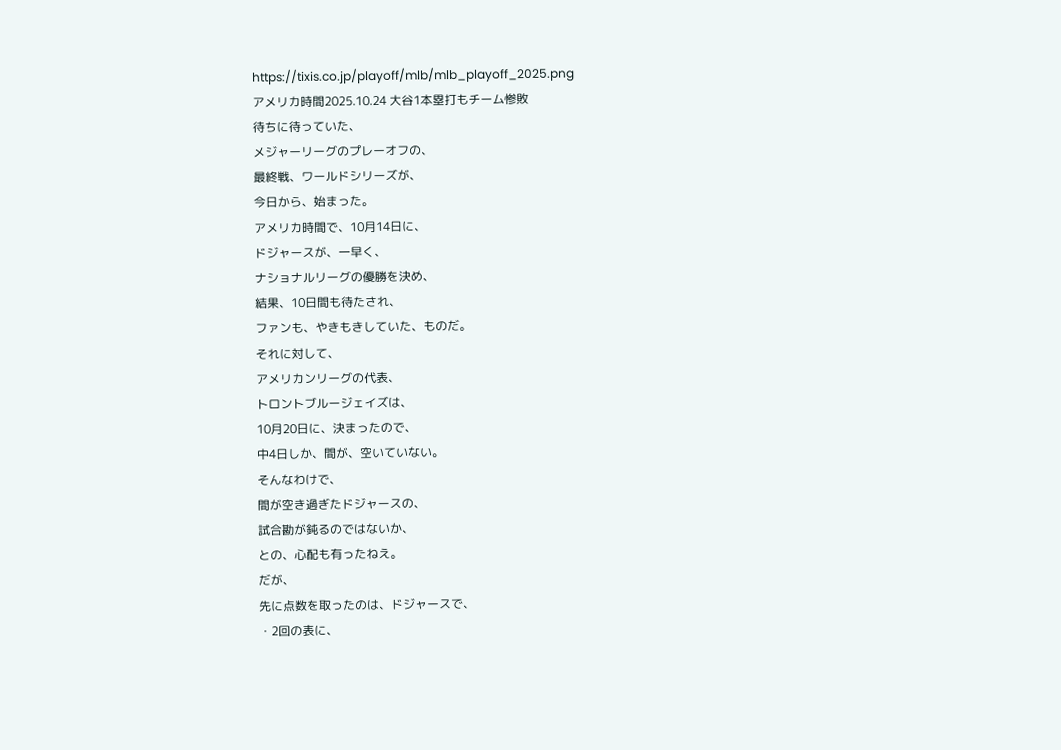https://tixis.co.jp/playoff/mlb/mlb_playoff_2025.png
アメリカ時間2025.10.24 大谷1本塁打もチーム惨敗
待ちに待っていた、
メジャーリーグのプレーオフの、
最終戦、ワールドシリーズが、
今日から、始まった。
アメリカ時間で、10月14日に、
ドジャースが、一早く、
ナショナルリーグの優勝を決め、
結果、10日間も待たされ、
ファンも、やきもきしていた、ものだ。
それに対して、
アメリカンリーグの代表、
トロントブルージェイズは、
10月20日に、決まったので、
中4日しか、間が、空いていない。
そんなわけで、
間が空き過ぎたドジャースの、
試合勘が鈍るのではないか、
との、心配も有ったねえ。
だが、
先に点数を取ったのは、ドジャースで、
・2回の表に、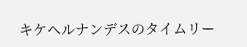キケヘルナンデスのタイムリー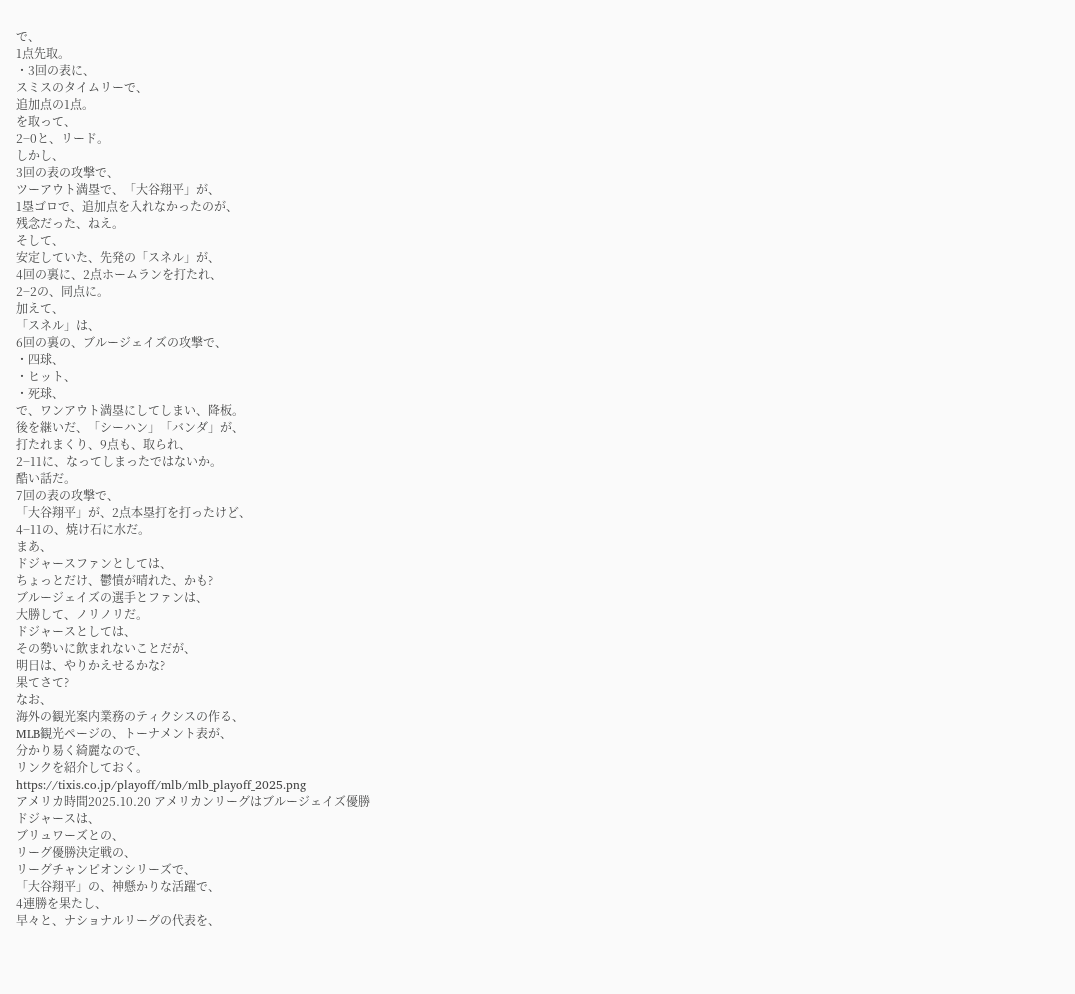で、
1点先取。
・3回の表に、
スミスのタイムリーで、
追加点の1点。
を取って、
2−0と、リード。
しかし、
3回の表の攻撃で、
ツーアウト満塁で、「大谷翔平」が、
1塁ゴロで、追加点を入れなかったのが、
残念だった、ねえ。
そして、
安定していた、先発の「スネル」が、
4回の裏に、2点ホームランを打たれ、
2−2の、同点に。
加えて、
「スネル」は、
6回の裏の、ブルージェイズの攻撃で、
・四球、
・ヒット、
・死球、
で、ワンアウト満塁にしてしまい、降板。
後を継いだ、「シーハン」「バンダ」が、
打たれまくり、9点も、取られ、
2−11に、なってしまったではないか。
酷い話だ。
7回の表の攻撃で、
「大谷翔平」が、2点本塁打を打ったけど、
4−11の、焼け石に水だ。
まあ、
ドジャースファンとしては、
ちょっとだけ、鬱憤が晴れた、かも?
ブルージェイズの選手とファンは、
大勝して、ノリノリだ。
ドジャースとしては、
その勢いに飲まれないことだが、
明日は、やりかえせるかな?
果てさて?
なお、
海外の観光案内業務のティクシスの作る、
MLB観光ページの、トーナメント表が、
分かり易く綺麗なので、
リンクを紹介しておく。
https://tixis.co.jp/playoff/mlb/mlb_playoff_2025.png
アメリカ時間2025.10.20 アメリカンリーグはブルージェイズ優勝
ドジャースは、
ブリュワーズとの、
リーグ優勝決定戦の、
リーグチャンピオンシリーズで、
「大谷翔平」の、神懸かりな活躍で、
4連勝を果たし、
早々と、ナショナルリーグの代表を、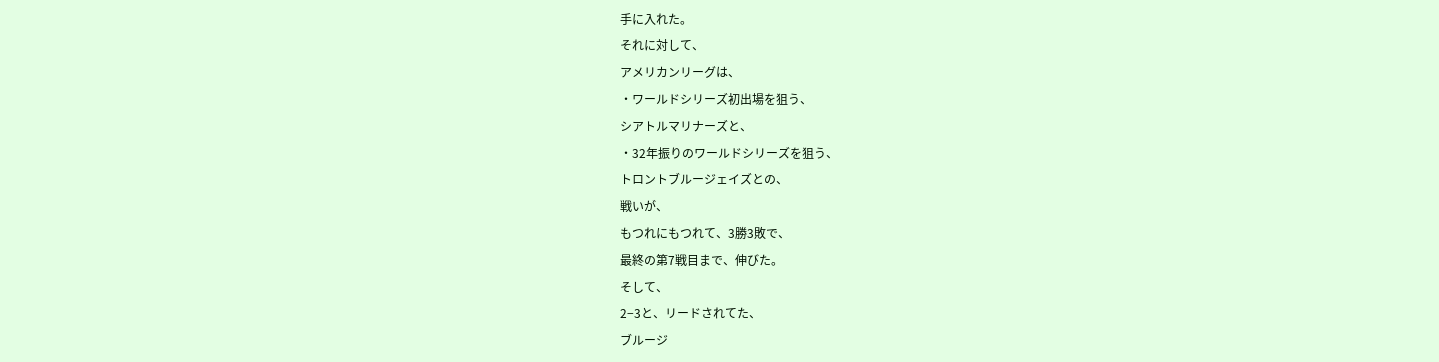手に入れた。
それに対して、
アメリカンリーグは、
・ワールドシリーズ初出場を狙う、
シアトルマリナーズと、
・32年振りのワールドシリーズを狙う、
トロントブルージェイズとの、
戦いが、
もつれにもつれて、3勝3敗で、
最終の第7戦目まで、伸びた。
そして、
2−3と、リードされてた、
ブルージ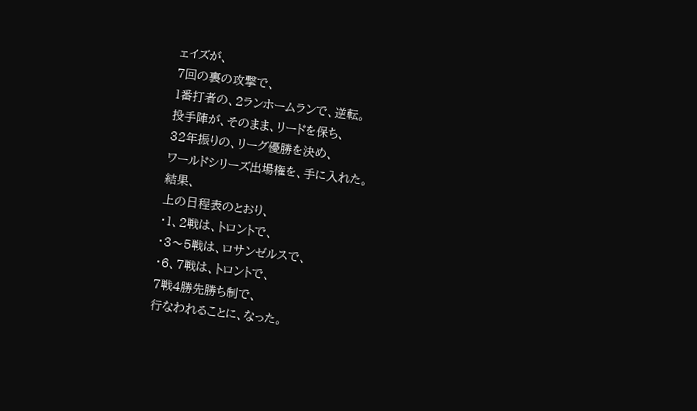ェイズが、
7回の裏の攻撃で、
1番打者の、2ランホームランで、逆転。
投手陣が、そのまま、リードを保ち、
32年振りの、リーグ優勝を決め、
ワールドシリーズ出場権を、手に入れた。
結果、
上の日程表のとおり、
・1、2戦は、トロントで、
・3〜5戦は、ロサンゼルスで、
・6、7戦は、トロントで、
7戦4勝先勝ち制で、
行なわれることに、なった。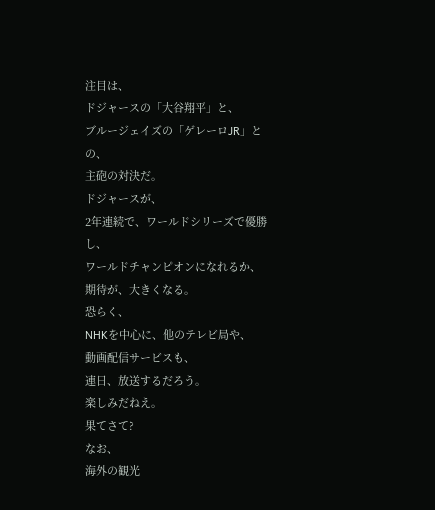注目は、
ドジャースの「大谷翔平」と、
ブルージェイズの「ゲレーロJR」との、
主砲の対決だ。
ドジャースが、
2年連続で、ワールドシリーズで優勝し、
ワールドチャンピオンになれるか、
期待が、大きくなる。
恐らく、
NHKを中心に、他のテレビ局や、
動画配信サービスも、
連日、放送するだろう。
楽しみだねえ。
果てさて?
なお、
海外の観光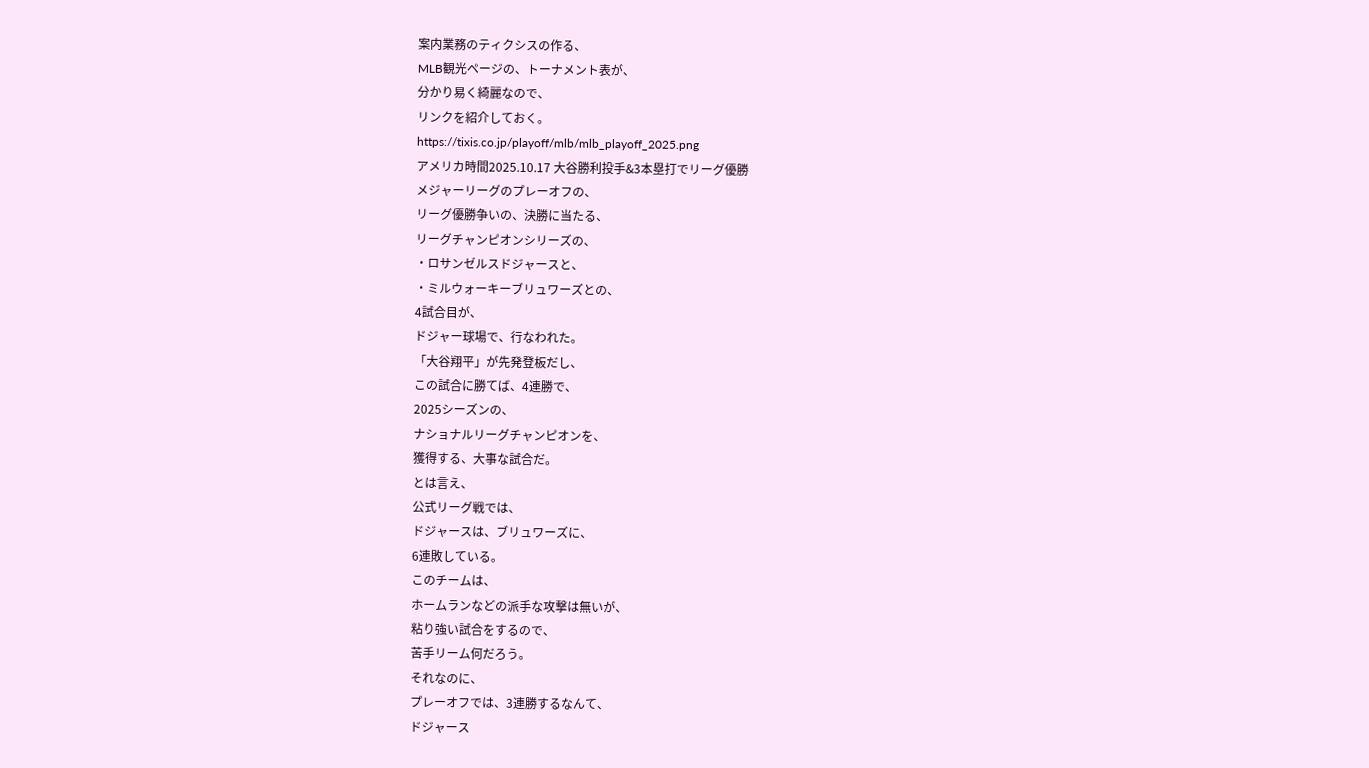案内業務のティクシスの作る、
MLB観光ページの、トーナメント表が、
分かり易く綺麗なので、
リンクを紹介しておく。
https://tixis.co.jp/playoff/mlb/mlb_playoff_2025.png
アメリカ時間2025.10.17 大谷勝利投手&3本塁打でリーグ優勝
メジャーリーグのプレーオフの、
リーグ優勝争いの、決勝に当たる、
リーグチャンピオンシリーズの、
・ロサンゼルスドジャースと、
・ミルウォーキーブリュワーズとの、
4試合目が、
ドジャー球場で、行なわれた。
「大谷翔平」が先発登板だし、
この試合に勝てば、4連勝で、
2025シーズンの、
ナショナルリーグチャンピオンを、
獲得する、大事な試合だ。
とは言え、
公式リーグ戦では、
ドジャースは、ブリュワーズに、
6連敗している。
このチームは、
ホームランなどの派手な攻撃は無いが、
粘り強い試合をするので、
苦手リーム何だろう。
それなのに、
プレーオフでは、3連勝するなんて、
ドジャース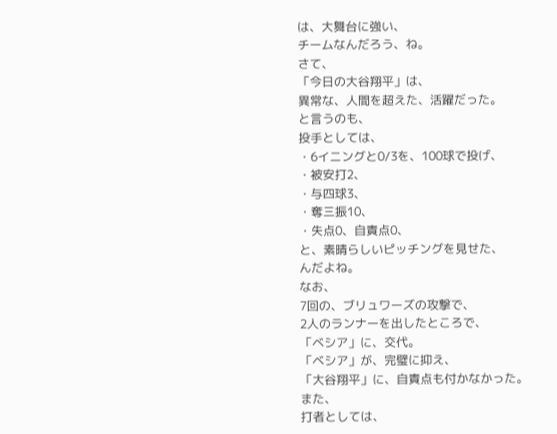は、大舞台に強い、
チームなんだろう、ね。
さて、
「今日の大谷翔平」は、
異常な、人間を超えた、活躍だった。
と言うのも、
投手としては、
・6イニングと0/3を、100球で投げ、
・被安打2、
・与四球3、
・奪三振10、
・失点0、自責点0、
と、素晴らしいピッチングを見せた、
んだよね。
なお、
7回の、ブリュワーズの攻撃で、
2人のランナーを出したところで、
「ベシア」に、交代。
「ベシア」が、完璧に抑え、
「大谷翔平」に、自責点も付かなかった。
また、
打者としては、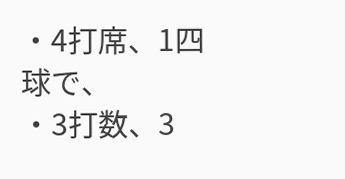・4打席、1四球で、
・3打数、3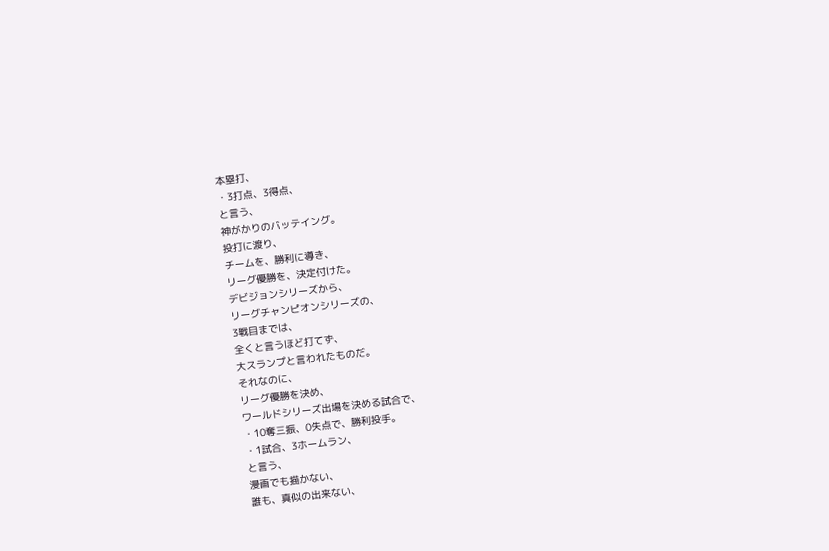本塁打、
・3打点、3得点、
と言う、
神がかりのバッテイング。
投打に渡り、
チームを、勝利に導き、
リーグ優勝を、決定付けた。
デビジョンシリーズから、
リーグチャンピオンシリーズの、
3戦目までは、
全くと言うほど打てず、
大スランプと言われたものだ。
それなのに、
リーグ優勝を決め、
ワールドシリーズ出場を決める試合で、
・10奪三振、0失点で、勝利投手。
・1試合、3ホームラン、
と言う、
漫画でも描かない、
誰も、真似の出来ない、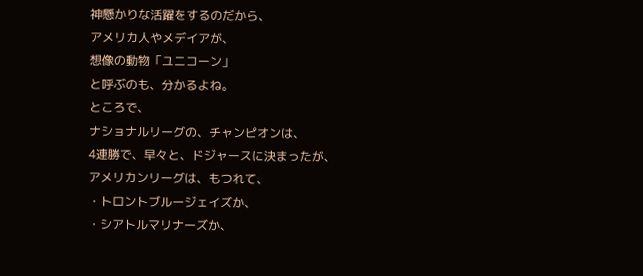神懸かりな活躍をするのだから、
アメリカ人やメデイアが、
想像の動物「ユニコーン」
と呼ぶのも、分かるよね。
ところで、
ナショナルリーグの、チャンピオンは、
4連勝で、早々と、ドジャースに決まったが、
アメリカンリーグは、もつれて、
・トロントブルージェイズか、
・シアトルマリナーズか、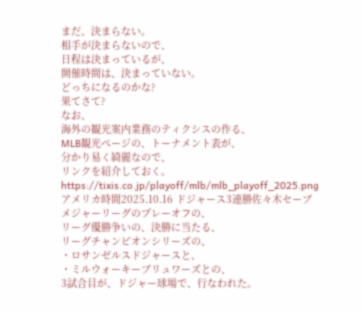まだ、決まらない。
相手が決まらないので、
日程は決まっているが、
開催時間は、決まっていない。
どっちになるのかな?
果てさて?
なお、
海外の観光案内業務のティクシスの作る、
MLB観光ページの、トーナメント表が、
分かり易く綺麗なので、
リンクを紹介しておく。
https://tixis.co.jp/playoff/mlb/mlb_playoff_2025.png
アメリカ時間2025.10.16 ドジャース3連勝佐々木セーブ
メジャーリーグのプレーオフの、
リーグ優勝争いの、決勝に当たる、
リーグチャンピオンシリーズの、
・ロサンゼルスドジャースと、
・ミルウォーキーブリュワーズとの、
3試合目が、ドジャー球場で、行なわれた。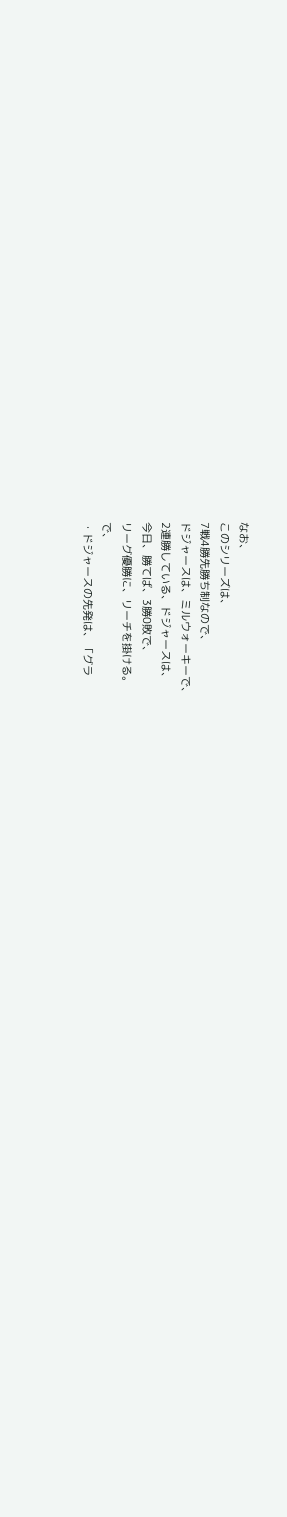なお、
このシリーズは、
7戦4勝先勝ち制なので、
ドジャースは、ミルウォーキーで、
2連勝している、ドジャースは、
今日、勝てば、3勝0敗で、
リーグ優勝に、リーチを掛ける。
で、
・ドジャースの先発は、「グラ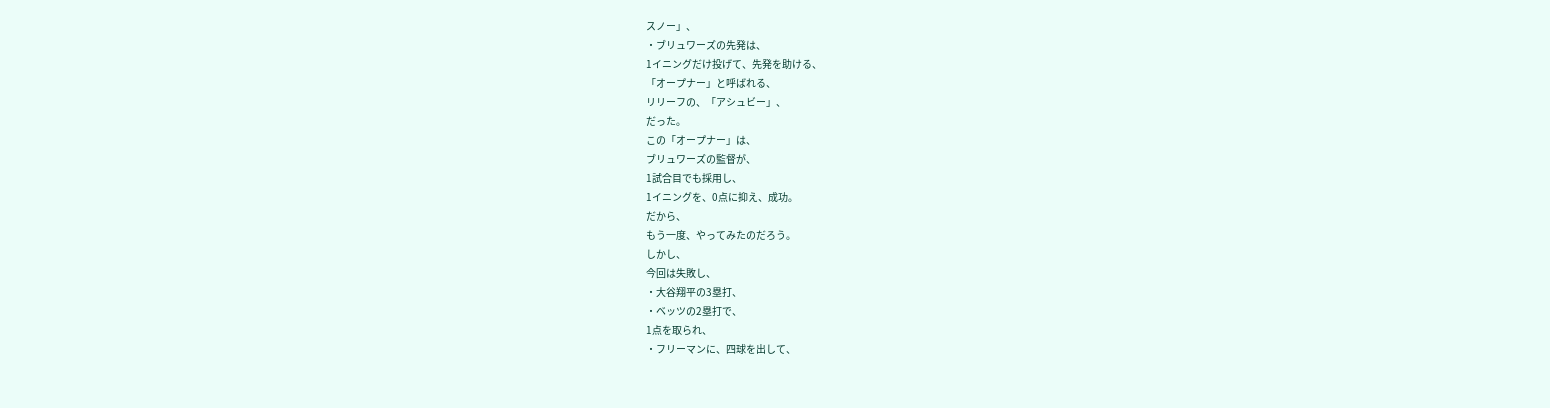スノー」、
・ブリュワーズの先発は、
1イニングだけ投げて、先発を助ける、
「オープナー」と呼ばれる、
リリーフの、「アシュビー」、
だった。
この「オープナー」は、
ブリュワーズの監督が、
1試合目でも採用し、
1イニングを、0点に抑え、成功。
だから、
もう一度、やってみたのだろう。
しかし、
今回は失敗し、
・大谷翔平の3塁打、
・ベッツの2塁打で、
1点を取られ、
・フリーマンに、四球を出して、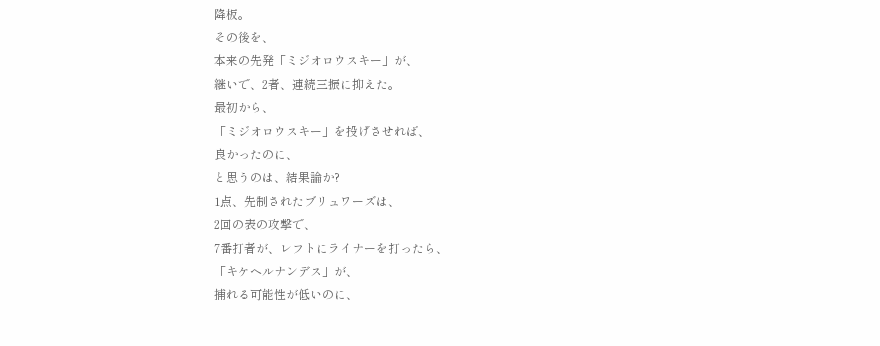降板。
その後を、
本来の先発「ミジオロウスキー」が、
継いで、2者、連続三振に抑えた。
最初から、
「ミジオロウスキー」を投げさせれば、
良かったのに、
と思うのは、結果論か?
1点、先制されたブリュワーズは、
2回の表の攻撃で、
7番打者が、レフトにライナーを打ったら、
「キケヘルナンデス」が、
捕れる可能性が低いのに、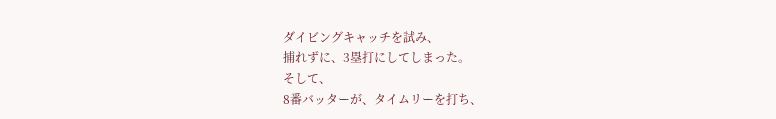ダイビングキャッチを試み、
捕れずに、3塁打にしてしまった。
そして、
8番バッターが、タイムリーを打ち、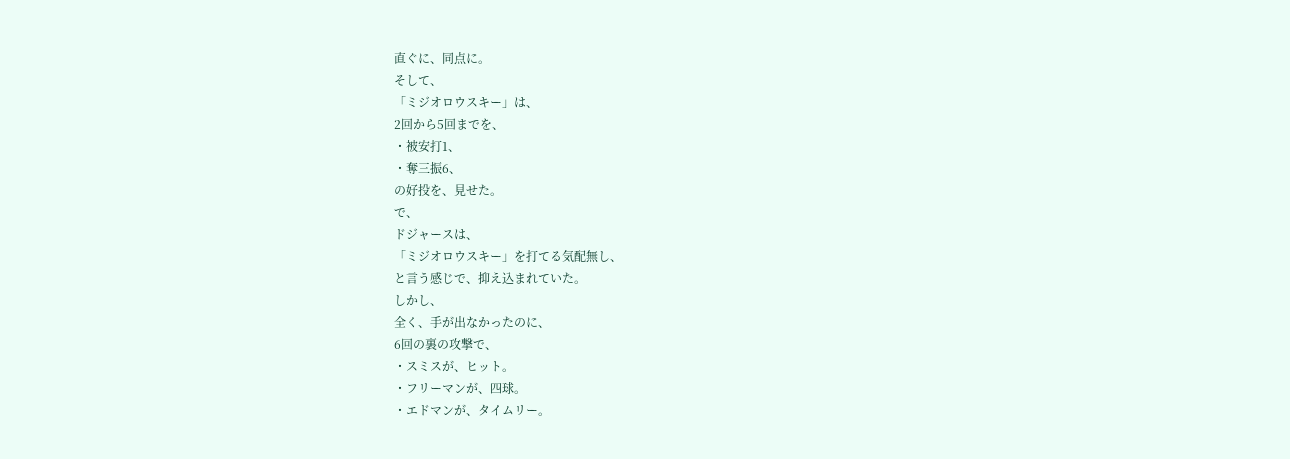直ぐに、同点に。
そして、
「ミジオロウスキー」は、
2回から5回までを、
・被安打1、
・奪三振6、
の好投を、見せた。
で、
ドジャースは、
「ミジオロウスキー」を打てる気配無し、
と言う感じで、抑え込まれていた。
しかし、
全く、手が出なかったのに、
6回の裏の攻撃で、
・スミスが、ヒット。
・フリーマンが、四球。
・エドマンが、タイムリー。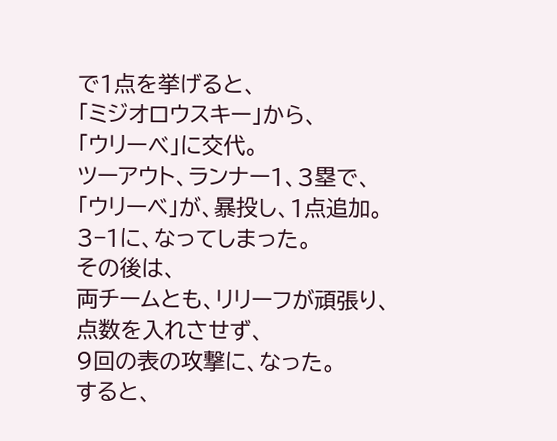で1点を挙げると、
「ミジオロウスキー」から、
「ウリーべ」に交代。
ツーアウト、ランナー1、3塁で、
「ウリーベ」が、暴投し、1点追加。
3−1に、なってしまった。
その後は、
両チームとも、リリーフが頑張り、
点数を入れさせず、
9回の表の攻撃に、なった。
すると、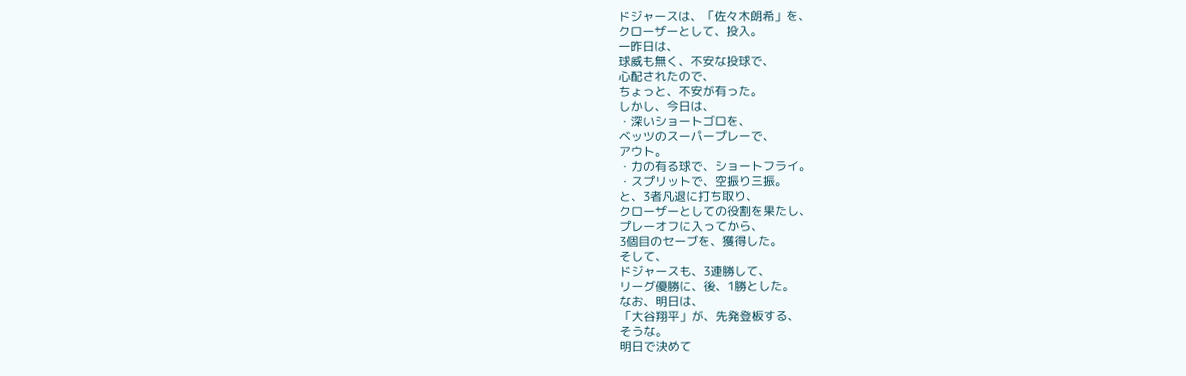ドジャースは、「佐々木朗希」を、
クローザーとして、投入。
一昨日は、
球威も無く、不安な投球で、
心配されたので、
ちょっと、不安が有った。
しかし、今日は、
・深いショートゴロを、
ベッツのスーパープレーで、
アウト。
・力の有る球で、ショートフライ。
・スプリットで、空振り三振。
と、3者凡退に打ち取り、
クローザーとしての役割を果たし、
プレーオフに入ってから、
3個目のセーブを、獲得した。
そして、
ドジャースも、3連勝して、
リーグ優勝に、後、1勝とした。
なお、明日は、
「大谷翔平」が、先発登板する、
そうな。
明日で決めて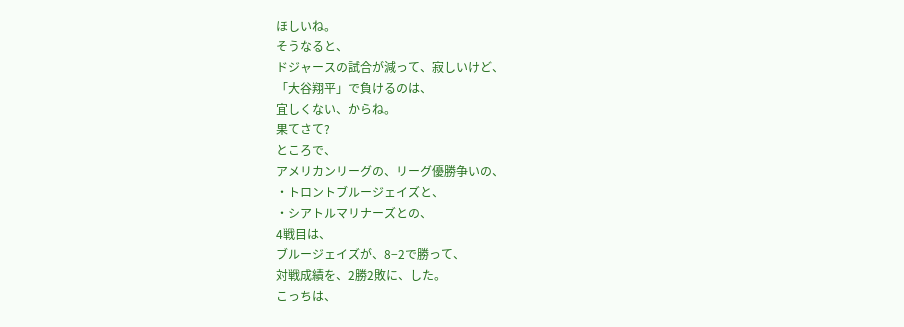ほしいね。
そうなると、
ドジャースの試合が減って、寂しいけど、
「大谷翔平」で負けるのは、
宜しくない、からね。
果てさて?
ところで、
アメリカンリーグの、リーグ優勝争いの、
・トロントブルージェイズと、
・シアトルマリナーズとの、
4戦目は、
ブルージェイズが、8−2で勝って、
対戦成績を、2勝2敗に、した。
こっちは、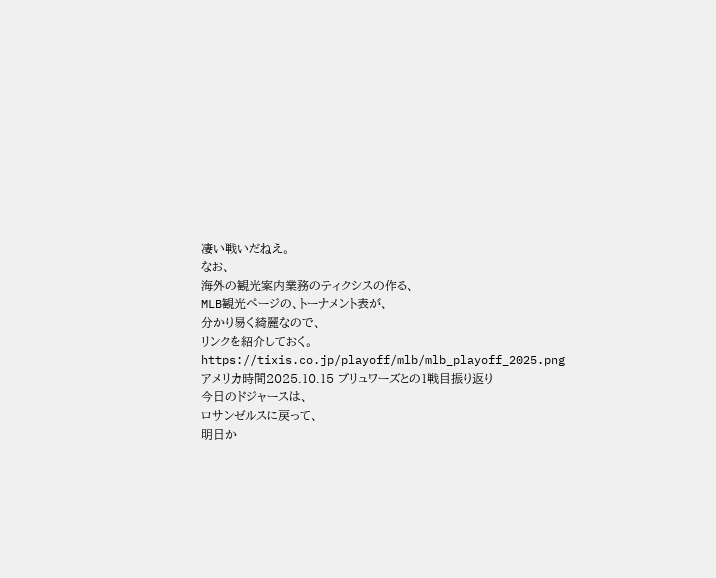凄い戦いだねえ。
なお、
海外の観光案内業務のティクシスの作る、
MLB観光ページの、トーナメント表が、
分かり易く綺麗なので、
リンクを紹介しておく。
https://tixis.co.jp/playoff/mlb/mlb_playoff_2025.png
アメリカ時間2025.10.15 ブリュワーズとの1戦目振り返り
今日のドジャースは、
ロサンゼルスに戻って、
明日か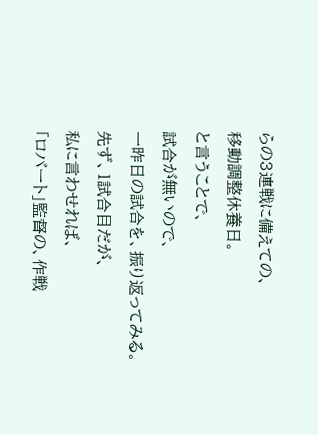らの3連戦に備えての、
移動調整休養日。
と言うことで、
試合が無いので、
一昨日の試合を、振り返ってみる。
先ず、1試合目だが、
私に言わせれば、
「ロバート」監督の、作戦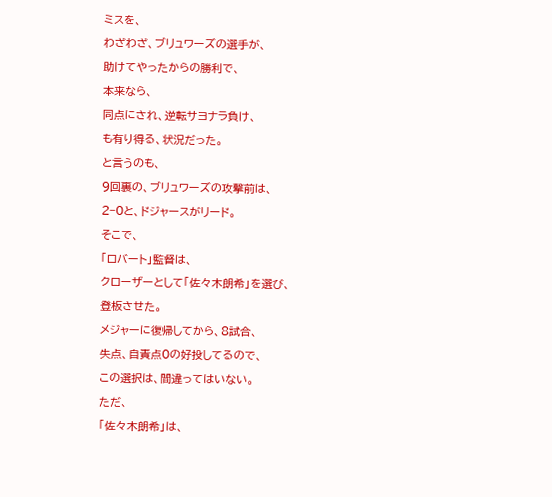ミスを、
わざわざ、ブリュワーズの選手が、
助けてやったからの勝利で、
本来なら、
同点にされ、逆転サヨナラ負け、
も有り得る、状況だった。
と言うのも、
9回裏の、ブリュワーズの攻撃前は、
2−0と、ドジャースがリード。
そこで、
「ロバート」監督は、
クローザーとして「佐々木朗希」を選び、
登板させた。
メジャーに復帰してから、8試合、
失点、自責点0の好投してるので、
この選択は、間違ってはいない。
ただ、
「佐々木朗希」は、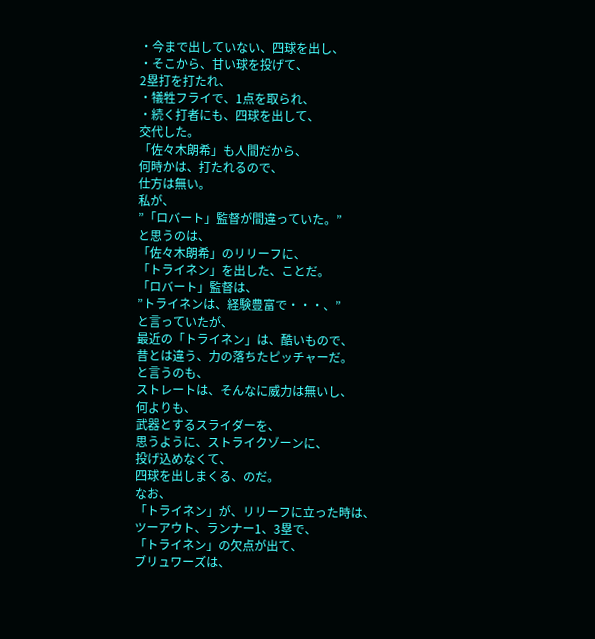・今まで出していない、四球を出し、
・そこから、甘い球を投げて、
2塁打を打たれ、
・犠牲フライで、1点を取られ、
・続く打者にも、四球を出して、
交代した。
「佐々木朗希」も人間だから、
何時かは、打たれるので、
仕方は無い。
私が、
”「ロバート」監督が間違っていた。”
と思うのは、
「佐々木朗希」のリリーフに、
「トライネン」を出した、ことだ。
「ロバート」監督は、
”トライネンは、経験豊富で・・・、”
と言っていたが、
最近の「トライネン」は、酷いもので、
昔とは違う、力の落ちたピッチャーだ。
と言うのも、
ストレートは、そんなに威力は無いし、
何よりも、
武器とするスライダーを、
思うように、ストライクゾーンに、
投げ込めなくて、
四球を出しまくる、のだ。
なお、
「トライネン」が、リリーフに立った時は、
ツーアウト、ランナー1、3塁で、
「トライネン」の欠点が出て、
ブリュワーズは、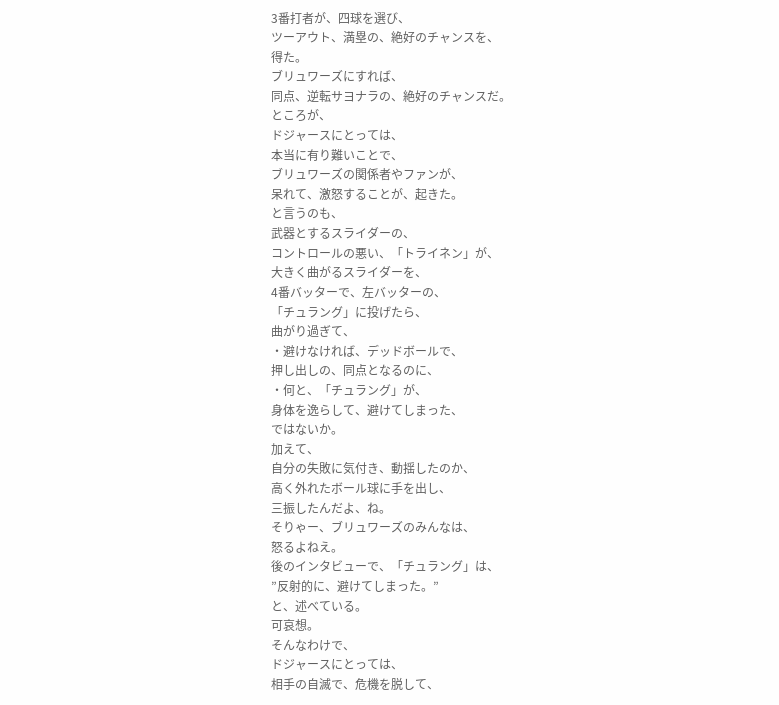3番打者が、四球を選び、
ツーアウト、満塁の、絶好のチャンスを、
得た。
ブリュワーズにすれば、
同点、逆転サヨナラの、絶好のチャンスだ。
ところが、
ドジャースにとっては、
本当に有り難いことで、
ブリュワーズの関係者やファンが、
呆れて、激怒することが、起きた。
と言うのも、
武器とするスライダーの、
コントロールの悪い、「トライネン」が、
大きく曲がるスライダーを、
4番バッターで、左バッターの、
「チュラング」に投げたら、
曲がり過ぎて、
・避けなければ、デッドボールで、
押し出しの、同点となるのに、
・何と、「チュラング」が、
身体を逸らして、避けてしまった、
ではないか。
加えて、
自分の失敗に気付き、動揺したのか、
高く外れたボール球に手を出し、
三振したんだよ、ね。
そりゃー、ブリュワーズのみんなは、
怒るよねえ。
後のインタビューで、「チュラング」は、
”反射的に、避けてしまった。”
と、述べている。
可哀想。
そんなわけで、
ドジャースにとっては、
相手の自滅で、危機を脱して、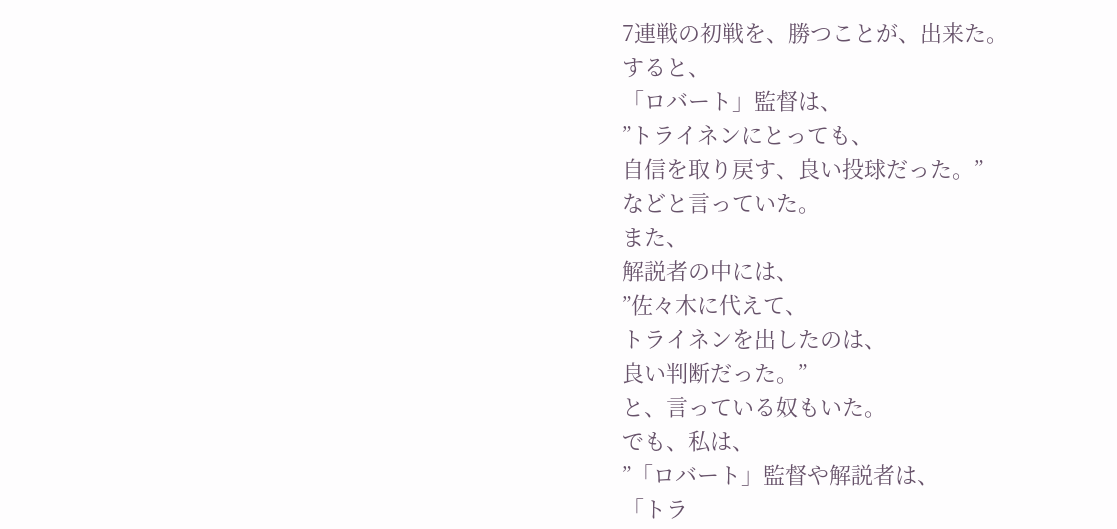7連戦の初戦を、勝つことが、出来た。
すると、
「ロバート」監督は、
”トライネンにとっても、
自信を取り戻す、良い投球だった。”
などと言っていた。
また、
解説者の中には、
”佐々木に代えて、
トライネンを出したのは、
良い判断だった。”
と、言っている奴もいた。
でも、私は、
”「ロバート」監督や解説者は、
「トラ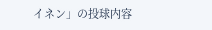イネン」の投球内容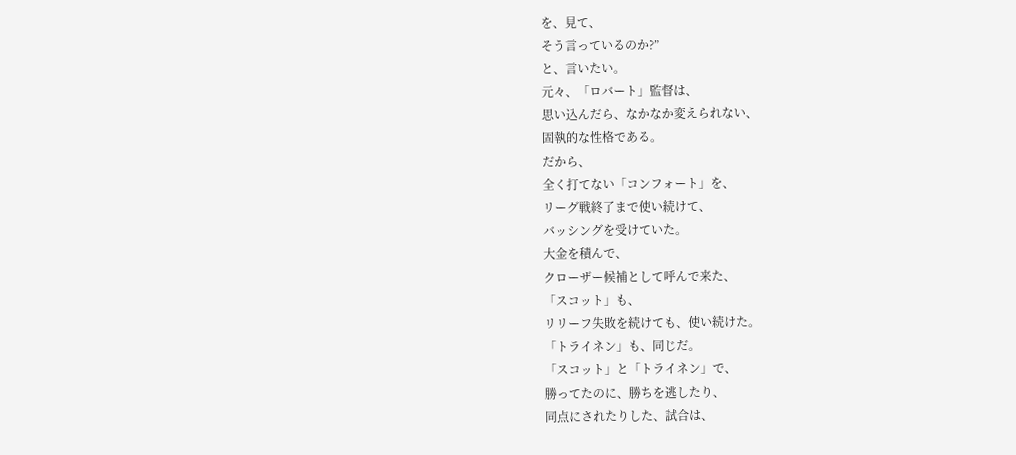を、見て、
そう言っているのか?”
と、言いたい。
元々、「ロバート」監督は、
思い込んだら、なかなか変えられない、
固執的な性格である。
だから、
全く打てない「コンフォート」を、
リーグ戦終了まで使い続けて、
バッシングを受けていた。
大金を積んで、
クローザー候補として呼んで来た、
「スコット」も、
リリーフ失敗を続けても、使い続けた。
「トライネン」も、同じだ。
「スコット」と「トライネン」で、
勝ってたのに、勝ちを逃したり、
同点にされたりした、試合は、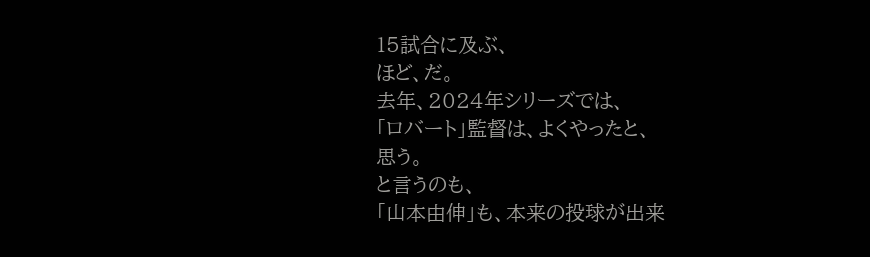15試合に及ぶ、
ほど、だ。
去年、2024年シリーズでは、
「ロバート」監督は、よくやったと、
思う。
と言うのも、
「山本由伸」も、本来の投球が出来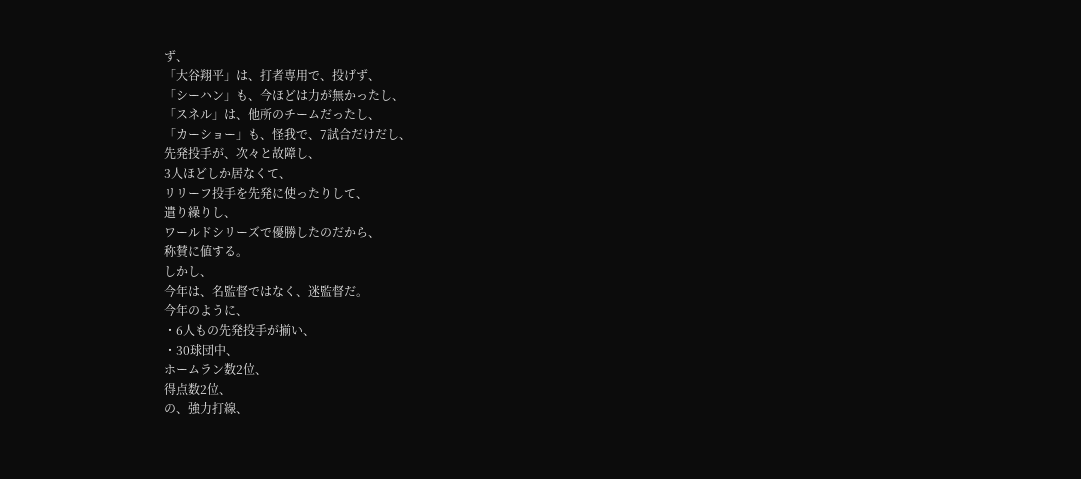ず、
「大谷翔平」は、打者専用で、投げず、
「シーハン」も、今ほどは力が無かったし、
「スネル」は、他所のチームだったし、
「カーショー」も、怪我で、7試合だけだし、
先発投手が、次々と故障し、
3人ほどしか居なくて、
リリーフ投手を先発に使ったりして、
遣り繰りし、
ワールドシリーズで優勝したのだから、
称賛に値する。
しかし、
今年は、名監督ではなく、迷監督だ。
今年のように、
・6人もの先発投手が揃い、
・30球団中、
ホームラン数2位、
得点数2位、
の、強力打線、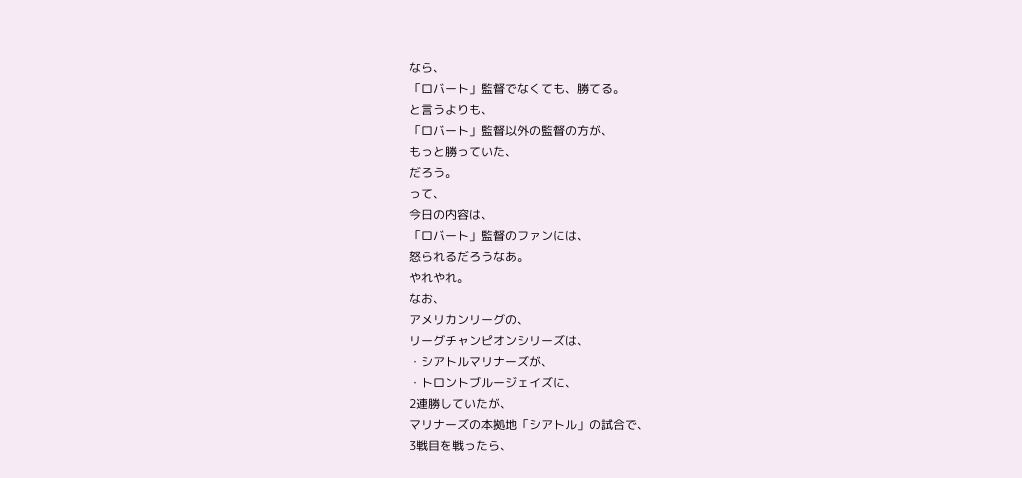なら、
「ロバート」監督でなくても、勝てる。
と言うよりも、
「ロバート」監督以外の監督の方が、
もっと勝っていた、
だろう。
って、
今日の内容は、
「ロバート」監督のファンには、
怒られるだろうなあ。
やれやれ。
なお、
アメリカンリーグの、
リーグチャンピオンシリーズは、
・シアトルマリナーズが、
・トロントブルージェイズに、
2連勝していたが、
マリナーズの本拠地「シアトル」の試合で、
3戦目を戦ったら、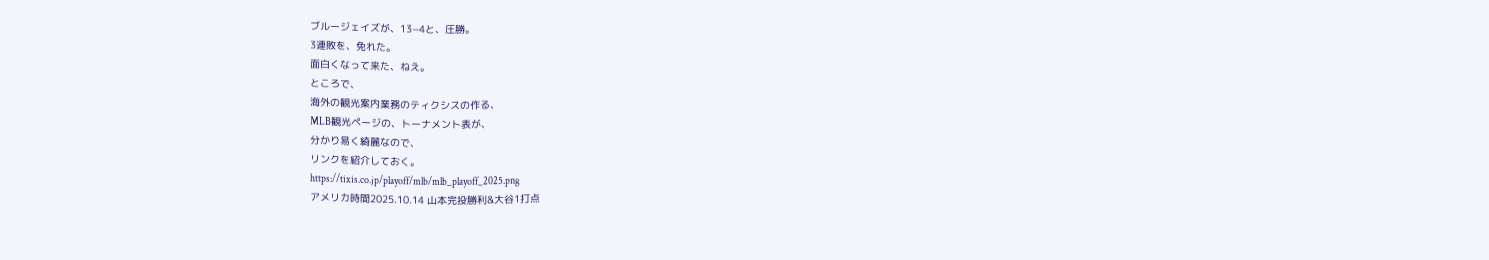ブルージェイズが、13−4と、圧勝。
3連敗を、免れた。
面白くなって来た、ねえ。
ところで、
海外の観光案内業務のティクシスの作る、
MLB観光ページの、トーナメント表が、
分かり易く綺麗なので、
リンクを紹介しておく。
https://tixis.co.jp/playoff/mlb/mlb_playoff_2025.png
アメリカ時間2025.10.14 山本完投勝利&大谷1打点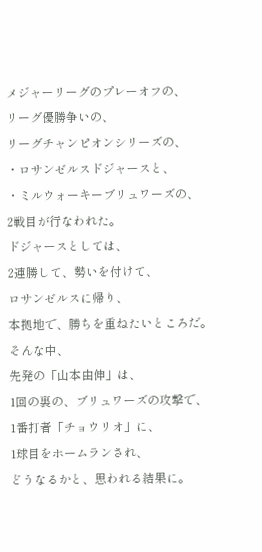メジャーリーグのプレーオフの、
リーグ優勝争いの、
リーグチャンピオンシリーズの、
・ロサンゼルスドジャースと、
・ミルウォーキーブリュワーズの、
2戦目が行なわれた。
ドジャースとしては、
2連勝して、勢いを付けて、
ロサンゼルスに帰り、
本拠地で、勝ちを重ねたいところだ。
そんな中、
先発の「山本由伸」は、
1回の裏の、ブリュワーズの攻撃で、
1番打者「チョウリオ」に、
1球目をホームランされ、
どうなるかと、思われる結果に。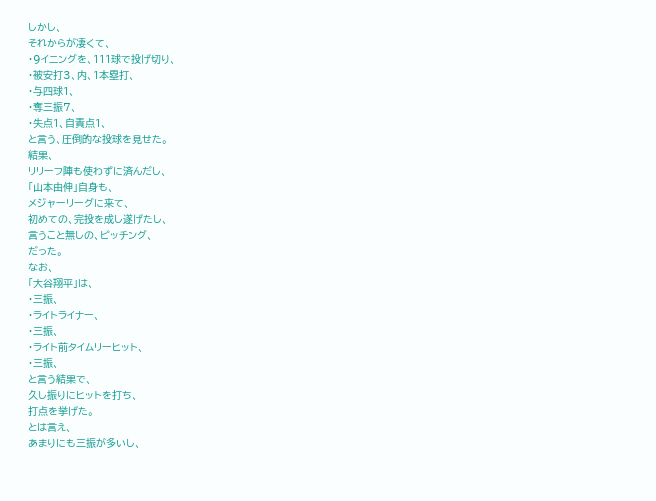しかし、
それからが凄くて、
・9イニングを、111球で投げ切り、
・被安打3、内、1本塁打、
・与四球1、
・奪三振7、
・失点1、自責点1、
と言う、圧倒的な投球を見せた。
結果、
リリーフ陣も使わずに済んだし、
「山本由伸」自身も、
メジャーリーグに来て、
初めての、完投を成し遂げたし、
言うこと無しの、ピッチング、
だった。
なお、
「大谷翔平」は、
・三振、
・ライトライナー、
・三振、
・ライト前タイムリーヒット、
・三振、
と言う結果で、
久し振りにヒットを打ち、
打点を挙げた。
とは言え、
あまりにも三振が多いし、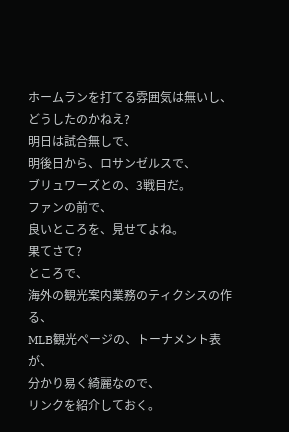ホームランを打てる雰囲気は無いし、
どうしたのかねえ?
明日は試合無しで、
明後日から、ロサンゼルスで、
ブリュワーズとの、3戦目だ。
ファンの前で、
良いところを、見せてよね。
果てさて?
ところで、
海外の観光案内業務のティクシスの作る、
MLB観光ページの、トーナメント表が、
分かり易く綺麗なので、
リンクを紹介しておく。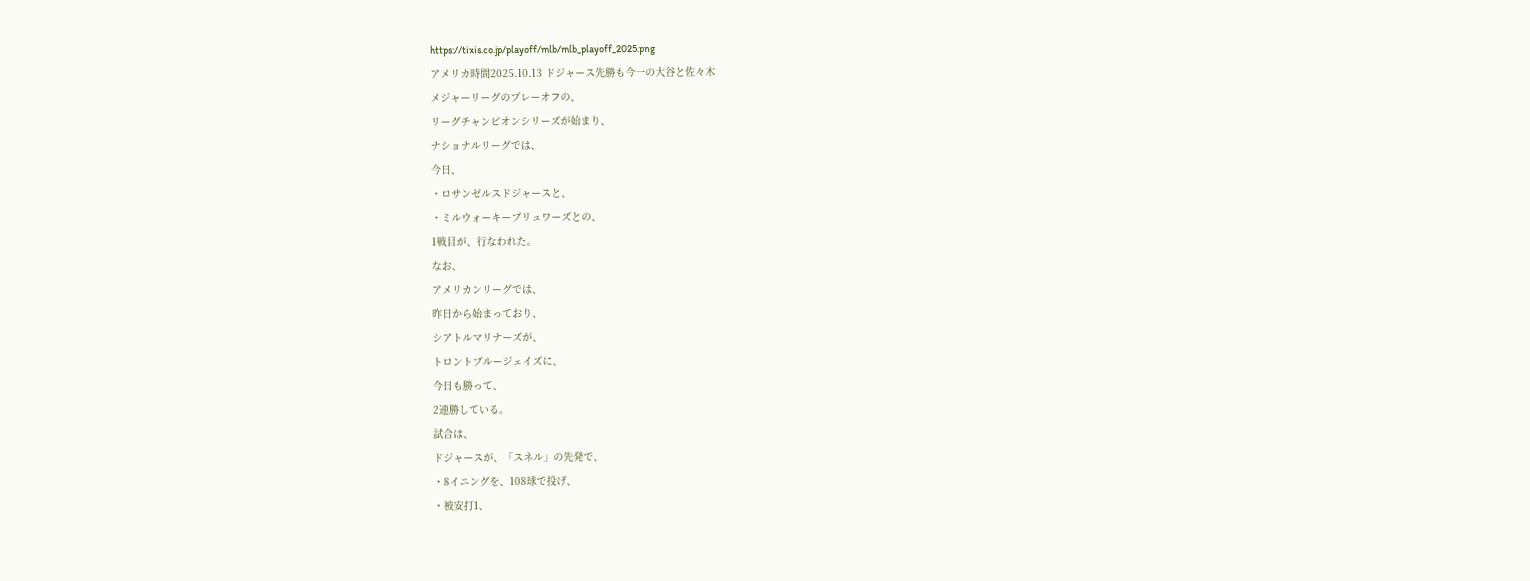https://tixis.co.jp/playoff/mlb/mlb_playoff_2025.png
アメリカ時間2025.10.13 ドジャース先勝も今一の大谷と佐々木
メジャーリーグのプレーオフの、
リーグチャンピオンシリーズが始まり、
ナショナルリーグでは、
今日、
・ロサンゼルスドジャースと、
・ミルウォーキーブリュワーズとの、
1戦目が、行なわれた。
なお、
アメリカンリーグでは、
昨日から始まっており、
シアトルマリナーズが、
トロントブルージェイズに、
今日も勝って、
2連勝している。
試合は、
ドジャースが、「スネル」の先発で、
・8イニングを、108球で投げ、
・被安打1、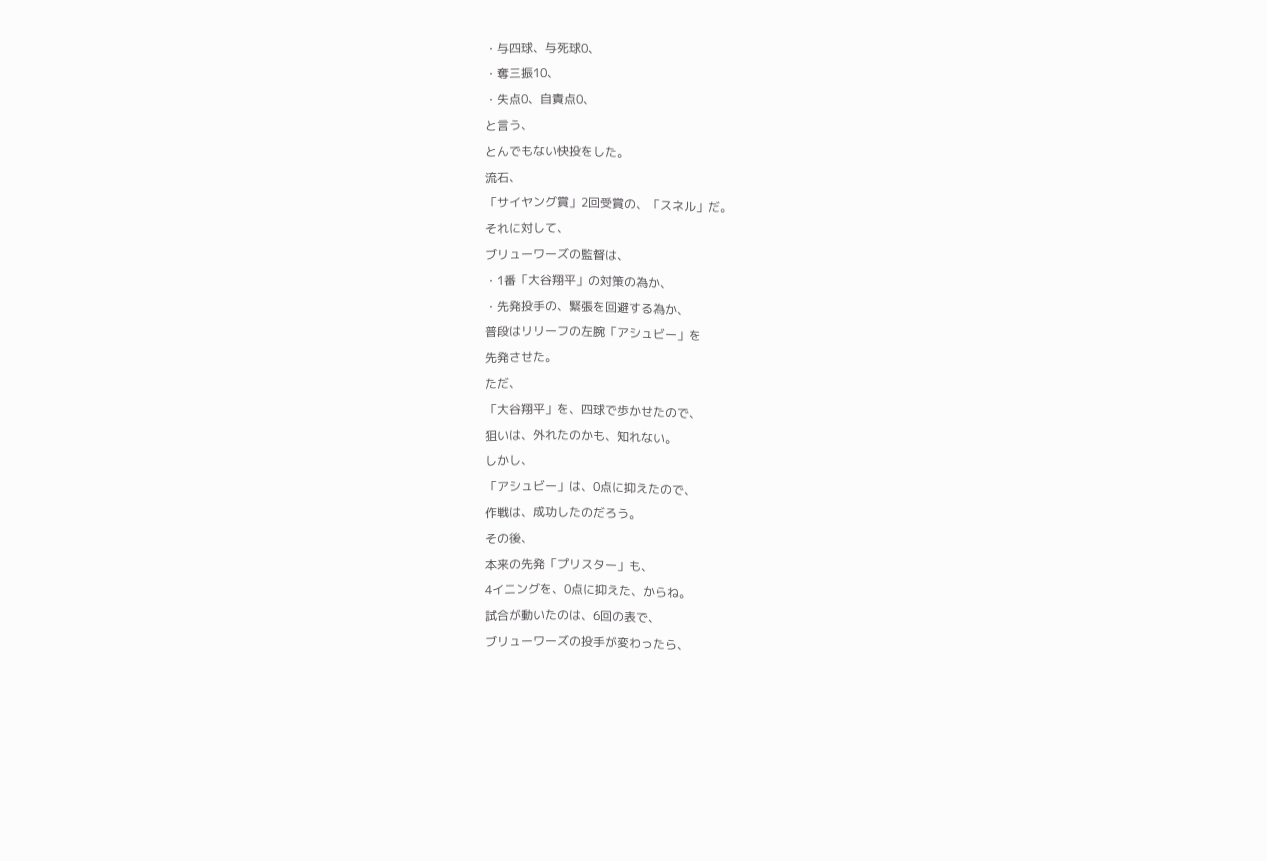・与四球、与死球0、
・奪三振10、
・失点0、自責点0、
と言う、
とんでもない快投をした。
流石、
「サイヤング賞」2回受賞の、「スネル」だ。
それに対して、
ブリューワーズの監督は、
・1番「大谷翔平」の対策の為か、
・先発投手の、緊張を回避する為か、
普段はリリーフの左腕「アシュビー」を
先発させた。
ただ、
「大谷翔平」を、四球で歩かせたので、
狙いは、外れたのかも、知れない。
しかし、
「アシュビー」は、0点に抑えたので、
作戦は、成功したのだろう。
その後、
本来の先発「プリスター」も、
4イニングを、0点に抑えた、からね。
試合が動いたのは、6回の表で、
ブリューワーズの投手が変わったら、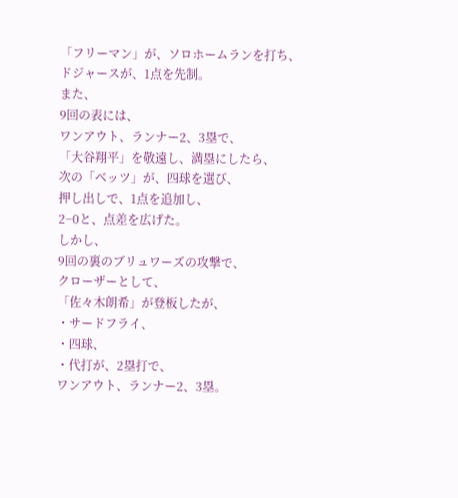「フリーマン」が、ソロホームランを打ち、
ドジャースが、1点を先制。
また、
9回の表には、
ワンアウト、ランナー2、3塁で、
「大谷翔平」を敬遠し、満塁にしたら、
次の「ベッツ」が、四球を選び、
押し出しで、1点を追加し、
2−0と、点差を広げた。
しかし、
9回の裏のブリュワーズの攻撃で、
クローザーとして、
「佐々木朗希」が登板したが、
・サードフライ、
・四球、
・代打が、2塁打で、
ワンアウト、ランナー2、3塁。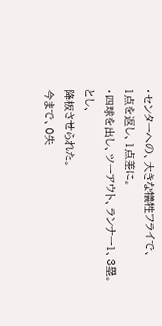・センターへの、大きな犠牲フライで、
1点を返し、1点差に。
・四球を出し、ツーアウト、ランナー1、3塁。
とし、
降板させられた。
今まで、0失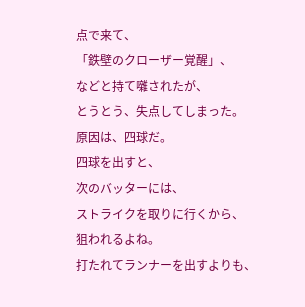点で来て、
「鉄壁のクローザー覚醒」、
などと持て囃されたが、
とうとう、失点してしまった。
原因は、四球だ。
四球を出すと、
次のバッターには、
ストライクを取りに行くから、
狙われるよね。
打たれてランナーを出すよりも、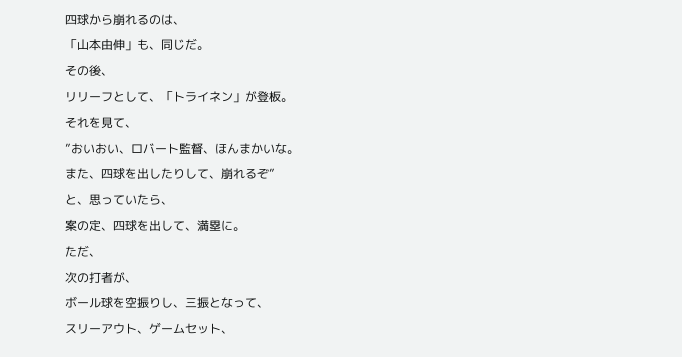四球から崩れるのは、
「山本由伸」も、同じだ。
その後、
リリーフとして、「トライネン」が登板。
それを見て、
”おいおい、ロバート監督、ほんまかいな。
また、四球を出したりして、崩れるぞ”
と、思っていたら、
案の定、四球を出して、満塁に。
ただ、
次の打者が、
ボール球を空振りし、三振となって、
スリーアウト、ゲームセット、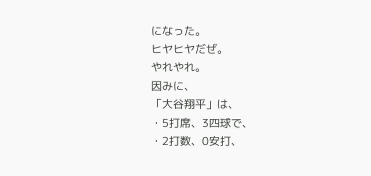になった。
ヒヤヒヤだぜ。
やれやれ。
因みに、
「大谷翔平」は、
・5打席、3四球で、
・2打数、0安打、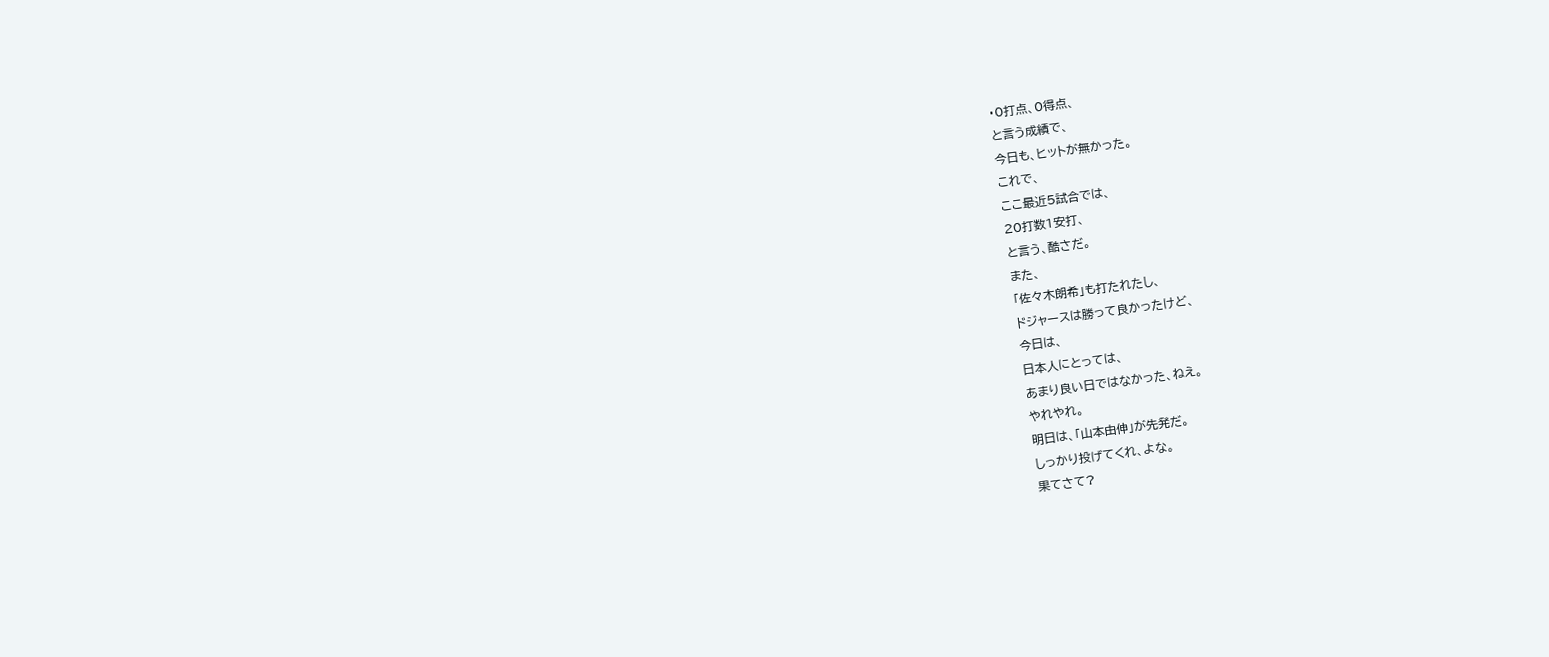・0打点、0得点、
と言う成績で、
今日も、ヒットが無かった。
これで、
ここ最近5試合では、
20打数1安打、
と言う、酷さだ。
また、
「佐々木朗希」も打たれたし、
ドジャースは勝って良かったけど、
今日は、
日本人にとっては、
あまり良い日ではなかった、ねえ。
やれやれ。
明日は、「山本由伸」が先発だ。
しっかり投げてくれ、よな。
果てさて?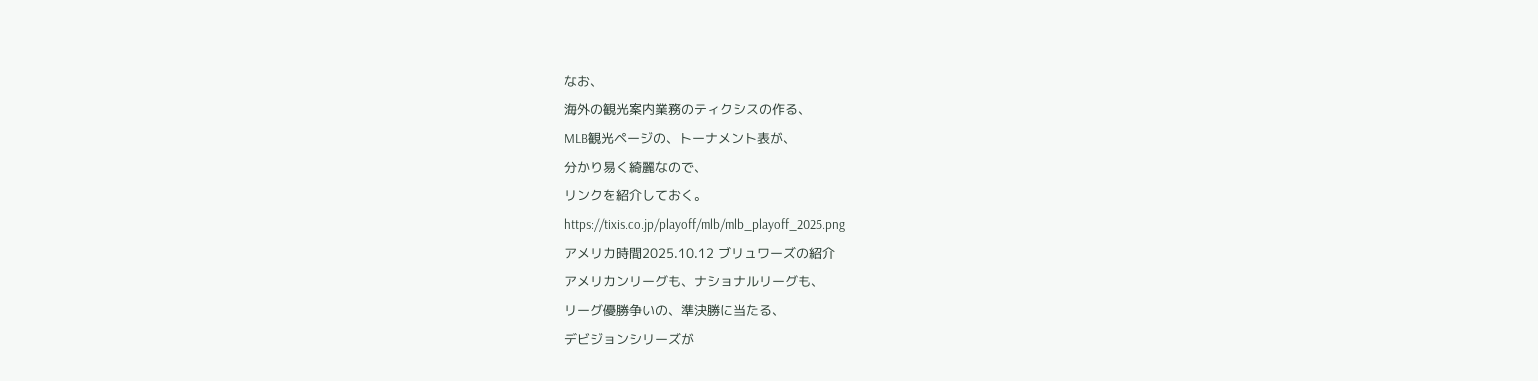なお、
海外の観光案内業務のティクシスの作る、
MLB観光ページの、トーナメント表が、
分かり易く綺麗なので、
リンクを紹介しておく。
https://tixis.co.jp/playoff/mlb/mlb_playoff_2025.png
アメリカ時間2025.10.12 ブリュワーズの紹介
アメリカンリーグも、ナショナルリーグも、
リーグ優勝争いの、準決勝に当たる、
デビジョンシリーズが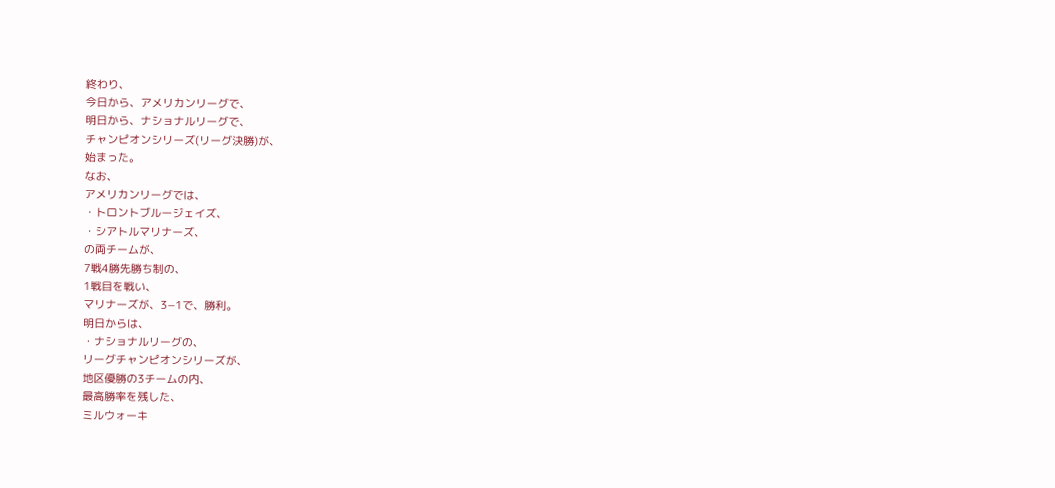終わり、
今日から、アメリカンリーグで、
明日から、ナショナルリーグで、
チャンピオンシリーズ(リーグ決勝)が、
始まった。
なお、
アメリカンリーグでは、
・トロントブルージェイズ、
・シアトルマリナーズ、
の両チームが、
7戦4勝先勝ち制の、
1戦目を戦い、
マリナーズが、3−1で、勝利。
明日からは、
・ナショナルリーグの、
リーグチャンピオンシリーズが、
地区優勝の3チームの内、
最高勝率を残した、
ミルウォーキ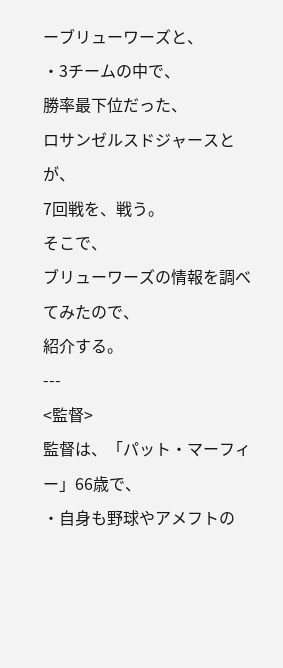ーブリューワーズと、
・3チームの中で、
勝率最下位だった、
ロサンゼルスドジャースとが、
7回戦を、戦う。
そこで、
ブリューワーズの情報を調べてみたので、
紹介する。
---
<監督>
監督は、「パット・マーフィー」66歳で、
・自身も野球やアメフトの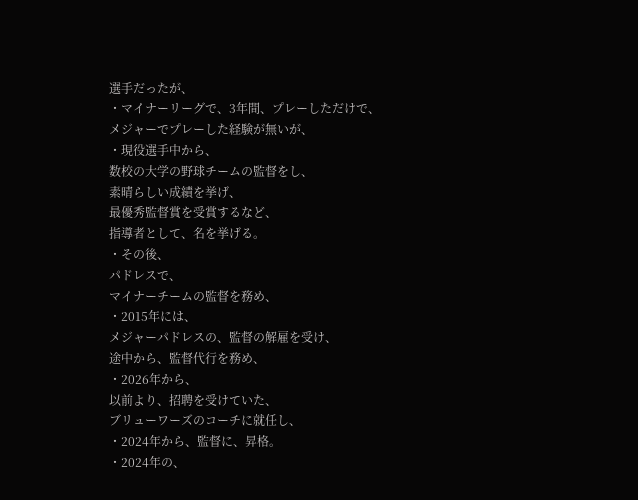選手だったが、
・マイナーリーグで、3年間、プレーしただけで、
メジャーでプレーした経験が無いが、
・現役選手中から、
数校の大学の野球チームの監督をし、
素晴らしい成績を挙げ、
最優秀監督賞を受賞するなど、
指導者として、名を挙げる。
・その後、
パドレスで、
マイナーチームの監督を務め、
・2015年には、
メジャーパドレスの、監督の解雇を受け、
途中から、監督代行を務め、
・2026年から、
以前より、招聘を受けていた、
ブリューワーズのコーチに就任し、
・2024年から、監督に、昇格。
・2024年の、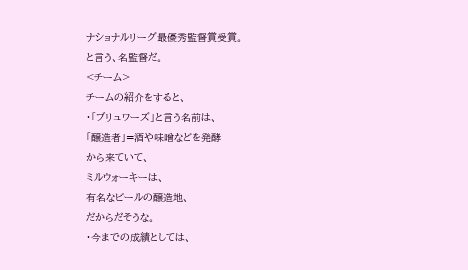ナショナルリーグ最優秀監督賞受賞。
と言う、名監督だ。
<チーム>
チームの紹介をすると、
・「ブリュワーズ」と言う名前は、
「醸造者」=酒や味噌などを発酵
から来ていて、
ミルウォーキーは、
有名なビールの醸造地、
だからだそうな。
・今までの成績としては、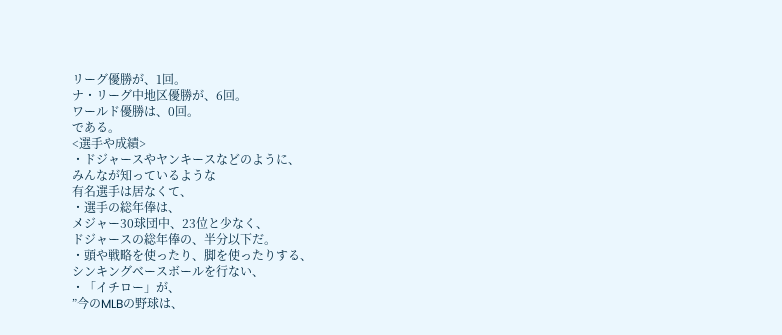リーグ優勝が、1回。
ナ・リーグ中地区優勝が、6回。
ワールド優勝は、0回。
である。
<選手や成績>
・ドジャースやヤンキースなどのように、
みんなが知っているような
有名選手は居なくて、
・選手の総年俸は、
メジャー30球団中、23位と少なく、
ドジャースの総年俸の、半分以下だ。
・頭や戦略を使ったり、脚を使ったりする、
シンキングベースボールを行ない、
・「イチロー」が、
”今のMLBの野球は、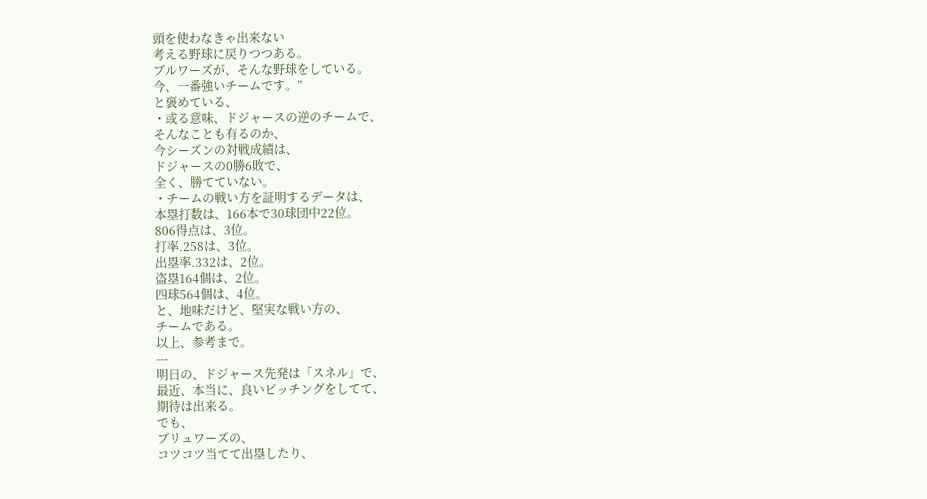頭を使わなきゃ出来ない
考える野球に戻りつつある。
ブルワーズが、そんな野球をしている。
今、一番強いチームです。”
と褒めている、
・或る意味、ドジャースの逆のチームで、
そんなことも有るのか、
今シーズンの対戦成績は、
ドジャースの0勝6敗で、
全く、勝てていない。
・チームの戦い方を証明するデータは、
本塁打数は、166本で30球団中22位。
806得点は、3位。
打率.258は、3位。
出塁率.332は、2位。
盗塁164個は、2位。
四球564個は、4位。
と、地味だけど、堅実な戦い方の、
チームである。
以上、参考まで。
---
明日の、ドジャース先発は「スネル」で、
最近、本当に、良いピッチングをしてて、
期待は出来る。
でも、
ブリュワーズの、
コツコツ当てて出塁したり、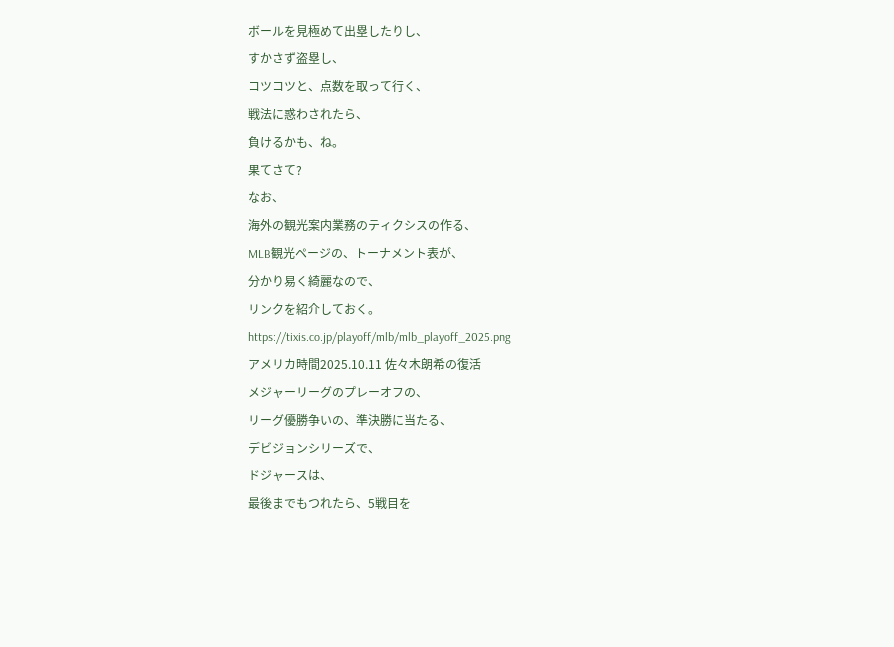ボールを見極めて出塁したりし、
すかさず盗塁し、
コツコツと、点数を取って行く、
戦法に惑わされたら、
負けるかも、ね。
果てさて?
なお、
海外の観光案内業務のティクシスの作る、
MLB観光ページの、トーナメント表が、
分かり易く綺麗なので、
リンクを紹介しておく。
https://tixis.co.jp/playoff/mlb/mlb_playoff_2025.png
アメリカ時間2025.10.11 佐々木朗希の復活
メジャーリーグのプレーオフの、
リーグ優勝争いの、準決勝に当たる、
デビジョンシリーズで、
ドジャースは、
最後までもつれたら、5戦目を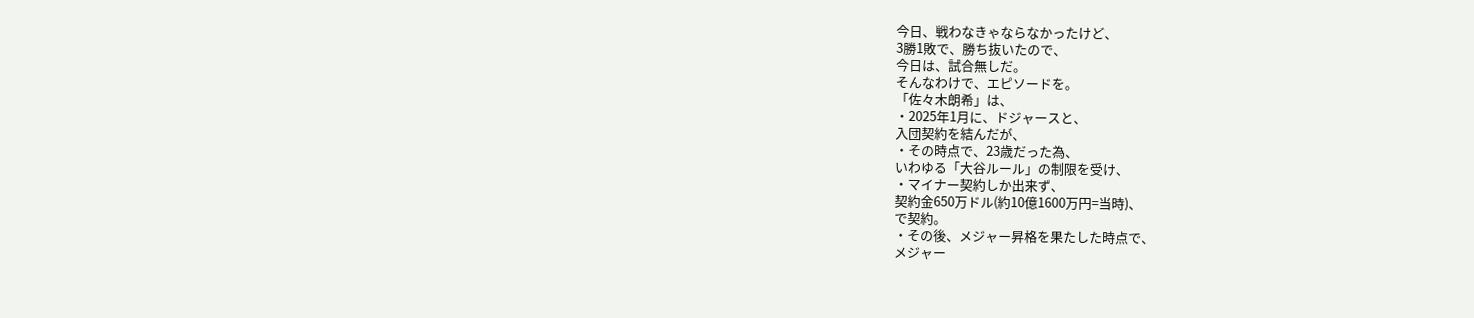今日、戦わなきゃならなかったけど、
3勝1敗で、勝ち抜いたので、
今日は、試合無しだ。
そんなわけで、エピソードを。
「佐々木朗希」は、
・2025年1月に、ドジャースと、
入団契約を結んだが、
・その時点で、23歳だった為、
いわゆる「大谷ルール」の制限を受け、
・マイナー契約しか出来ず、
契約金650万ドル(約10億1600万円=当時)、
で契約。
・その後、メジャー昇格を果たした時点で、
メジャー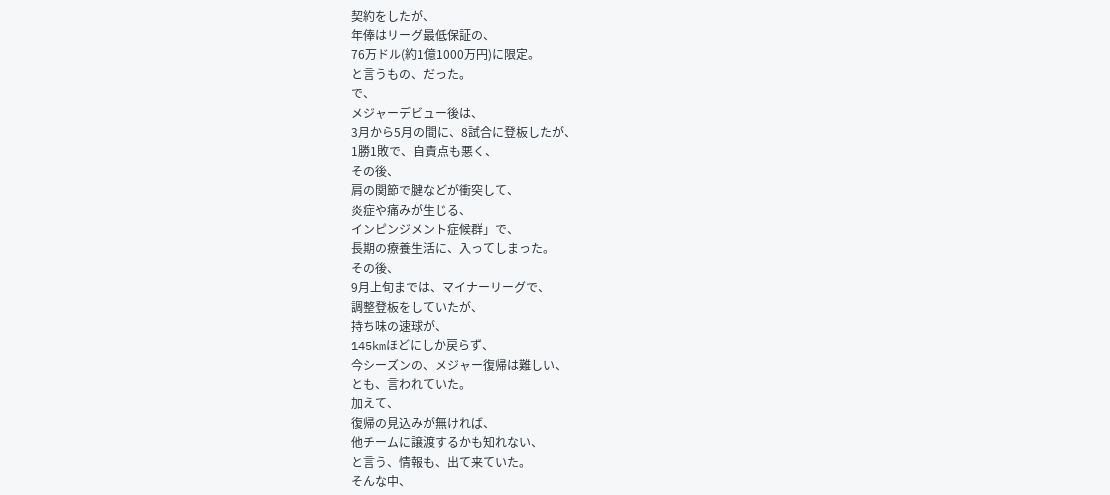契約をしたが、
年俸はリーグ最低保証の、
76万ドル(約1億1000万円)に限定。
と言うもの、だった。
で、
メジャーデビュー後は、
3月から5月の間に、8試合に登板したが、
1勝1敗で、自責点も悪く、
その後、
肩の関節で腱などが衝突して、
炎症や痛みが生じる、
インピンジメント症候群」で、
長期の療養生活に、入ってしまった。
その後、
9月上旬までは、マイナーリーグで、
調整登板をしていたが、
持ち味の速球が、
145kmほどにしか戻らず、
今シーズンの、メジャー復帰は難しい、
とも、言われていた。
加えて、
復帰の見込みが無ければ、
他チームに譲渡するかも知れない、
と言う、情報も、出て来ていた。
そんな中、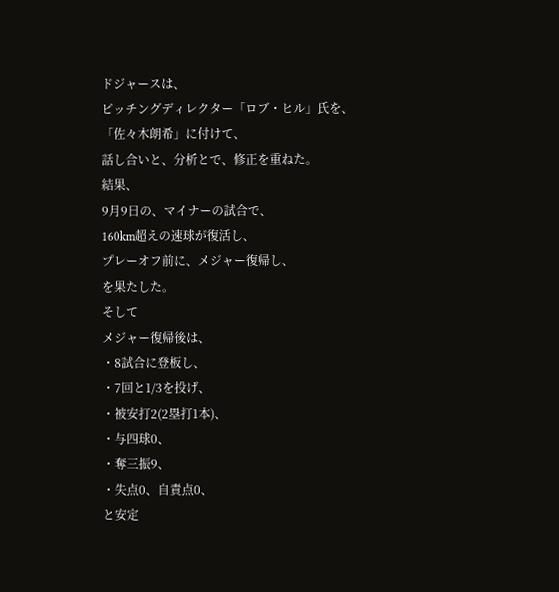ドジャースは、
ピッチングディレクター「ロブ・ヒル」氏を、
「佐々木朗希」に付けて、
話し合いと、分析とで、修正を重ねた。
結果、
9月9日の、マイナーの試合で、
160km超えの速球が復活し、
プレーオフ前に、メジャー復帰し、
を果たした。
そして
メジャー復帰後は、
・8試合に登板し、
・7回と1/3を投げ、
・被安打2(2塁打1本)、
・与四球0、
・奪三振9、
・失点0、自責点0、
と安定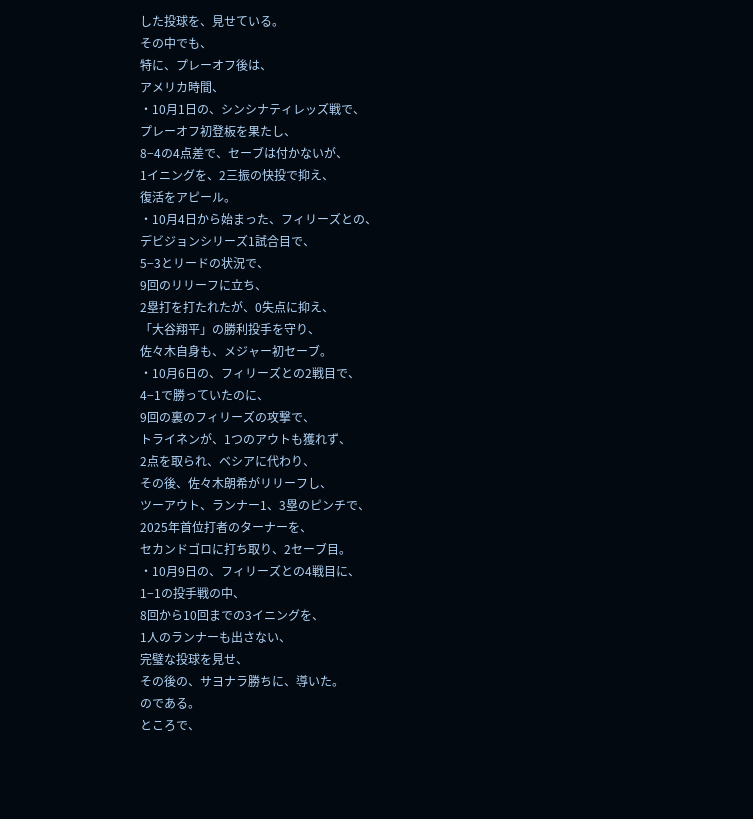した投球を、見せている。
その中でも、
特に、プレーオフ後は、
アメリカ時間、
・10月1日の、シンシナティレッズ戦で、
プレーオフ初登板を果たし、
8−4の4点差で、セーブは付かないが、
1イニングを、2三振の快投で抑え、
復活をアピール。
・10月4日から始まった、フィリーズとの、
デビジョンシリーズ1試合目で、
5−3とリードの状況で、
9回のリリーフに立ち、
2塁打を打たれたが、0失点に抑え、
「大谷翔平」の勝利投手を守り、
佐々木自身も、メジャー初セーブ。
・10月6日の、フィリーズとの2戦目で、
4−1で勝っていたのに、
9回の裏のフィリーズの攻撃で、
トライネンが、1つのアウトも獲れず、
2点を取られ、ベシアに代わり、
その後、佐々木朗希がリリーフし、
ツーアウト、ランナー1、3塁のピンチで、
2025年首位打者のターナーを、
セカンドゴロに打ち取り、2セーブ目。
・10月9日の、フィリーズとの4戦目に、
1−1の投手戦の中、
8回から10回までの3イニングを、
1人のランナーも出さない、
完璧な投球を見せ、
その後の、サヨナラ勝ちに、導いた。
のである。
ところで、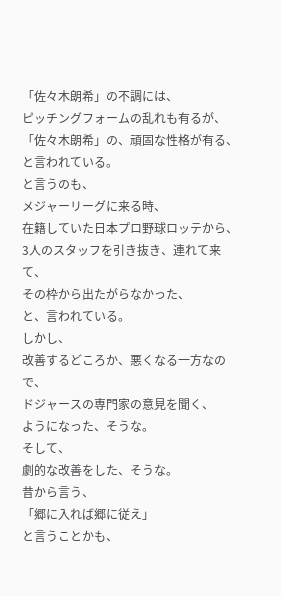「佐々木朗希」の不調には、
ピッチングフォームの乱れも有るが、
「佐々木朗希」の、頑固な性格が有る、
と言われている。
と言うのも、
メジャーリーグに来る時、
在籍していた日本プロ野球ロッテから、
3人のスタッフを引き抜き、連れて来て、
その枠から出たがらなかった、
と、言われている。
しかし、
改善するどころか、悪くなる一方なので、
ドジャースの専門家の意見を聞く、
ようになった、そうな。
そして、
劇的な改善をした、そうな。
昔から言う、
「郷に入れば郷に従え」
と言うことかも、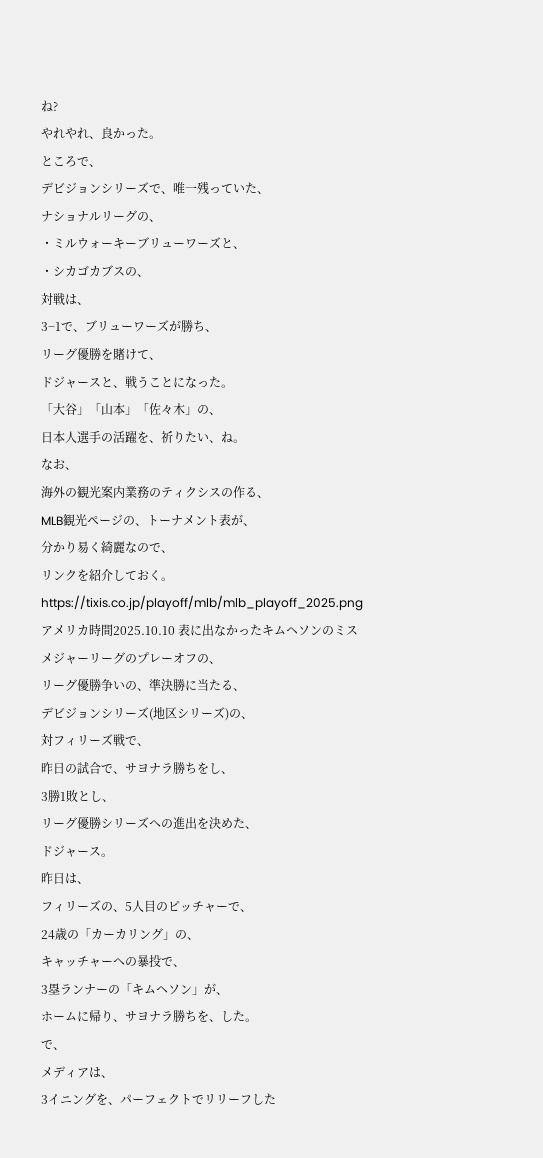ね?
やれやれ、良かった。
ところで、
デビジョンシリーズで、唯一残っていた、
ナショナルリーグの、
・ミルウォーキーブリューワーズと、
・シカゴカブスの、
対戦は、
3−1で、ブリューワーズが勝ち、
リーグ優勝を賭けて、
ドジャースと、戦うことになった。
「大谷」「山本」「佐々木」の、
日本人選手の活躍を、祈りたい、ね。
なお、
海外の観光案内業務のティクシスの作る、
MLB観光ページの、トーナメント表が、
分かり易く綺麗なので、
リンクを紹介しておく。
https://tixis.co.jp/playoff/mlb/mlb_playoff_2025.png
アメリカ時間2025.10.10 表に出なかったキムヘソンのミス
メジャーリーグのプレーオフの、
リーグ優勝争いの、準決勝に当たる、
デビジョンシリーズ(地区シリーズ)の、
対フィリーズ戦で、
昨日の試合で、サヨナラ勝ちをし、
3勝1敗とし、
リーグ優勝シリーズへの進出を決めた、
ドジャース。
昨日は、
フィリーズの、5人目のピッチャーで、
24歳の「カーカリング」の、
キャッチャーへの暴投で、
3塁ランナーの「キムヘソン」が、
ホームに帰り、サヨナラ勝ちを、した。
で、
メディアは、
3イニングを、パーフェクトでリリーフした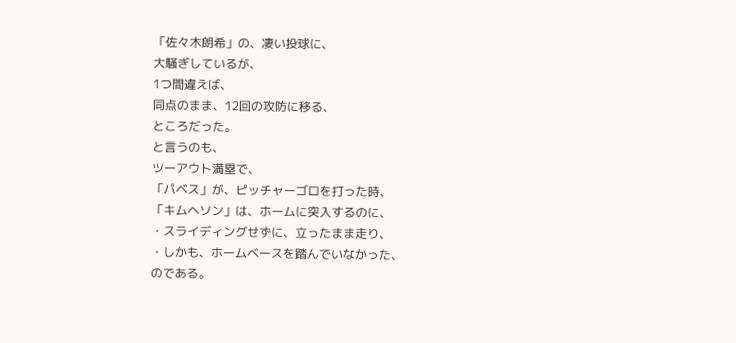「佐々木朗希」の、凄い投球に、
大騒ぎしているが、
1つ間違えば、
同点のまま、12回の攻防に移る、
ところだった。
と言うのも、
ツーアウト満塁で、
「パベス」が、ピッチャーゴロを打った時、
「キムヘソン」は、ホームに突入するのに、
・スライディングせずに、立ったまま走り、
・しかも、ホームベースを踏んでいなかった、
のである。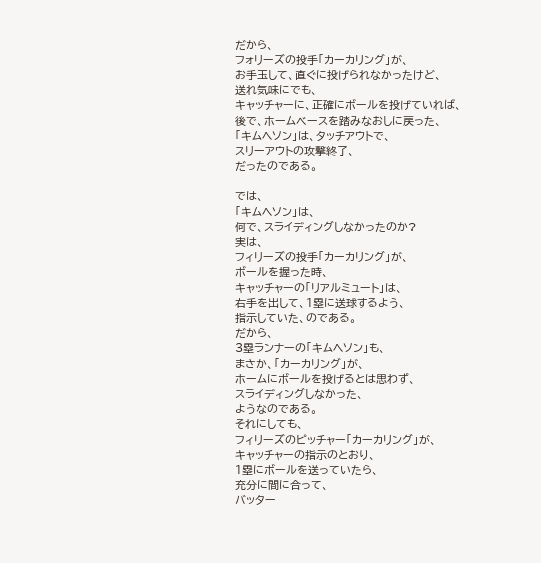だから、
フォリーズの投手「カーカリング」が、
お手玉して、直ぐに投げられなかったけど、
送れ気味にでも、
キャッチャーに、正確にボールを投げていれば、
後で、ホームベースを踏みなおしに戻った、
「キムヘソン」は、タッチアウトで、
スリーアウトの攻撃終了、
だったのである。

では、
「キムヘソン」は、
何で、スライディングしなかったのか?
実は、
フィリーズの投手「カーカリング」が、
ボールを握った時、
キャッチャーの「リアルミュート」は、
右手を出して、1塁に送球するよう、
指示していた、のである。
だから、
3塁ランナーの「キムヘソン」も、
まさか、「カーカリング」が、
ホームにボールを投げるとは思わず、
スライディングしなかった、
ようなのである。
それにしても、
フィリーズのピッチャー「カーカリング」が、
キャッチャーの指示のとおり、
1塁にボールを送っていたら、
充分に間に合って、
バッター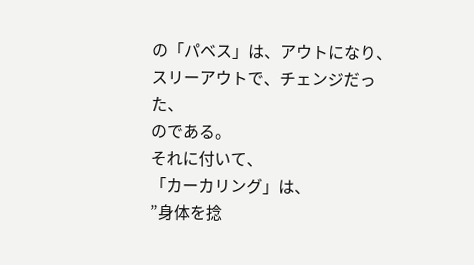の「パベス」は、アウトになり、
スリーアウトで、チェンジだった、
のである。
それに付いて、
「カーカリング」は、
”身体を捻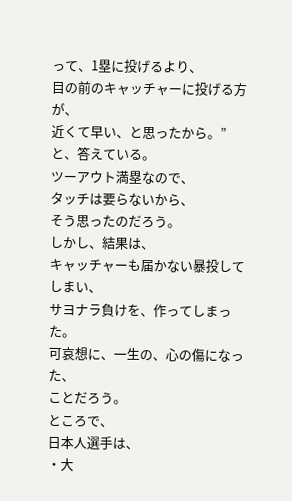って、1塁に投げるより、
目の前のキャッチャーに投げる方が、
近くて早い、と思ったから。”
と、答えている。
ツーアウト満塁なので、
タッチは要らないから、
そう思ったのだろう。
しかし、結果は、
キャッチャーも届かない暴投してしまい、
サヨナラ負けを、作ってしまった。
可哀想に、一生の、心の傷になった、
ことだろう。
ところで、
日本人選手は、
・大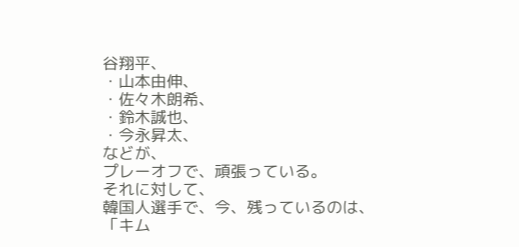谷翔平、
・山本由伸、
・佐々木朗希、
・鈴木誠也、
・今永昇太、
などが、
プレーオフで、頑張っている。
それに対して、
韓国人選手で、今、残っているのは、
「キム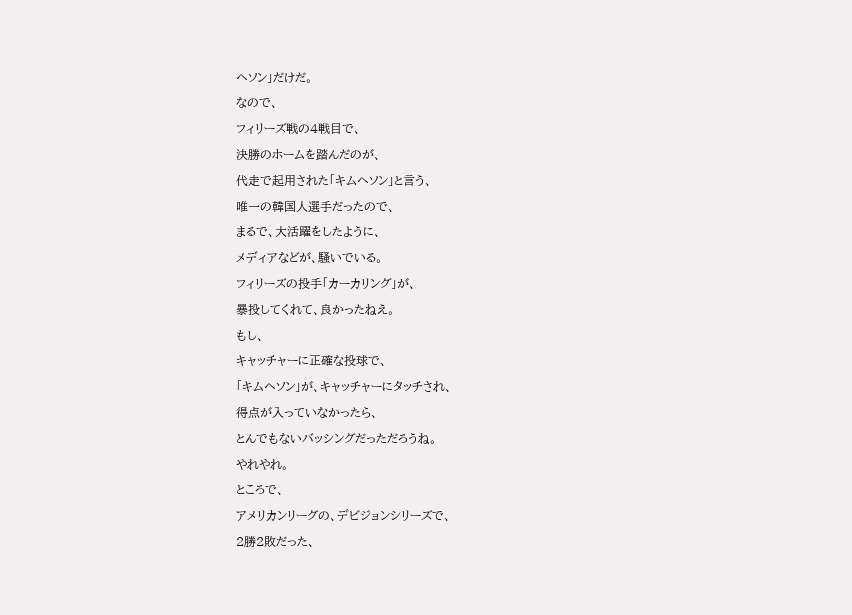ヘソン」だけだ。
なので、
フィリーズ戦の4戦目で、
決勝のホームを踏んだのが、
代走で起用された「キムヘソン」と言う、
唯一の韓国人選手だったので、
まるで、大活躍をしたように、
メディアなどが、騒いでいる。
フィリーズの投手「カーカリング」が、
暴投してくれて、良かったねえ。
もし、
キャッチャーに正確な投球で、
「キムヘソン」が、キャッチャーにタッチされ、
得点が入っていなかったら、
とんでもないバッシングだっただろうね。
やれやれ。
ところで、
アメリカンリーグの、デビジョンシリーズで、
2勝2敗だった、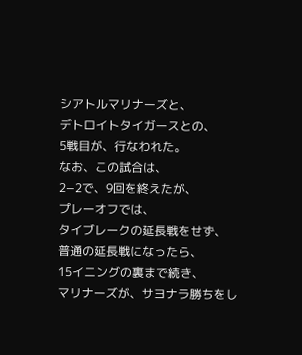シアトルマリナーズと、
デトロイトタイガースとの、
5戦目が、行なわれた。
なお、この試合は、
2−2で、9回を終えたが、
プレーオフでは、
タイブレークの延長戦をせず、
普通の延長戦になったら、
15イニングの裏まで続き、
マリナーズが、サヨナラ勝ちをし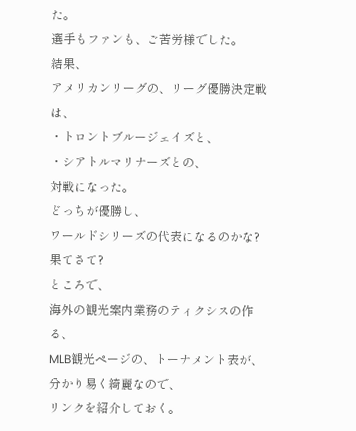た。
選手もファンも、ご苦労様でした。
結果、
アメリカンリーグの、リーグ優勝決定戦は、
・トロントブルージェイズと、
・シアトルマリナーズとの、
対戦になった。
どっちが優勝し、
ワールドシリーズの代表になるのかな?
果てさて?
ところで、
海外の観光案内業務のティクシスの作る、
MLB観光ページの、トーナメント表が、
分かり易く綺麗なので、
リンクを紹介しておく。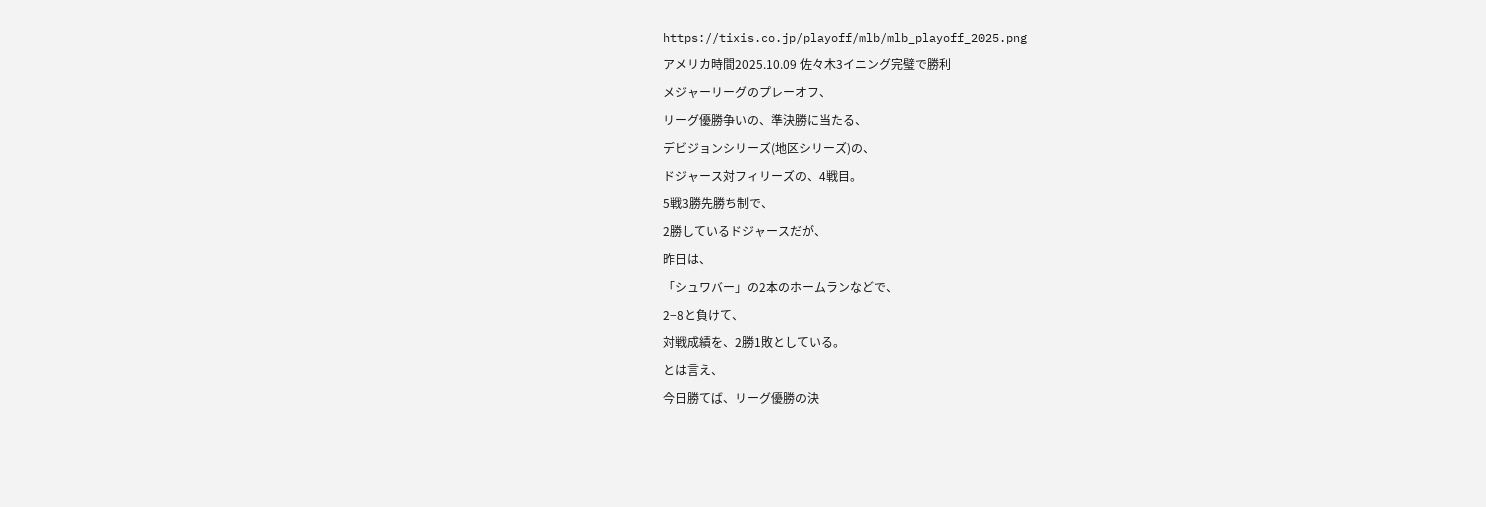https://tixis.co.jp/playoff/mlb/mlb_playoff_2025.png
アメリカ時間2025.10.09 佐々木3イニング完璧で勝利
メジャーリーグのプレーオフ、
リーグ優勝争いの、準決勝に当たる、
デビジョンシリーズ(地区シリーズ)の、
ドジャース対フィリーズの、4戦目。
5戦3勝先勝ち制で、
2勝しているドジャースだが、
昨日は、
「シュワバー」の2本のホームランなどで、
2−8と負けて、
対戦成績を、2勝1敗としている。
とは言え、
今日勝てば、リーグ優勝の決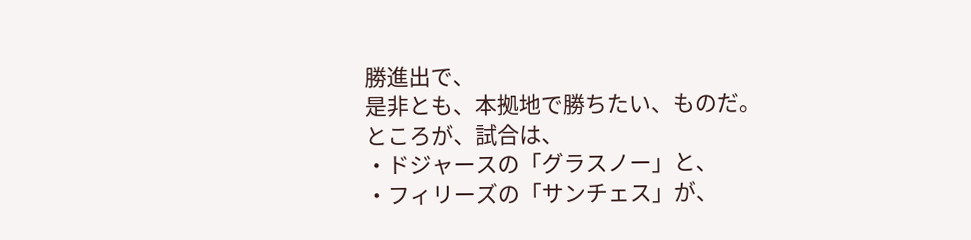勝進出で、
是非とも、本拠地で勝ちたい、ものだ。
ところが、試合は、
・ドジャースの「グラスノー」と、
・フィリーズの「サンチェス」が、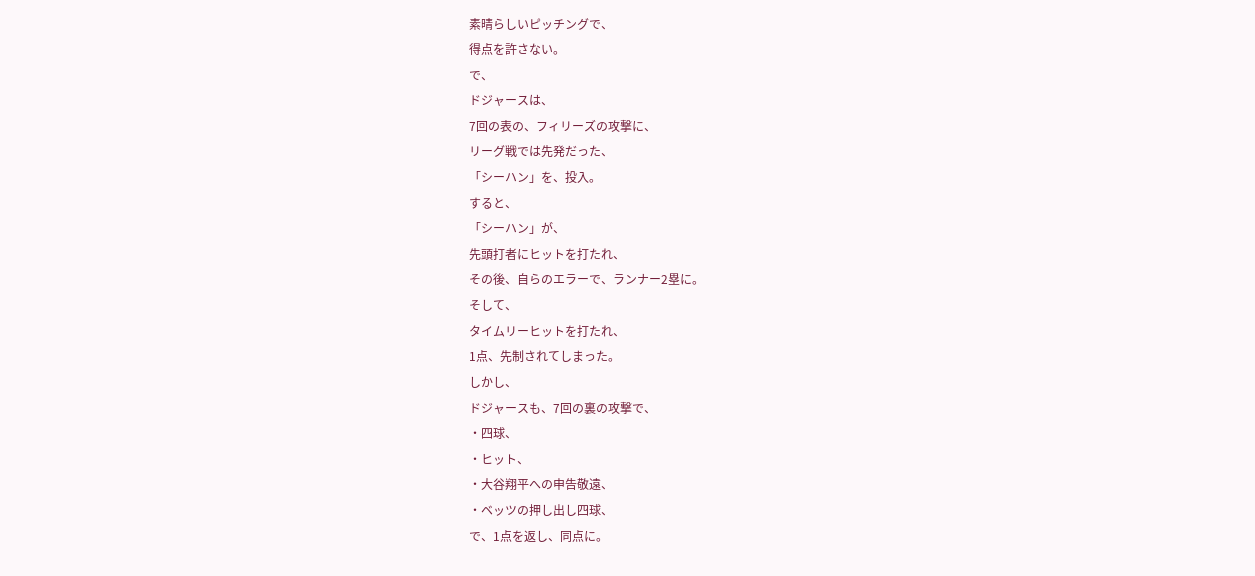素晴らしいピッチングで、
得点を許さない。
で、
ドジャースは、
7回の表の、フィリーズの攻撃に、
リーグ戦では先発だった、
「シーハン」を、投入。
すると、
「シーハン」が、
先頭打者にヒットを打たれ、
その後、自らのエラーで、ランナー2塁に。
そして、
タイムリーヒットを打たれ、
1点、先制されてしまった。
しかし、
ドジャースも、7回の裏の攻撃で、
・四球、
・ヒット、
・大谷翔平への申告敬遠、
・ベッツの押し出し四球、
で、1点を返し、同点に。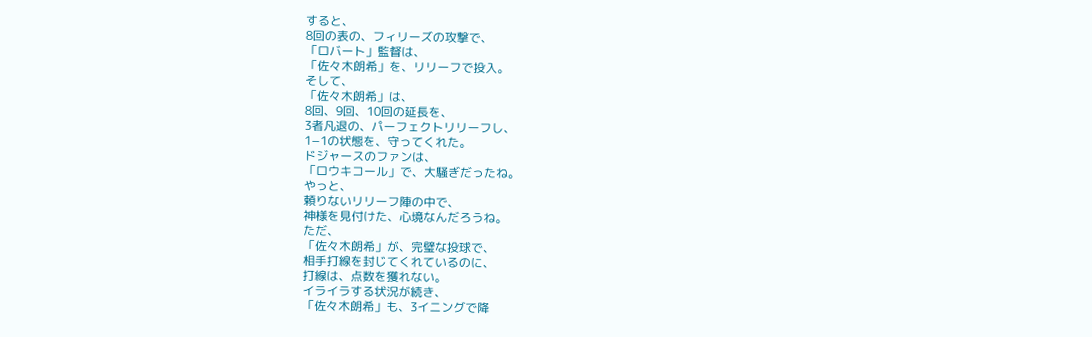すると、
8回の表の、フィリーズの攻撃で、
「ロバート」監督は、
「佐々木朗希」を、リリーフで投入。
そして、
「佐々木朗希」は、
8回、9回、10回の延長を、
3者凡退の、パーフェクトリリーフし、
1−1の状態を、守ってくれた。
ドジャースのファンは、
「ロウキコール」で、大騒ぎだったね。
やっと、
頼りないリリーフ陣の中で、
神様を見付けた、心境なんだろうね。
ただ、
「佐々木朗希」が、完璧な投球で、
相手打線を封じてくれているのに、
打線は、点数を獲れない。
イライラする状況が続き、
「佐々木朗希」も、3イニングで降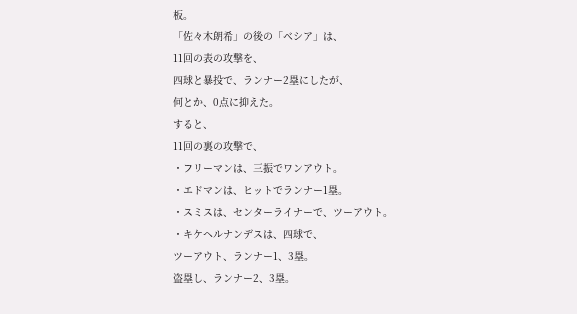板。
「佐々木朗希」の後の「ベシア」は、
11回の表の攻撃を、
四球と暴投で、ランナー2塁にしたが、
何とか、0点に抑えた。
すると、
11回の裏の攻撃で、
・フリーマンは、三振でワンアウト。
・エドマンは、ヒットでランナー1塁。
・スミスは、センターライナーで、ツーアウト。
・キケヘルナンデスは、四球で、
ツーアウト、ランナー1、3塁。
盗塁し、ランナー2、3塁。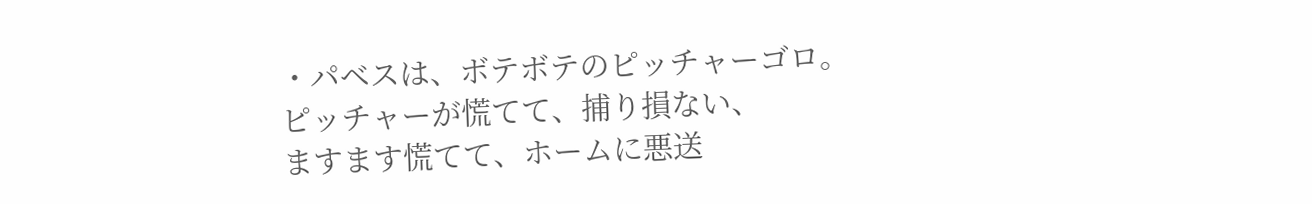・パベスは、ボテボテのピッチャーゴロ。
ピッチャーが慌てて、捕り損ない、
ますます慌てて、ホームに悪送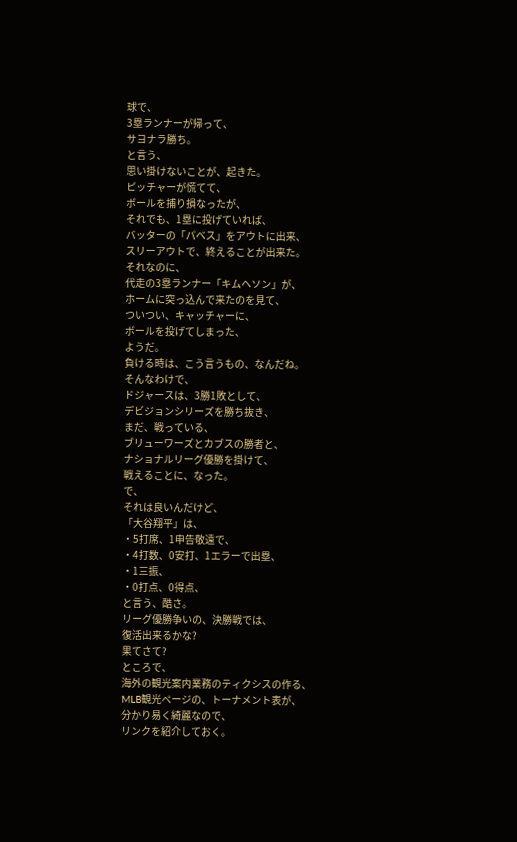球で、
3塁ランナーが帰って、
サヨナラ勝ち。
と言う、
思い掛けないことが、起きた。
ピッチャーが慌てて、
ボールを捕り損なったが、
それでも、1塁に投げていれば、
バッターの「パベス」をアウトに出来、
スリーアウトで、終えることが出来た。
それなのに、
代走の3塁ランナー「キムヘソン」が、
ホームに突っ込んで来たのを見て、
ついつい、キャッチャーに、
ボールを投げてしまった、
ようだ。
負ける時は、こう言うもの、なんだね。
そんなわけで、
ドジャースは、3勝1敗として、
デビジョンシリーズを勝ち抜き、
まだ、戦っている、
ブリューワーズとカブスの勝者と、
ナショナルリーグ優勝を掛けて、
戦えることに、なった。
で、
それは良いんだけど、
「大谷翔平」は、
・5打席、1申告敬遠で、
・4打数、0安打、1エラーで出塁、
・1三振、
・0打点、0得点、
と言う、酷さ。
リーグ優勝争いの、決勝戦では、
復活出来るかな?
果てさて?
ところで、
海外の観光案内業務のティクシスの作る、
MLB観光ページの、トーナメント表が、
分かり易く綺麗なので、
リンクを紹介しておく。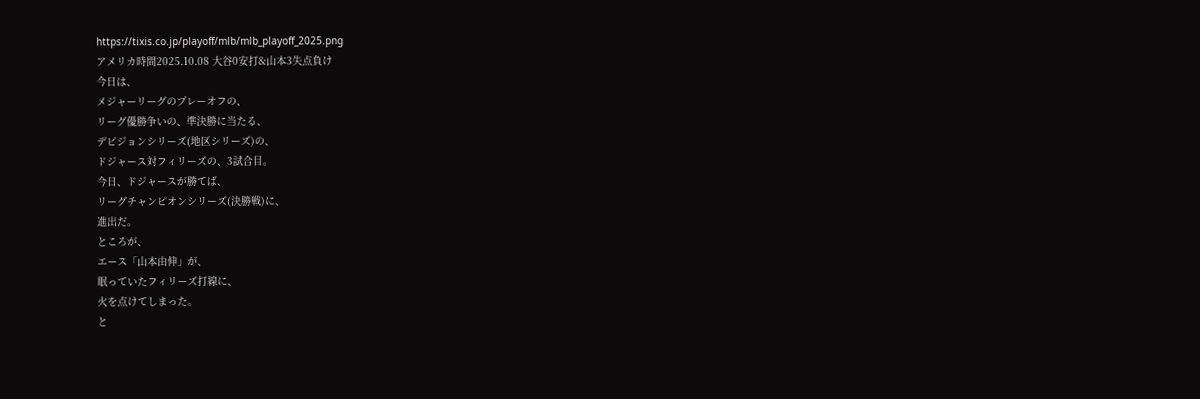https://tixis.co.jp/playoff/mlb/mlb_playoff_2025.png
アメリカ時間2025.10.08 大谷0安打&山本3失点負け
今日は、
メジャーリーグのプレーオフの、
リーグ優勝争いの、準決勝に当たる、
デビジョンシリーズ(地区シリーズ)の、
ドジャース対フィリーズの、3試合目。
今日、ドジャースが勝てば、
リーグチャンピオンシリーズ(決勝戦)に、
進出だ。
ところが、
エース「山本由伸」が、
眠っていたフィリーズ打線に、
火を点けてしまった。
と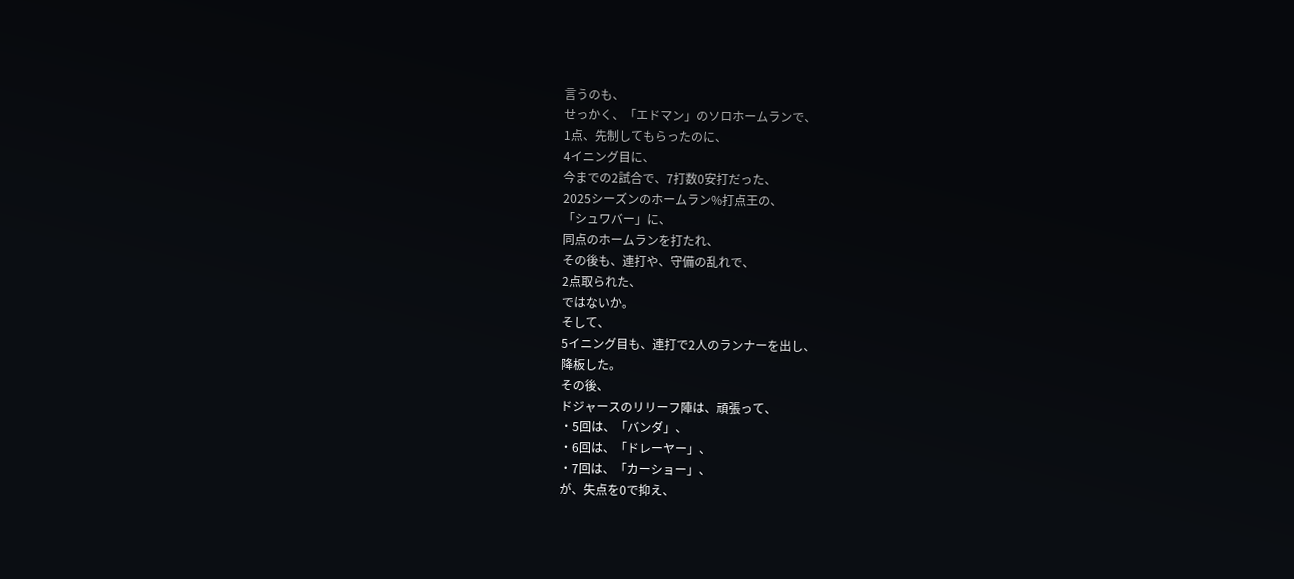言うのも、
せっかく、「エドマン」のソロホームランで、
1点、先制してもらったのに、
4イニング目に、
今までの2試合で、7打数0安打だった、
2025シーズンのホームラン%打点王の、
「シュワバー」に、
同点のホームランを打たれ、
その後も、連打や、守備の乱れで、
2点取られた、
ではないか。
そして、
5イニング目も、連打で2人のランナーを出し、
降板した。
その後、
ドジャースのリリーフ陣は、頑張って、
・5回は、「バンダ」、
・6回は、「ドレーヤー」、
・7回は、「カーショー」、
が、失点を0で抑え、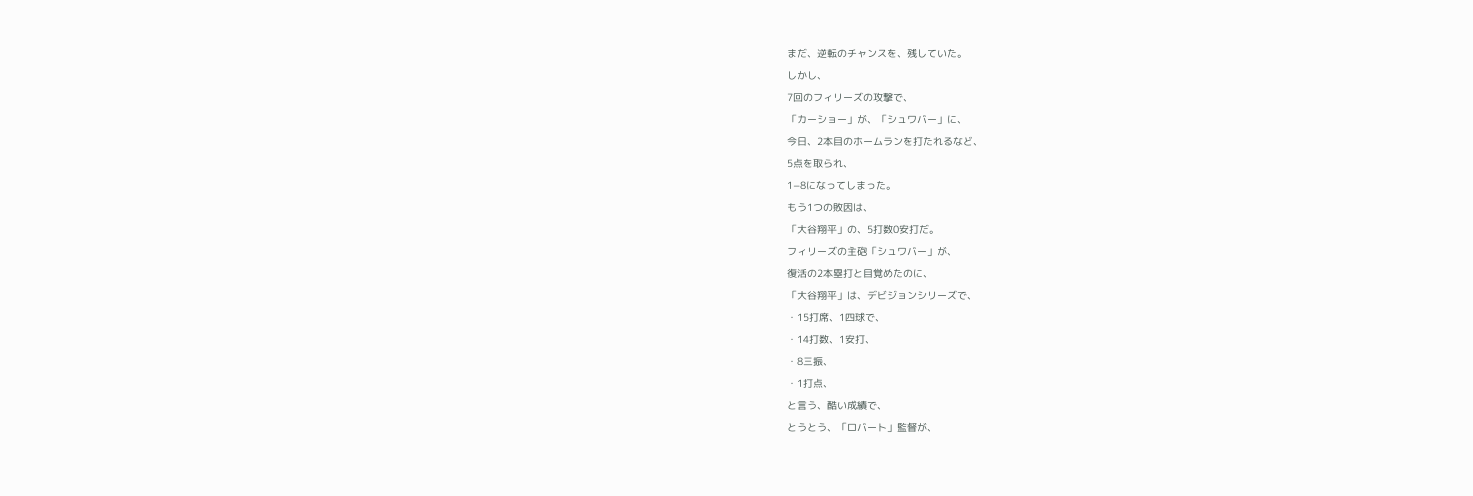まだ、逆転のチャンスを、残していた。
しかし、
7回のフィリーズの攻撃で、
「カーショー」が、「シュワバー」に、
今日、2本目のホームランを打たれるなど、
5点を取られ、
1−8になってしまった。
もう1つの敗因は、
「大谷翔平」の、5打数0安打だ。
フィリーズの主砲「シュワバー」が、
復活の2本塁打と目覚めたのに、
「大谷翔平」は、デビジョンシリーズで、
・15打席、1四球で、
・14打数、1安打、
・8三振、
・1打点、
と言う、酷い成績で、
とうとう、「ロバート」監督が、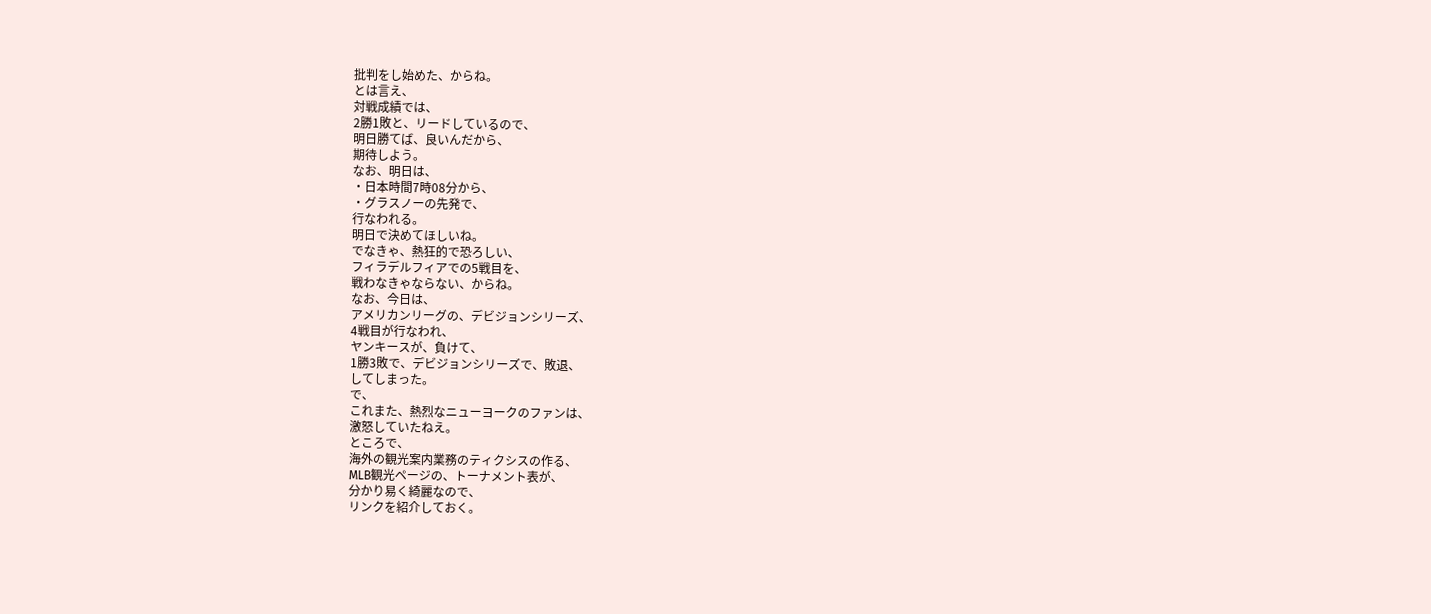批判をし始めた、からね。
とは言え、
対戦成績では、
2勝1敗と、リードしているので、
明日勝てば、良いんだから、
期待しよう。
なお、明日は、
・日本時間7時08分から、
・グラスノーの先発で、
行なわれる。
明日で決めてほしいね。
でなきゃ、熱狂的で恐ろしい、
フィラデルフィアでの5戦目を、
戦わなきゃならない、からね。
なお、今日は、
アメリカンリーグの、デビジョンシリーズ、
4戦目が行なわれ、
ヤンキースが、負けて、
1勝3敗で、デビジョンシリーズで、敗退、
してしまった。
で、
これまた、熱烈なニューヨークのファンは、
激怒していたねえ。
ところで、
海外の観光案内業務のティクシスの作る、
MLB観光ページの、トーナメント表が、
分かり易く綺麗なので、
リンクを紹介しておく。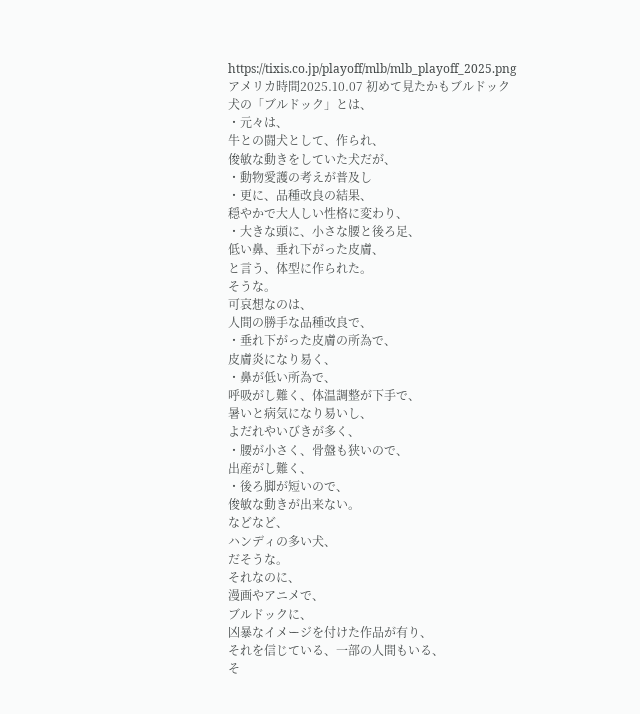https://tixis.co.jp/playoff/mlb/mlb_playoff_2025.png
アメリカ時間2025.10.07 初めて見たかもブルドック
犬の「ブルドック」とは、
・元々は、
牛との闘犬として、作られ、
俊敏な動きをしていた犬だが、
・動物愛護の考えが普及し
・更に、品種改良の結果、
穏やかで大人しい性格に変わり、
・大きな頭に、小さな腰と後ろ足、
低い鼻、垂れ下がった皮膚、
と言う、体型に作られた。
そうな。
可哀想なのは、
人間の勝手な品種改良で、
・垂れ下がった皮膚の所為で、
皮膚炎になり易く、
・鼻が低い所為で、
呼吸がし難く、体温調整が下手で、
暑いと病気になり易いし、
よだれやいびきが多く、
・腰が小さく、骨盤も狭いので、
出産がし難く、
・後ろ脚が短いので、
俊敏な動きが出来ない。
などなど、
ハンディの多い犬、
だそうな。
それなのに、
漫画やアニメで、
ブルドックに、
凶暴なイメージを付けた作品が有り、
それを信じている、一部の人間もいる、
そ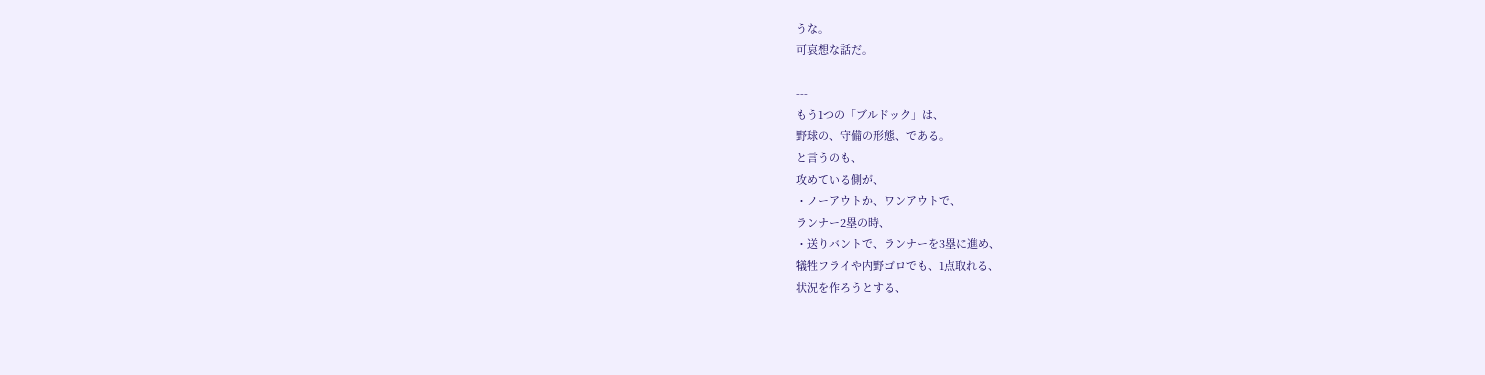うな。
可哀想な話だ。

---
もう1つの「ブルドック」は、
野球の、守備の形態、である。
と言うのも、
攻めている側が、
・ノーアウトか、ワンアウトで、
ランナー2塁の時、
・送りバントで、ランナーを3塁に進め、
犠牲フライや内野ゴロでも、1点取れる、
状況を作ろうとする、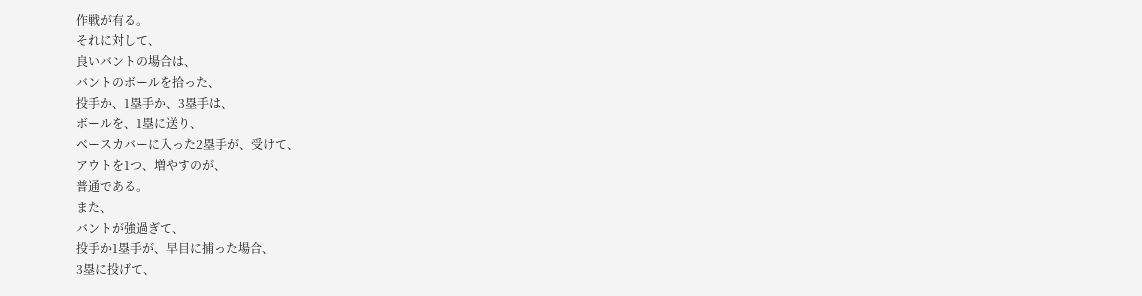作戦が有る。
それに対して、
良いバントの場合は、
バントのボールを拾った、
投手か、1塁手か、3塁手は、
ボールを、1塁に送り、
ベースカバーに入った2塁手が、受けて、
アウトを1つ、増やすのが、
普通である。
また、
バントが強過ぎて、
投手か1塁手が、早目に捕った場合、
3塁に投げて、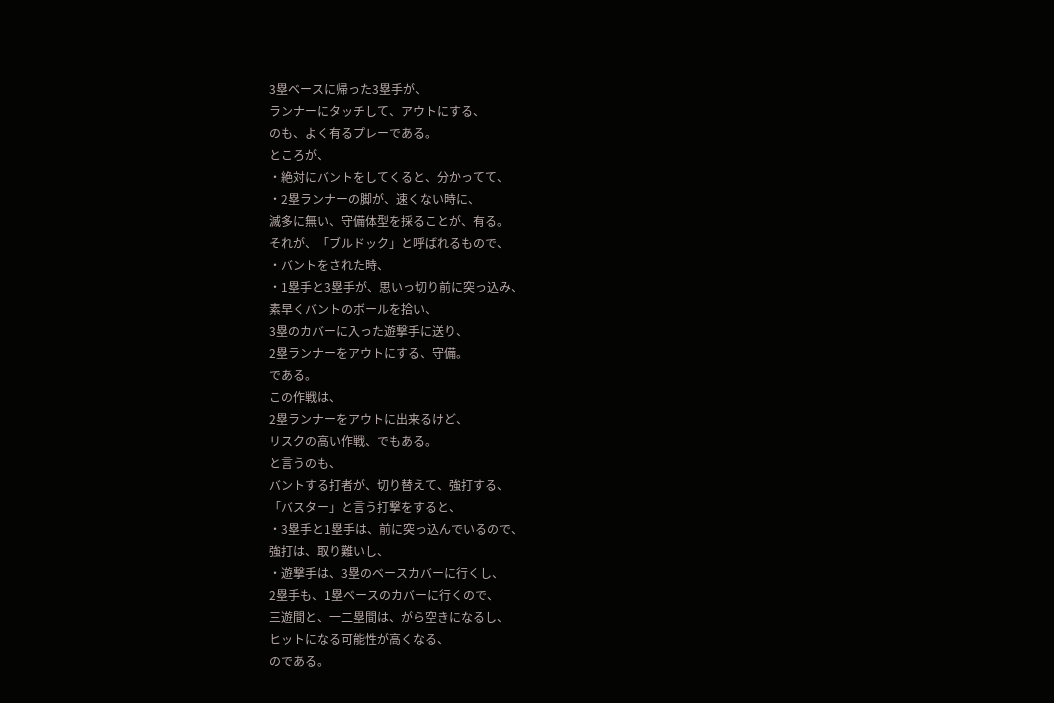3塁ベースに帰った3塁手が、
ランナーにタッチして、アウトにする、
のも、よく有るプレーである。
ところが、
・絶対にバントをしてくると、分かってて、
・2塁ランナーの脚が、速くない時に、
滅多に無い、守備体型を採ることが、有る。
それが、「ブルドック」と呼ばれるもので、
・バントをされた時、
・1塁手と3塁手が、思いっ切り前に突っ込み、
素早くバントのボールを拾い、
3塁のカバーに入った遊撃手に送り、
2塁ランナーをアウトにする、守備。
である。
この作戦は、
2塁ランナーをアウトに出来るけど、
リスクの高い作戦、でもある。
と言うのも、
バントする打者が、切り替えて、強打する、
「バスター」と言う打撃をすると、
・3塁手と1塁手は、前に突っ込んでいるので、
強打は、取り難いし、
・遊撃手は、3塁のベースカバーに行くし、
2塁手も、1塁ベースのカバーに行くので、
三遊間と、一二塁間は、がら空きになるし、
ヒットになる可能性が高くなる、
のである。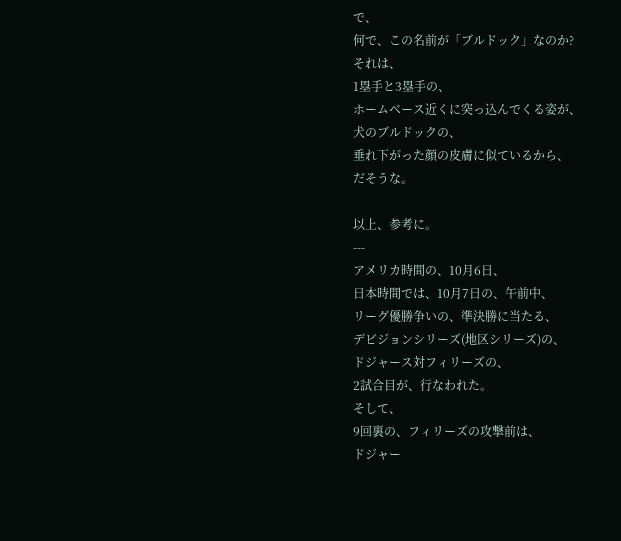で、
何で、この名前が「ブルドック」なのか?
それは、
1塁手と3塁手の、
ホームベース近くに突っ込んでくる姿が、
犬のブルドックの、
垂れ下がった顔の皮膚に似ているから、
だそうな。

以上、参考に。
---
アメリカ時間の、10月6日、
日本時間では、10月7日の、午前中、
リーグ優勝争いの、準決勝に当たる、
デビジョンシリーズ(地区シリーズ)の、
ドジャース対フィリーズの、
2試合目が、行なわれた。
そして、
9回裏の、フィリーズの攻撃前は、
ドジャー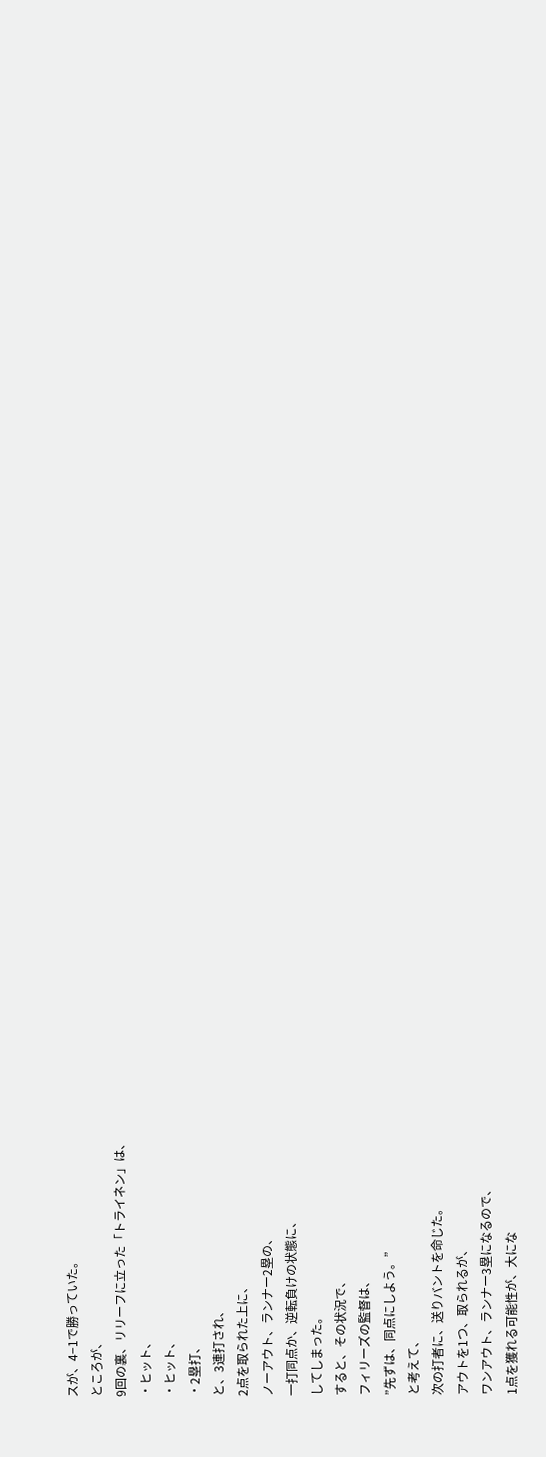スが、4−1で勝っていた。
ところが、
9回の裏、リリーフに立った「トライネン」は、
・ヒット、
・ヒット、
・2塁打、
と、3連打され、
2点を取られた上に、
ノーアウト、ランナー2塁の、
一打同点か、逆転負けの状態に、
してしまった。
すると、その状況で、
フィリーズの監督は、
”先ずは、同点にしよう。”
と考えて、
次の打者に、送りバントを命じた。
アウトを1つ、取られるが、
ワンアウト、ランナー3塁になるので、
1点を獲れる可能性が、大にな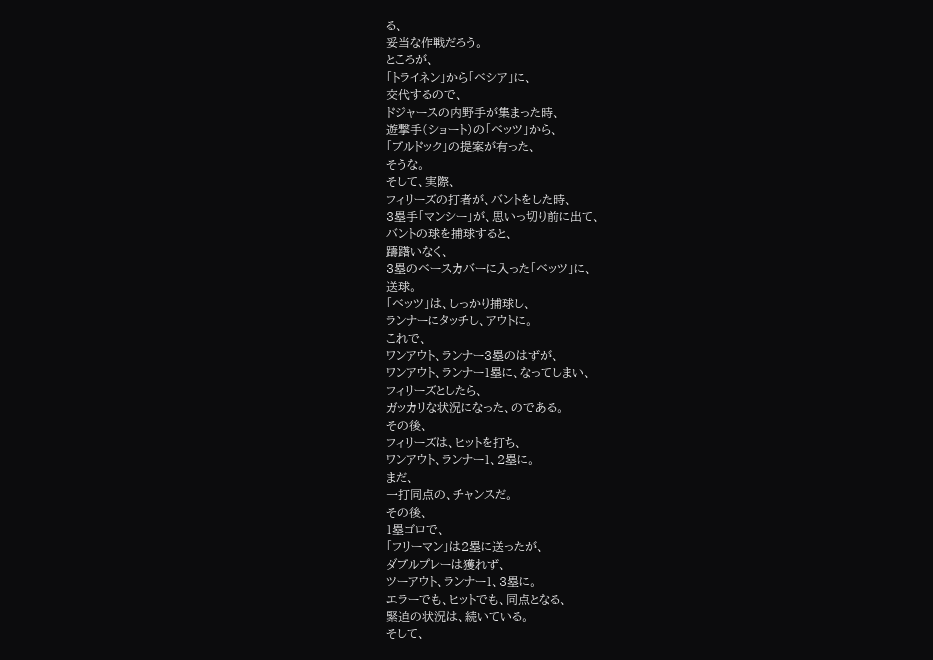る、
妥当な作戦だろう。
ところが、
「トライネン」から「ベシア」に、
交代するので、
ドジャースの内野手が集まった時、
遊撃手(ショート)の「ベッツ」から、
「ブルドック」の提案が有った、
そうな。
そして、実際、
フィリーズの打者が、バントをした時、
3塁手「マンシー」が、思いっ切り前に出て、
バントの球を捕球すると、
躊躇いなく、
3塁のベースカバーに入った「ベッツ」に、
送球。
「ベッツ」は、しっかり捕球し、
ランナーにタッチし、アウトに。
これで、
ワンアウト、ランナー3塁のはずが、
ワンアウト、ランナー1塁に、なってしまい、
フィリーズとしたら、
ガッカリな状況になった、のである。
その後、
フィリーズは、ヒットを打ち、
ワンアウト、ランナー1、2塁に。
まだ、
一打同点の、チャンスだ。
その後、
1塁ゴロで、
「フリーマン」は2塁に送ったが、
ダブルプレーは獲れず、
ツーアウト、ランナー1、3塁に。
エラーでも、ヒットでも、同点となる、
緊迫の状況は、続いている。
そして、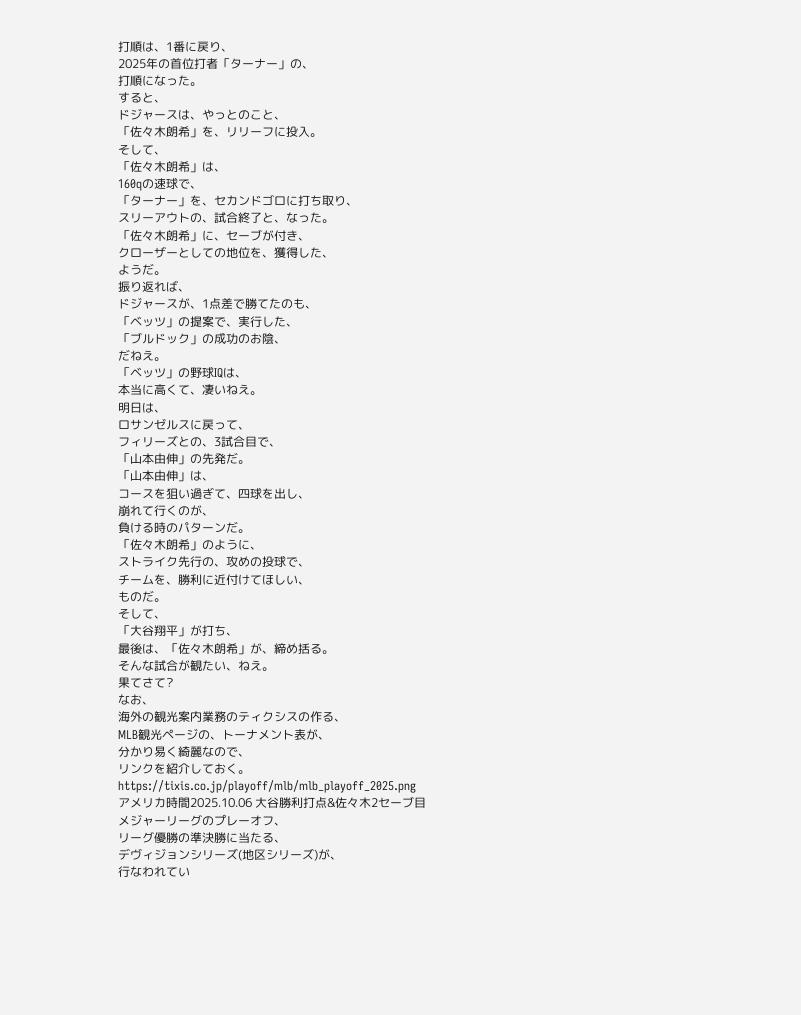打順は、1番に戻り、
2025年の首位打者「ターナー」の、
打順になった。
すると、
ドジャースは、やっとのこと、
「佐々木朗希」を、リリーフに投入。
そして、
「佐々木朗希」は、
160qの速球で、
「ターナー」を、セカンドゴロに打ち取り、
スリーアウトの、試合終了と、なった。
「佐々木朗希」に、セーブが付き、
クローザーとしての地位を、獲得した、
ようだ。
振り返れば、
ドジャースが、1点差で勝てたのも、
「ベッツ」の提案で、実行した、
「ブルドック」の成功のお陰、
だねえ。
「ベッツ」の野球IQは、
本当に高くて、凄いねえ。
明日は、
ロサンゼルスに戻って、
フィリーズとの、3試合目で、
「山本由伸」の先発だ。
「山本由伸」は、
コースを狙い過ぎて、四球を出し、
崩れて行くのが、
負ける時のパターンだ。
「佐々木朗希」のように、
ストライク先行の、攻めの投球で、
チームを、勝利に近付けてほしい、
ものだ。
そして、
「大谷翔平」が打ち、
最後は、「佐々木朗希」が、締め括る。
そんな試合が観たい、ねえ。
果てさて?
なお、
海外の観光案内業務のティクシスの作る、
MLB観光ページの、トーナメント表が、
分かり易く綺麗なので、
リンクを紹介しておく。
https://tixis.co.jp/playoff/mlb/mlb_playoff_2025.png
アメリカ時間2025.10.06 大谷勝利打点&佐々木2セーブ目
メジャーリーグのプレーオフ、
リーグ優勝の準決勝に当たる、
デヴィジョンシリーズ(地区シリーズ)が、
行なわれてい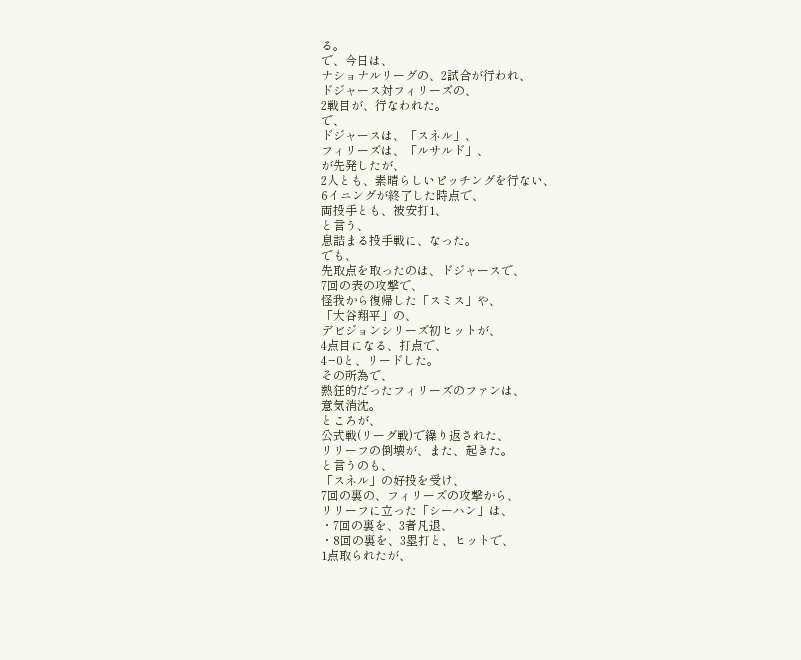る。
で、今日は、
ナショナルリーグの、2試合が行われ、
ドジャース対フィリーズの、
2戦目が、行なわれた。
で、
ドジャースは、「スネル」、
フィリーズは、「ルサルド」、
が先発したが、
2人とも、素晴らしいピッチングを行ない、
6イニングが終了した時点で、
両投手とも、被安打1、
と言う、
息詰まる投手戦に、なった。
でも、
先取点を取ったのは、ドジャースで、
7回の表の攻撃で、
怪我から復帰した「スミス」や、
「大谷翔平」の、
デビジョンシリーズ初ヒットが、
4点目になる、打点で、
4−0と、リードした。
その所為で、
熱狂的だったフィリーズのファンは、
意気消沈。
ところが、
公式戦(リーグ戦)で繰り返された、
リリーフの倒壊が、また、起きた。
と言うのも、
「スネル」の好投を受け、
7回の裏の、フィリーズの攻撃から、
リリーフに立った「シーハン」は、
・7回の裏を、3者凡退、
・8回の裏を、3塁打と、ヒットで、
1点取られたが、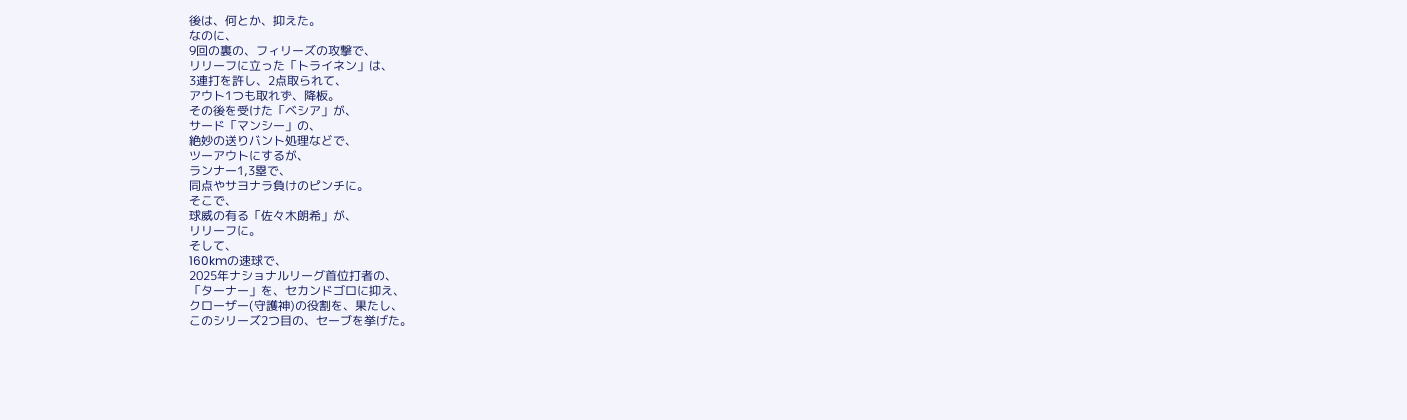後は、何とか、抑えた。
なのに、
9回の裏の、フィリーズの攻撃で、
リリーフに立った「トライネン」は、
3連打を許し、2点取られて、
アウト1つも取れず、降板。
その後を受けた「ベシア」が、
サード「マンシー」の、
絶妙の送りバント処理などで、
ツーアウトにするが、
ランナー1,3塁で、
同点やサヨナラ負けのピンチに。
そこで、
球威の有る「佐々木朗希」が、
リリーフに。
そして、
160kmの速球で、
2025年ナショナルリーグ首位打者の、
「ターナー」を、セカンドゴロに抑え、
クローザー(守護神)の役割を、果たし、
このシリーズ2つ目の、セーブを挙げた。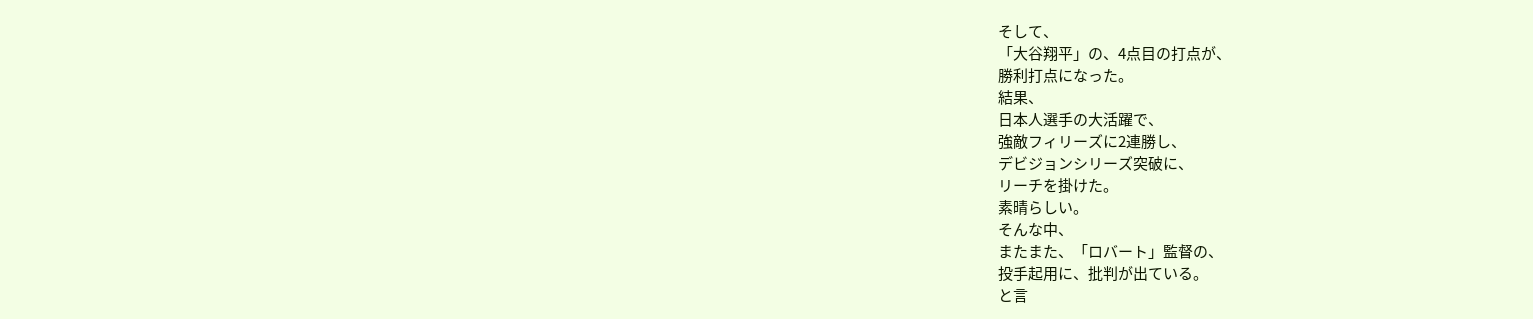そして、
「大谷翔平」の、4点目の打点が、
勝利打点になった。
結果、
日本人選手の大活躍で、
強敵フィリーズに2連勝し、
デビジョンシリーズ突破に、
リーチを掛けた。
素晴らしい。
そんな中、
またまた、「ロバート」監督の、
投手起用に、批判が出ている。
と言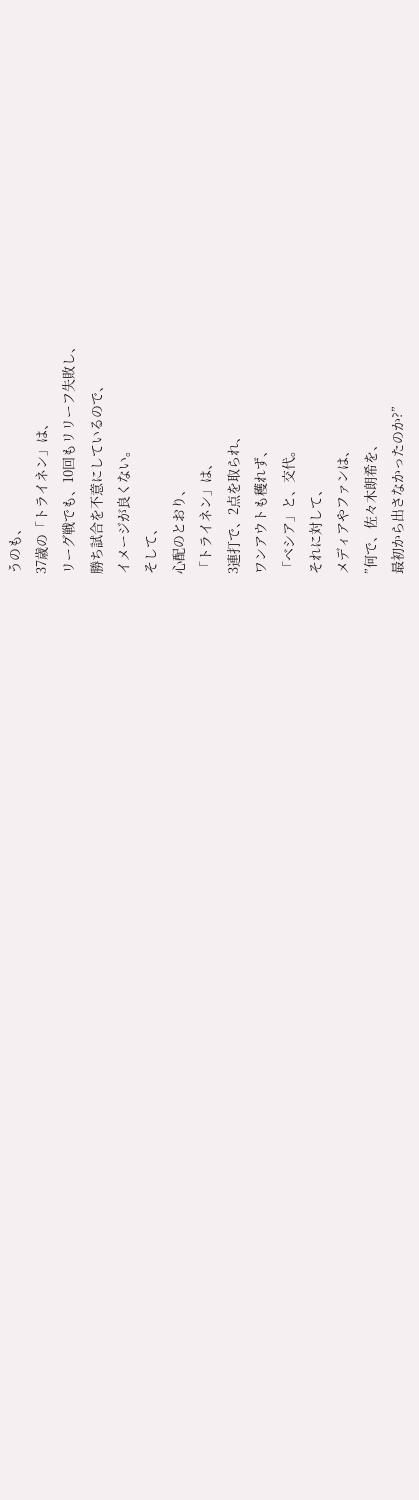うのも、
37歳の「トライネン」は、
リーグ戦でも、10回もリリーフ失敗し、
勝ち試合を不意にしているので、
イメージが良くない。
そして、
心配のとおり、
「トライネン」は、
3連打で、2点を取られ、
ワンアウトも穫れず、
「ベシア」と、交代。
それに対して、
メディアやファンは、
”何で、佐々木朗希を、
最初から出さなかったのか?”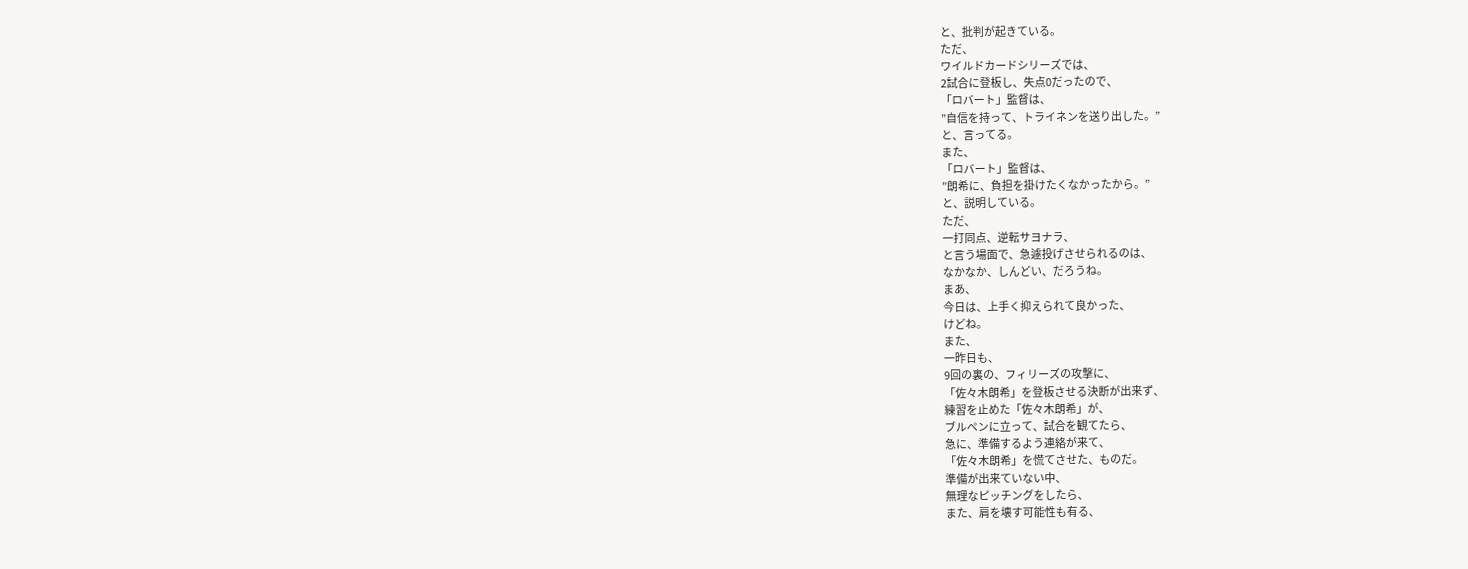と、批判が起きている。
ただ、
ワイルドカードシリーズでは、
2試合に登板し、失点0だったので、
「ロバート」監督は、
”自信を持って、トライネンを送り出した。”
と、言ってる。
また、
「ロバート」監督は、
”朗希に、負担を掛けたくなかったから。”
と、説明している。
ただ、
一打同点、逆転サヨナラ、
と言う場面で、急遽投げさせられるのは、
なかなか、しんどい、だろうね。
まあ、
今日は、上手く抑えられて良かった、
けどね。
また、
一昨日も、
9回の裏の、フィリーズの攻撃に、
「佐々木朗希」を登板させる決断が出来ず、
練習を止めた「佐々木朗希」が、
ブルペンに立って、試合を観てたら、
急に、準備するよう連絡が来て、
「佐々木朗希」を慌てさせた、ものだ。
準備が出来ていない中、
無理なピッチングをしたら、
また、肩を壊す可能性も有る、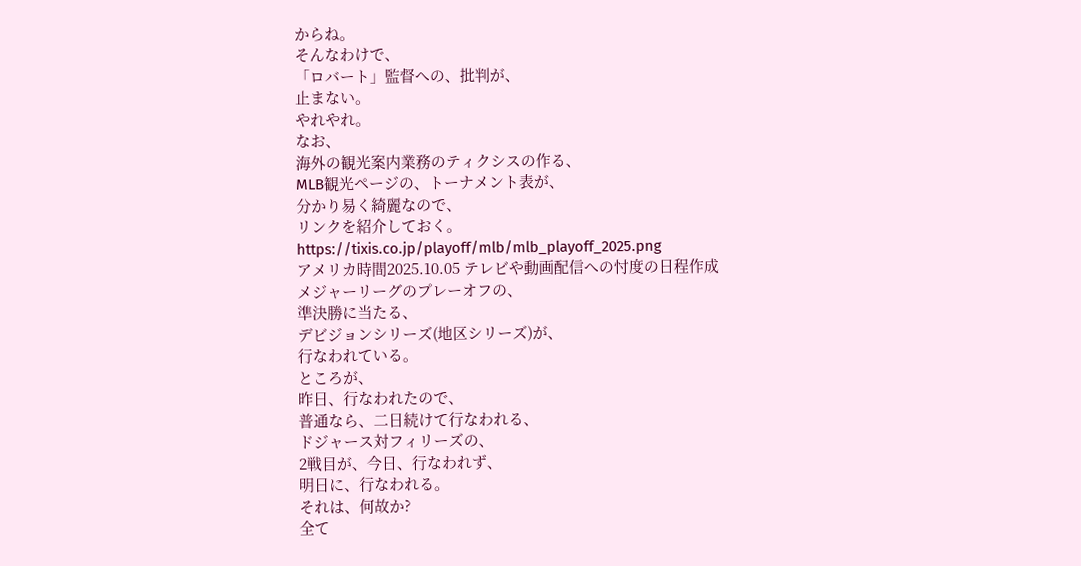からね。
そんなわけで、
「ロバート」監督への、批判が、
止まない。
やれやれ。
なお、
海外の観光案内業務のティクシスの作る、
MLB観光ページの、トーナメント表が、
分かり易く綺麗なので、
リンクを紹介しておく。
https://tixis.co.jp/playoff/mlb/mlb_playoff_2025.png
アメリカ時間2025.10.05 テレビや動画配信への忖度の日程作成
メジャーリーグのプレーオフの、
準決勝に当たる、
デビジョンシリーズ(地区シリーズ)が、
行なわれている。
ところが、
昨日、行なわれたので、
普通なら、二日続けて行なわれる、
ドジャース対フィリーズの、
2戦目が、今日、行なわれず、
明日に、行なわれる。
それは、何故か?
全て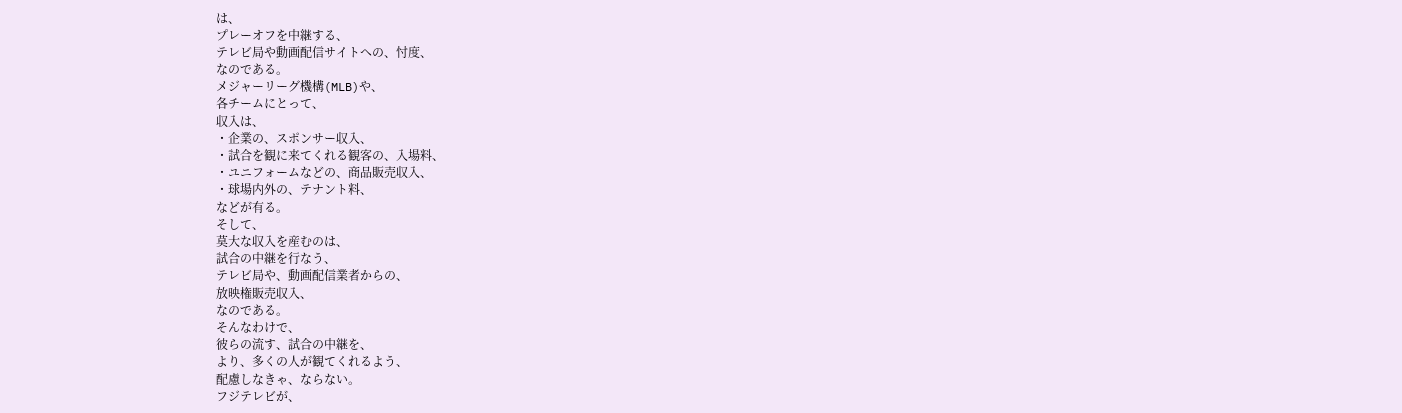は、
プレーオフを中継する、
テレビ局や動画配信サイトへの、忖度、
なのである。
メジャーリーグ機構(MLB)や、
各チームにとって、
収入は、
・企業の、スポンサー収入、
・試合を観に来てくれる観客の、入場料、
・ユニフォームなどの、商品販売収入、
・球場内外の、テナント料、
などが有る。
そして、
莫大な収入を産むのは、
試合の中継を行なう、
テレビ局や、動画配信業者からの、
放映権販売収入、
なのである。
そんなわけで、
彼らの流す、試合の中継を、
より、多くの人が観てくれるよう、
配慮しなきゃ、ならない。
フジテレビが、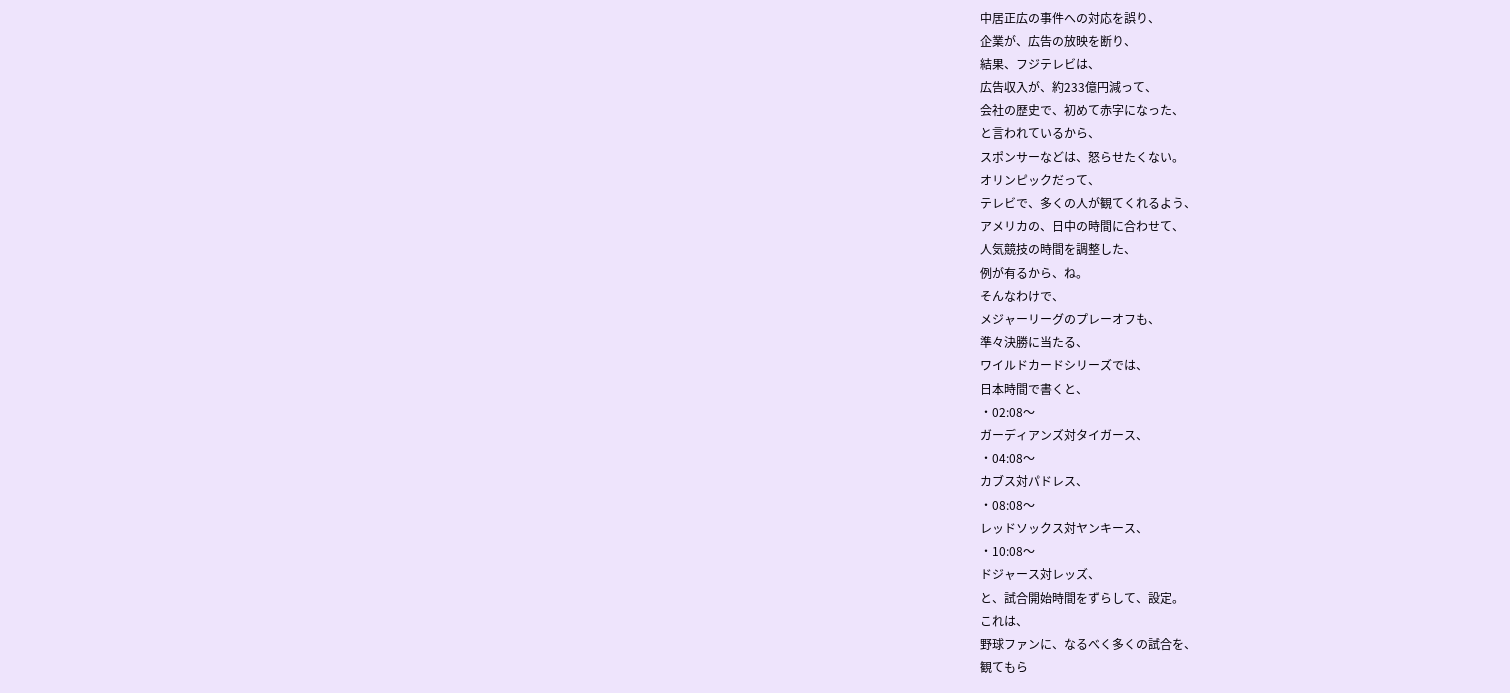中居正広の事件への対応を誤り、
企業が、広告の放映を断り、
結果、フジテレビは、
広告収入が、約233億円減って、
会社の歴史で、初めて赤字になった、
と言われているから、
スポンサーなどは、怒らせたくない。
オリンピックだって、
テレビで、多くの人が観てくれるよう、
アメリカの、日中の時間に合わせて、
人気競技の時間を調整した、
例が有るから、ね。
そんなわけで、
メジャーリーグのプレーオフも、
準々決勝に当たる、
ワイルドカードシリーズでは、
日本時間で書くと、
・02:08〜
ガーディアンズ対タイガース、
・04:08〜
カブス対パドレス、
・08:08〜
レッドソックス対ヤンキース、
・10:08〜
ドジャース対レッズ、
と、試合開始時間をずらして、設定。
これは、
野球ファンに、なるべく多くの試合を、
観てもら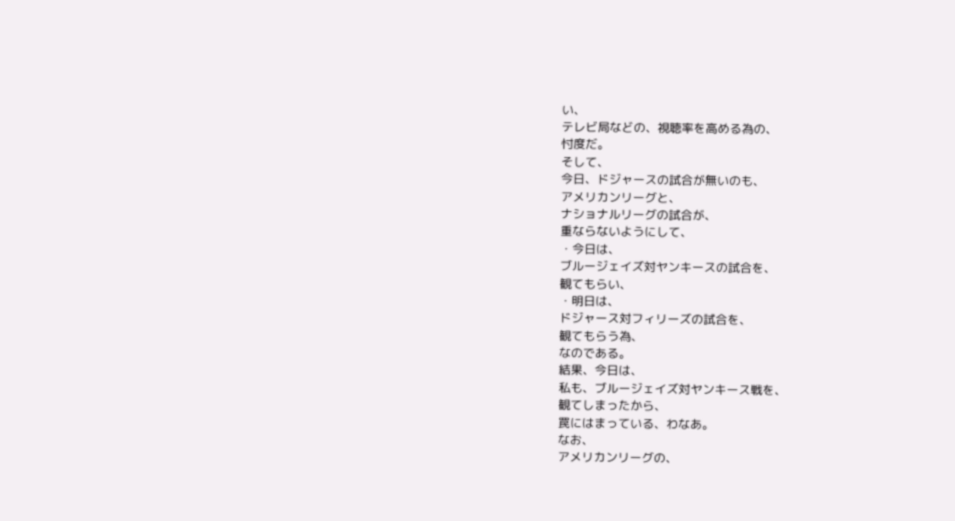い、
テレビ局などの、視聴率を高める為の、
忖度だ。
そして、
今日、ドジャースの試合が無いのも、
アメリカンリーグと、
ナショナルリーグの試合が、
重ならないようにして、
・今日は、
ブルージェイズ対ヤンキースの試合を、
観てもらい、
・明日は、
ドジャース対フィリーズの試合を、
観てもらう為、
なのである。
結果、今日は、
私も、ブルージェイズ対ヤンキース戦を、
観てしまったから、
罠にはまっている、わなあ。
なお、
アメリカンリーグの、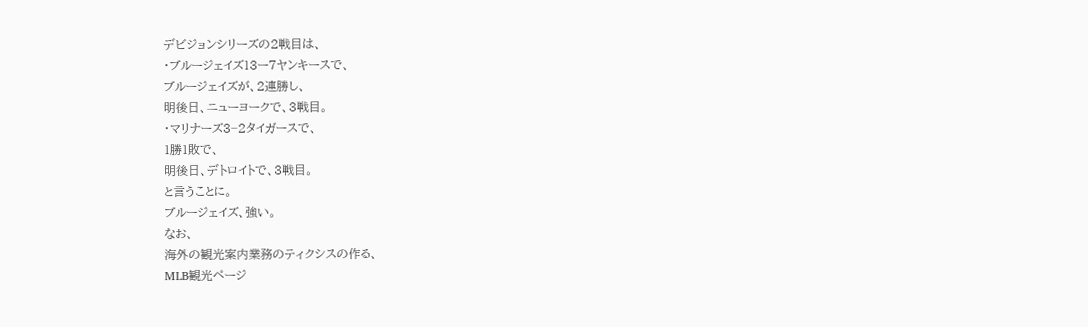デビジョンシリーズの2戦目は、
・ブルージェイズ13ー7ヤンキースで、
ブルージェイズが、2連勝し、
明後日、ニューヨークで、3戦目。
・マリナーズ3−2タイガースで、
1勝1敗で、
明後日、デトロイトで、3戦目。
と言うことに。
ブルージェイズ、強い。
なお、
海外の観光案内業務のティクシスの作る、
MLB観光ページ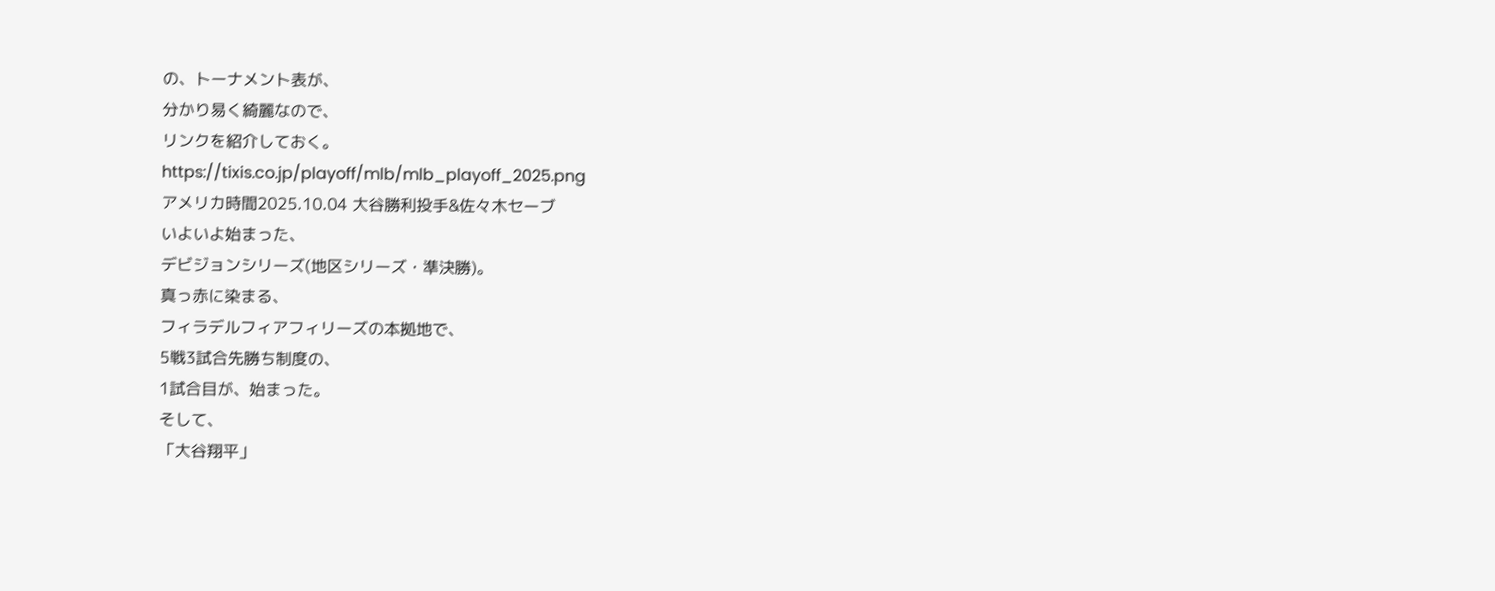の、トーナメント表が、
分かり易く綺麗なので、
リンクを紹介しておく。
https://tixis.co.jp/playoff/mlb/mlb_playoff_2025.png
アメリカ時間2025.10.04 大谷勝利投手&佐々木セーブ
いよいよ始まった、
デビジョンシリーズ(地区シリーズ・準決勝)。
真っ赤に染まる、
フィラデルフィアフィリーズの本拠地で、
5戦3試合先勝ち制度の、
1試合目が、始まった。
そして、
「大谷翔平」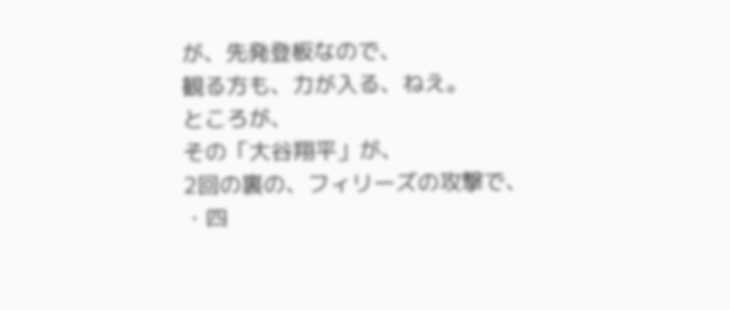が、先発登板なので、
観る方も、力が入る、ねえ。
ところが、
その「大谷翔平」が、
2回の裏の、フィリーズの攻撃で、
・四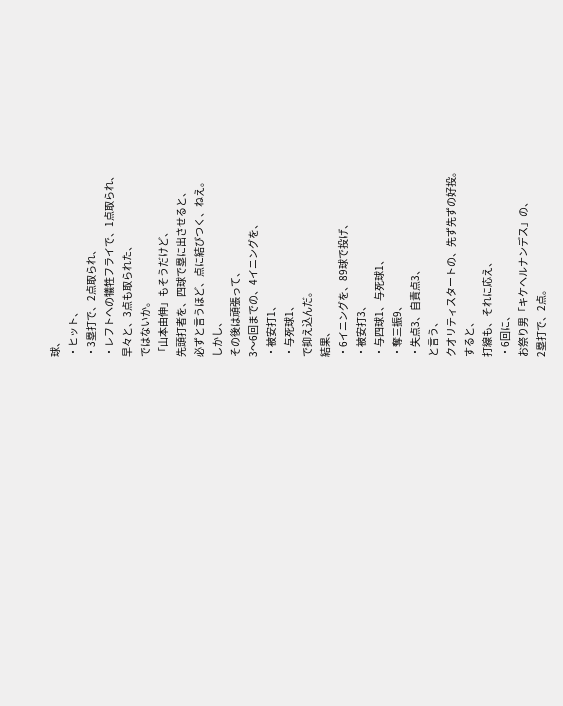球、
・ヒット、
・3塁打で、2点取られ、
・レフトへの犠牲フライで、1点取られ、
早々と、3点も取られた、
ではないか。
「山本由伸」もそうだけど、
先頭打者を、四球で塁に出させると、
必ずと言うほど、点に結びつく、ねえ。
しかし、
その後は頑張って、
3〜6回までの、4イニングを、
・被安打1、
・与死球1、
で抑え込んだ。
結果、
・6イニングを、89球で投げ、
・被安打3、
・与四球1、与死球1、
・奪三振9、
・失点3、自責点3、
と言う、
クオリティスタートの、先ず先ずの好投。
すると、
打線も、それに応え、
・6回に、
お祭り男「キケヘルナンデス」の、
2塁打で、2点。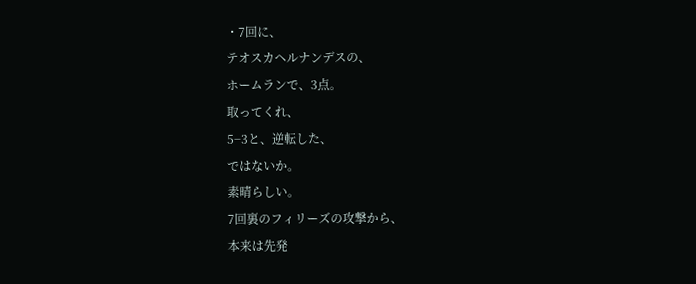・7回に、
テオスカヘルナンデスの、
ホームランで、3点。
取ってくれ、
5−3と、逆転した、
ではないか。
素晴らしい。
7回裏のフィリーズの攻撃から、
本来は先発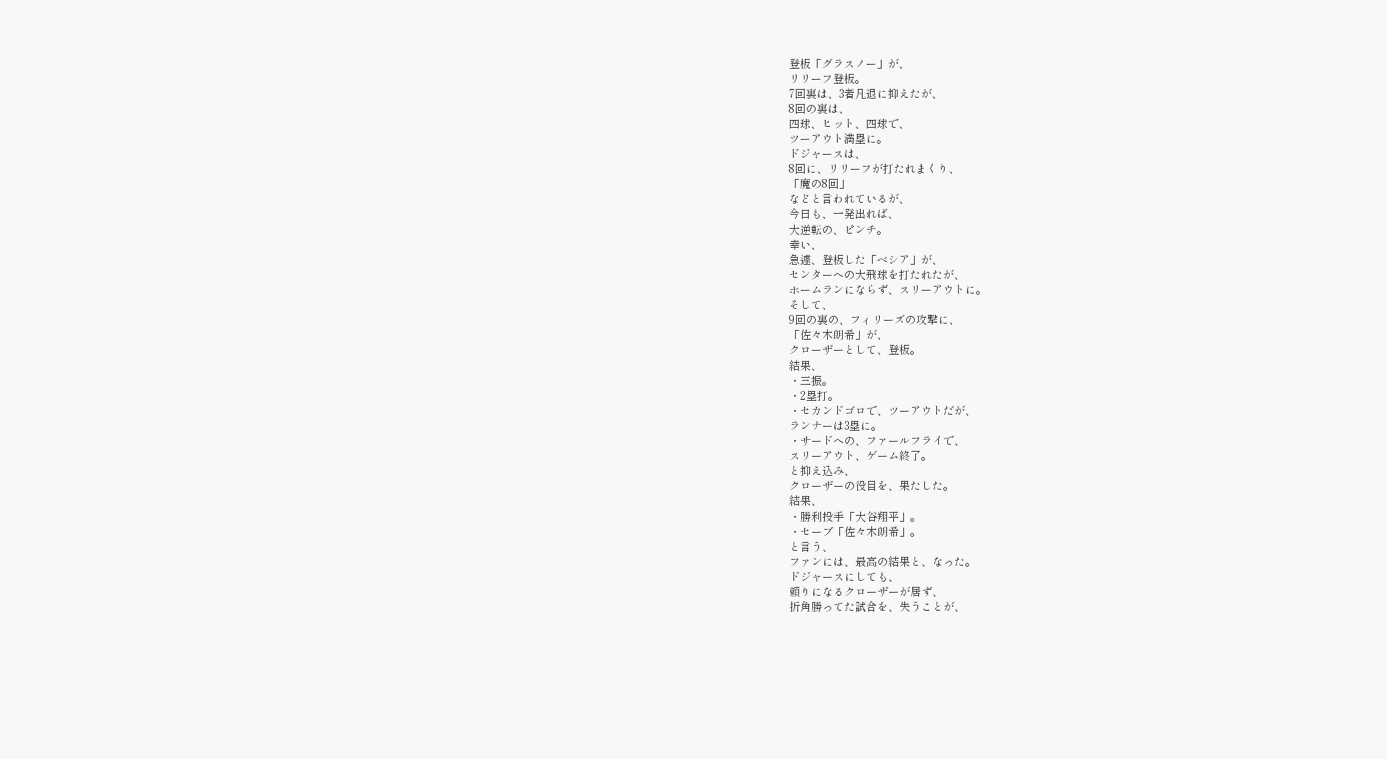登板「グラスノー」が、
リリーフ登板。
7回裏は、3者凡退に抑えたが、
8回の裏は、
四球、ヒット、四球で、
ツーアウト満塁に。
ドジャースは、
8回に、リリーフが打たれまくり、
「魔の8回」
などと言われているが、
今日も、一発出れば、
大逆転の、ピンチ。
幸い、
急遽、登板した「ベシア」が、
センターへの大飛球を打たれたが、
ホームランにならず、スリーアウトに。
そして、
9回の裏の、フィリーズの攻撃に、
「佐々木朗希」が、
クローザーとして、登板。
結果、
・三振。
・2塁打。
・セカンドゴロで、ツーアウトだが、
ランナーは3塁に。
・サードへの、ファールフライで、
スリーアウト、ゲーム終了。
と抑え込み、
クローザーの役目を、果たした。
結果、
・勝利投手「大谷翔平」。
・セーブ「佐々木朗希」。
と言う、
ファンには、最高の結果と、なった。
ドジャースにしても、
頼りになるクローザーが居ず、
折角勝ってた試合を、失うことが、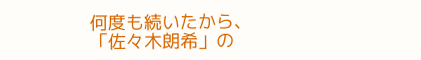何度も続いたから、
「佐々木朗希」の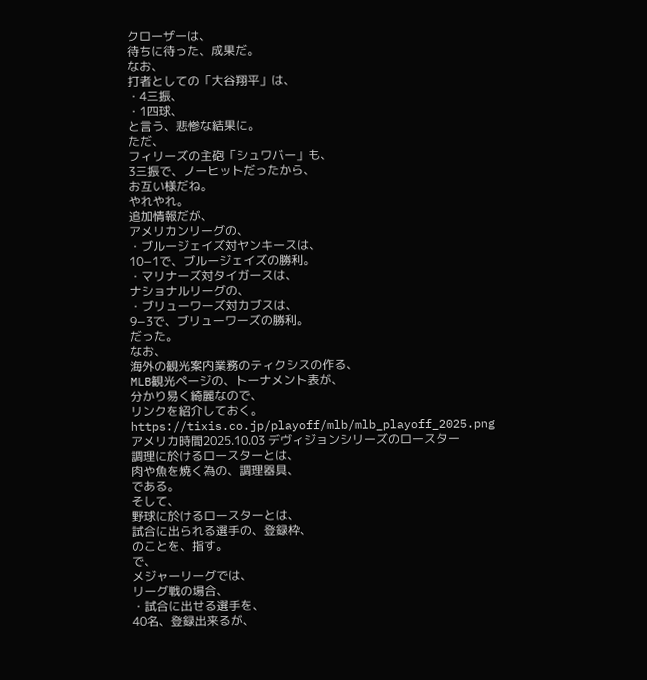クローザーは、
待ちに待った、成果だ。
なお、
打者としての「大谷翔平」は、
・4三振、
・1四球、
と言う、悲惨な結果に。
ただ、
フィリーズの主砲「シュワバー」も、
3三振で、ノーヒットだったから、
お互い様だね。
やれやれ。
追加情報だが、
アメリカンリーグの、
・ブルージェイズ対ヤンキースは、
10−1で、ブルージェイズの勝利。
・マリナーズ対タイガースは、
ナショナルリーグの、
・ブリューワーズ対カブスは、
9−3で、ブリューワーズの勝利。
だった。
なお、
海外の観光案内業務のティクシスの作る、
MLB観光ページの、トーナメント表が、
分かり易く綺麗なので、
リンクを紹介しておく。
https://tixis.co.jp/playoff/mlb/mlb_playoff_2025.png
アメリカ時間2025.10.03 デヴィジョンシリーズのロースター
調理に於けるロースターとは、
肉や魚を焼く為の、調理器具、
である。
そして、
野球に於けるロースターとは、
試合に出られる選手の、登録枠、
のことを、指す。
で、
メジャーリーグでは、
リーグ戦の場合、
・試合に出せる選手を、
40名、登録出来るが、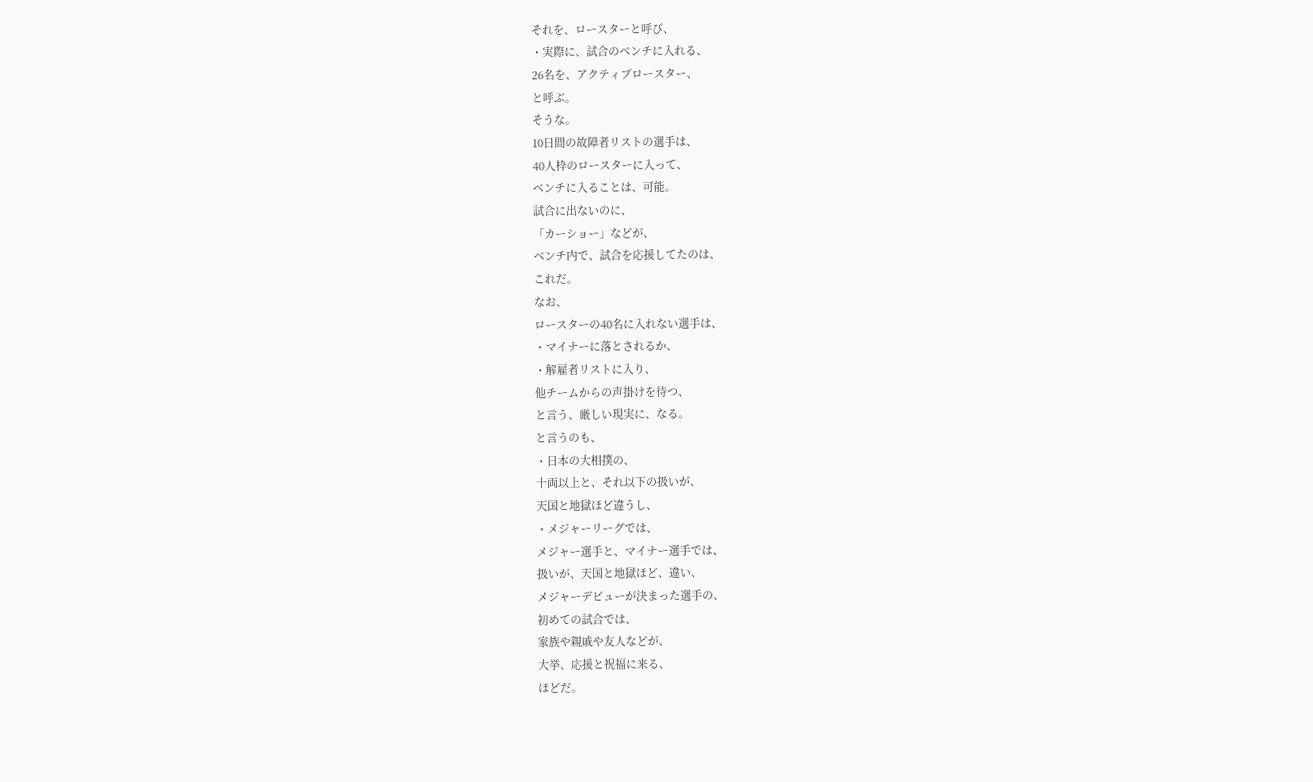それを、ロースターと呼び、
・実際に、試合のベンチに入れる、
26名を、アクティブロースター、
と呼ぶ。
そうな。
10日間の故障者リストの選手は、
40人枠のロースターに入って、
ベンチに入ることは、可能。
試合に出ないのに、
「カーショー」などが、
ベンチ内で、試合を応援してたのは、
これだ。
なお、
ロースターの40名に入れない選手は、
・マイナーに落とされるか、
・解雇者リストに入り、
他チームからの声掛けを待つ、
と言う、厳しい現実に、なる。
と言うのも、
・日本の大相撲の、
十両以上と、それ以下の扱いが、
天国と地獄ほど違うし、
・メジャーリーグでは、
メジャー選手と、マイナー選手では、
扱いが、天国と地獄ほど、違い、
メジャーデビューが決まった選手の、
初めての試合では、
家族や親戚や友人などが、
大挙、応援と祝福に来る、
ほどだ。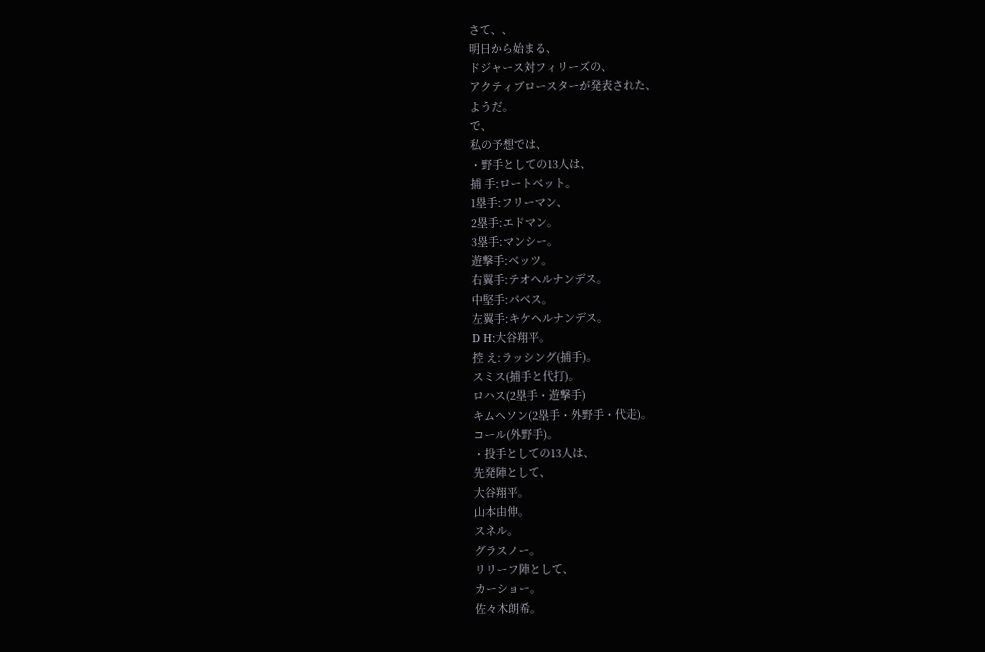さて、、
明日から始まる、
ドジャース対フィリーズの、
アクティブロースターが発表された、
ようだ。
で、
私の予想では、
・野手としての13人は、
捕 手:ロートベット。
1塁手:フリーマン、
2塁手:エドマン。
3塁手:マンシー。
遊撃手:ベッツ。
右翼手:テオヘルナンデス。
中堅手:パベス。
左翼手:キケヘルナンデス。
D H:大谷翔平。
控 え:ラッシング(捕手)。
スミス(捕手と代打)。
ロハス(2塁手・遊撃手)
キムヘソン(2塁手・外野手・代走)。
コール(外野手)。
・投手としての13人は、
先発陣として、
大谷翔平。
山本由伸。
スネル。
グラスノー。
リリーフ陣として、
カーショー。
佐々木朗希。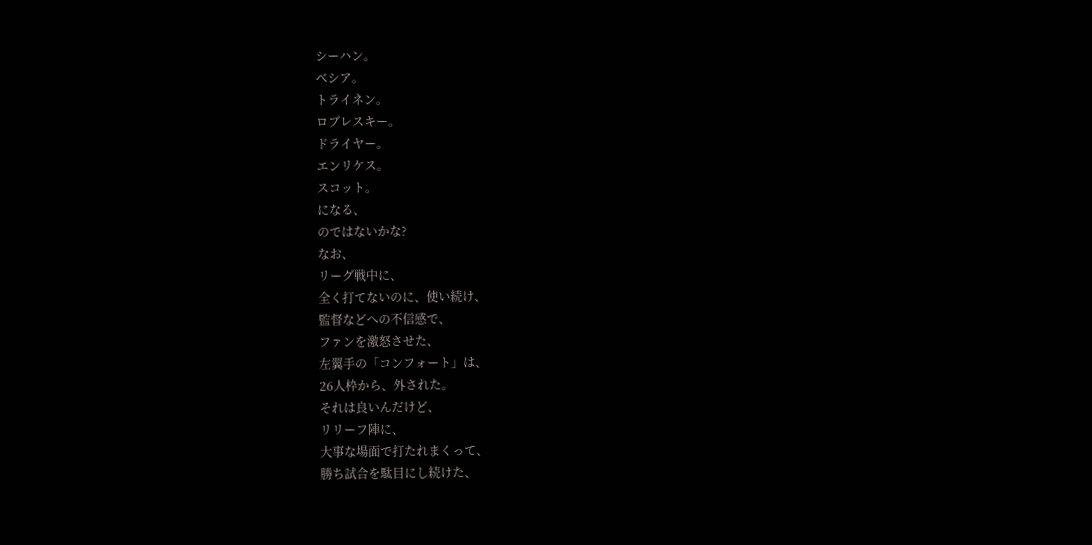シーハン。
ベシア。
トライネン。
ロブレスキー。
ドライヤー。
エンリケス。
スコット。
になる、
のではないかな?
なお、
リーグ戦中に、
全く打てないのに、使い続け、
監督などへの不信感で、
ファンを激怒させた、
左翼手の「コンフォート」は、
26人枠から、外された。
それは良いんだけど、
リリーフ陣に、
大事な場面で打たれまくって、
勝ち試合を駄目にし続けた、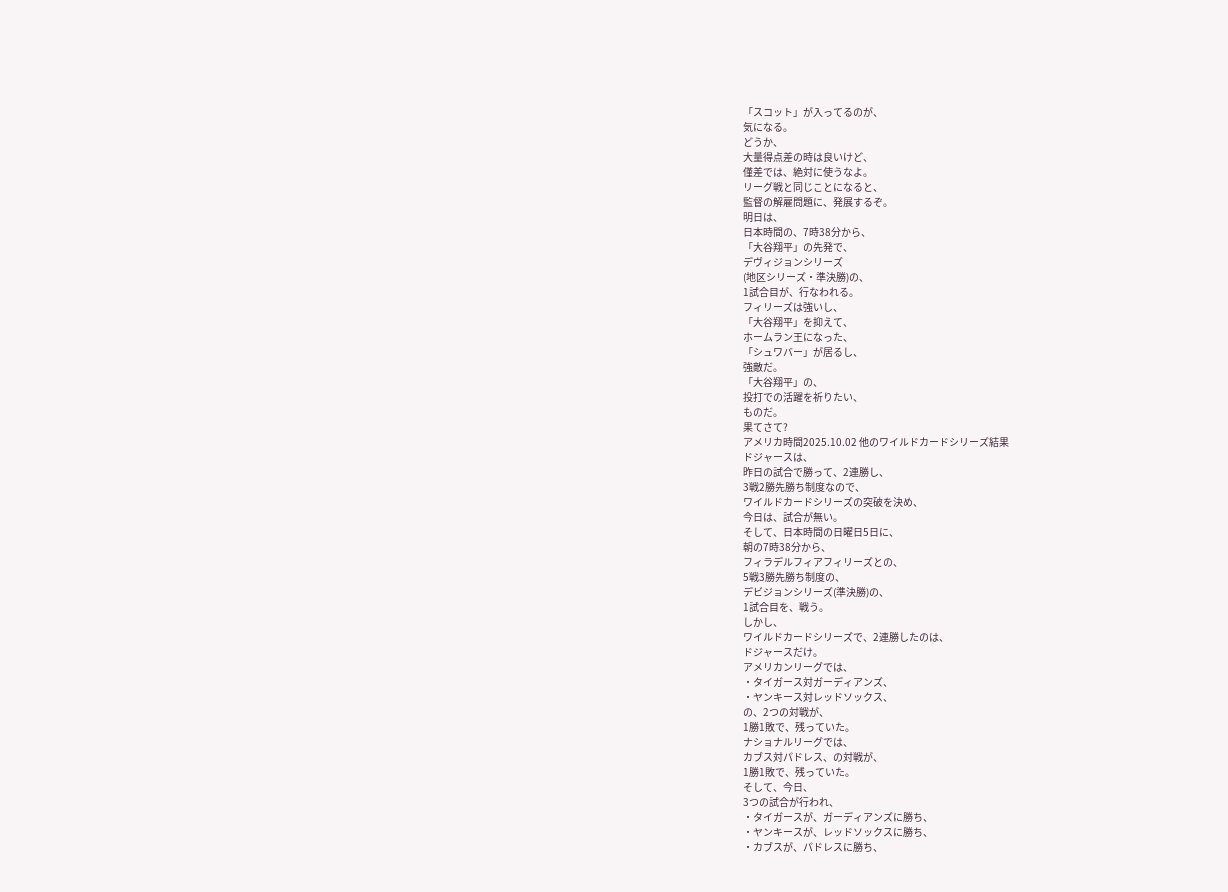「スコット」が入ってるのが、
気になる。
どうか、
大量得点差の時は良いけど、
僅差では、絶対に使うなよ。
リーグ戦と同じことになると、
監督の解雇問題に、発展するぞ。
明日は、
日本時間の、7時38分から、
「大谷翔平」の先発で、
デヴィジョンシリーズ
(地区シリーズ・準決勝)の、
1試合目が、行なわれる。
フィリーズは強いし、
「大谷翔平」を抑えて、
ホームラン王になった、
「シュワバー」が居るし、
強敵だ。
「大谷翔平」の、
投打での活躍を祈りたい、
ものだ。
果てさて?
アメリカ時間2025.10.02 他のワイルドカードシリーズ結果
ドジャースは、
昨日の試合で勝って、2連勝し、
3戦2勝先勝ち制度なので、
ワイルドカードシリーズの突破を決め、
今日は、試合が無い。
そして、日本時間の日曜日5日に、
朝の7時38分から、
フィラデルフィアフィリーズとの、
5戦3勝先勝ち制度の、
デビジョンシリーズ(準決勝)の、
1試合目を、戦う。
しかし、
ワイルドカードシリーズで、2連勝したのは、
ドジャースだけ。
アメリカンリーグでは、
・タイガース対ガーディアンズ、
・ヤンキース対レッドソックス、
の、2つの対戦が、
1勝1敗で、残っていた。
ナショナルリーグでは、
カブス対パドレス、の対戦が、
1勝1敗で、残っていた。
そして、今日、
3つの試合が行われ、
・タイガースが、ガーディアンズに勝ち、
・ヤンキースが、レッドソックスに勝ち、
・カブスが、パドレスに勝ち、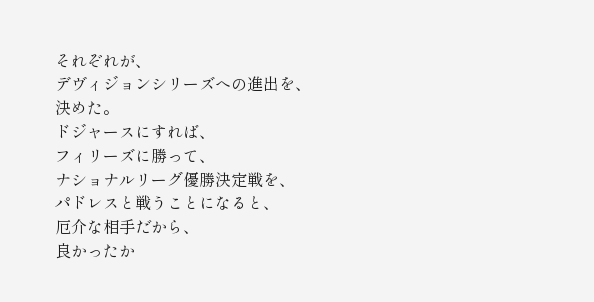それぞれが、
デヴィジョンシリーズへの進出を、
決めた。
ドジャースにすれば、
フィリーズに勝って、
ナショナルリーグ優勝決定戦を、
パドレスと戦うことになると、
厄介な相手だから、
良かったか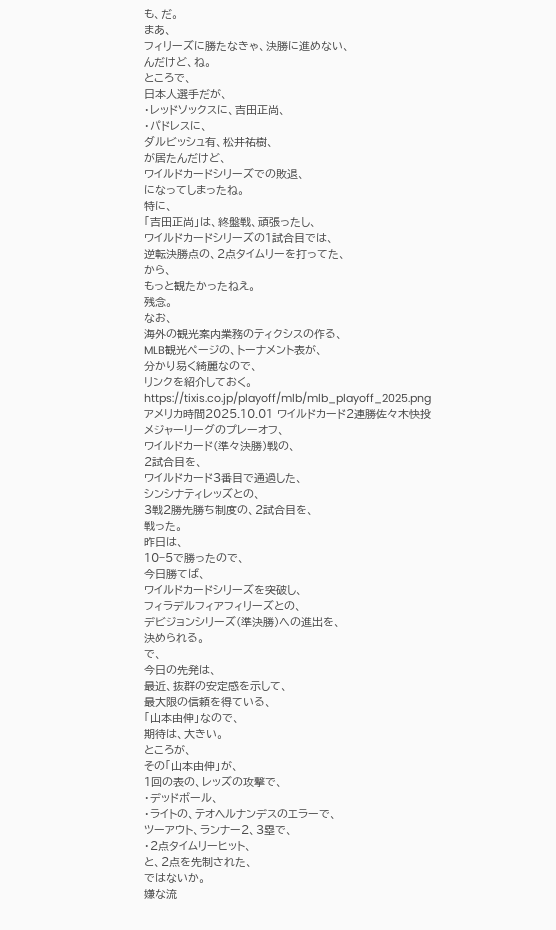も、だ。
まあ、
フィリーズに勝たなきゃ、決勝に進めない、
んだけど、ね。
ところで、
日本人選手だが、
・レッドソックスに、吉田正尚、
・パドレスに、
ダルビッシュ有、松井祐樹、
が居たんだけど、
ワイルドカードシリーズでの敗退、
になってしまったね。
特に、
「吉田正尚」は、終盤戦、頑張ったし、
ワイルドカードシリーズの1試合目では、
逆転決勝点の、2点タイムリーを打ってた、
から、
もっと観たかったねえ。
残念。
なお、
海外の観光案内業務のティクシスの作る、
MLB観光ページの、トーナメント表が、
分かり易く綺麗なので、
リンクを紹介しておく。
https://tixis.co.jp/playoff/mlb/mlb_playoff_2025.png
アメリカ時間2025.10.01 ワイルドカード2連勝佐々木快投
メジャーリーグのプレーオフ、
ワイルドカード(準々決勝)戦の、
2試合目を、
ワイルドカード3番目で通過した、
シンシナティレッズとの、
3戦2勝先勝ち制度の、2試合目を、
戦った。
昨日は、
10−5で勝ったので、
今日勝てば、
ワイルドカードシリーズを突破し、
フィラデルフィアフィリーズとの、
デビジョンシリーズ(準決勝)への進出を、
決められる。
で、
今日の先発は、
最近、抜群の安定感を示して、
最大限の信頼を得ている、
「山本由伸」なので、
期待は、大きい。
ところが、
その「山本由伸」が、
1回の表の、レッズの攻撃で、
・デッドボール、
・ライトの、テオヘルナンデスのエラーで、
ツーアウト、ランナー2、3塁で、
・2点タイムリーヒット、
と、2点を先制された、
ではないか。
嫌な流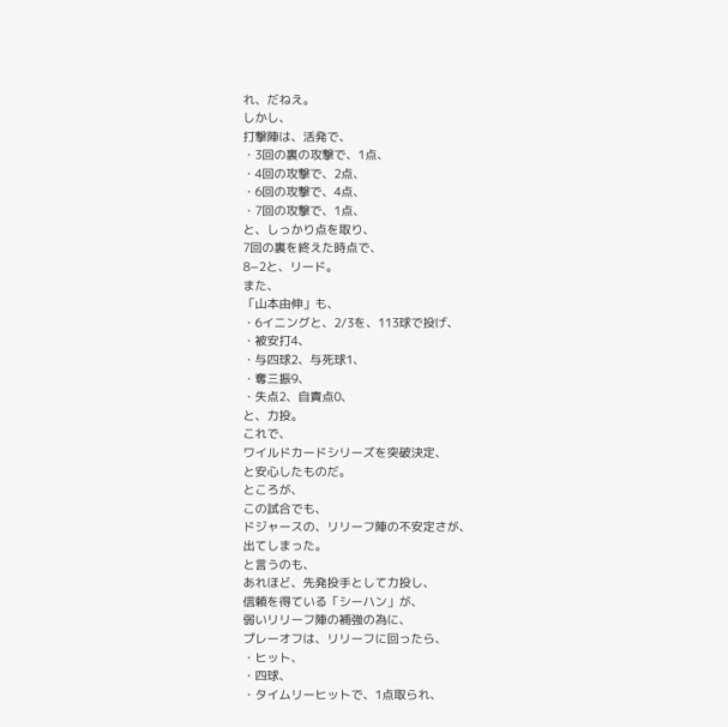れ、だねえ。
しかし、
打撃陣は、活発で、
・3回の裏の攻撃で、1点、
・4回の攻撃で、2点、
・6回の攻撃で、4点、
・7回の攻撃で、1点、
と、しっかり点を取り、
7回の裏を終えた時点で、
8−2と、リード。
また、
「山本由伸」も、
・6イニングと、2/3を、113球で投げ、
・被安打4、
・与四球2、与死球1、
・奪三振9、
・失点2、自責点0、
と、力投。
これで、
ワイルドカードシリーズを突破決定、
と安心したものだ。
ところが、
この試合でも、
ドジャースの、リリーフ陣の不安定さが、
出てしまった。
と言うのも、
あれほど、先発投手として力投し、
信頼を得ている「シーハン」が、
弱いリリーフ陣の補強の為に、
プレーオフは、リリーフに回ったら、
・ヒット、
・四球、
・タイムリーヒットで、1点取られ、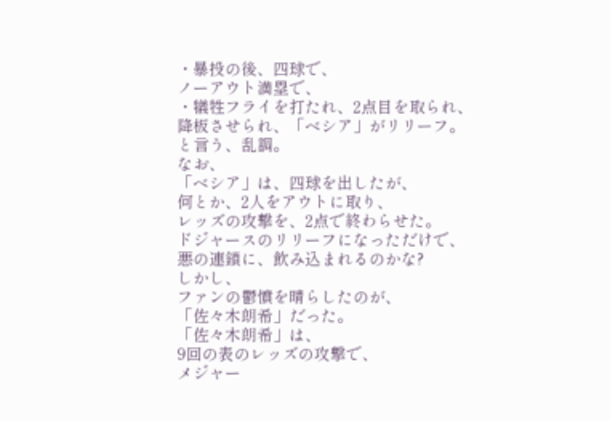・暴投の後、四球で、
ノーアウト満塁で、
・犠牲フライを打たれ、2点目を取られ、
降板させられ、「ベシア」がリリーフ。
と言う、乱調。
なお、
「ベシア」は、四球を出したが、
何とか、2人をアウトに取り、
レッズの攻撃を、2点で終わらせた。
ドジャースのリリーフになっただけで、
悪の連鎖に、飲み込まれるのかな?
しかし、
ファンの鬱憤を晴らしたのが、
「佐々木朗希」だった。
「佐々木朗希」は、
9回の表のレッズの攻撃で、
メジャー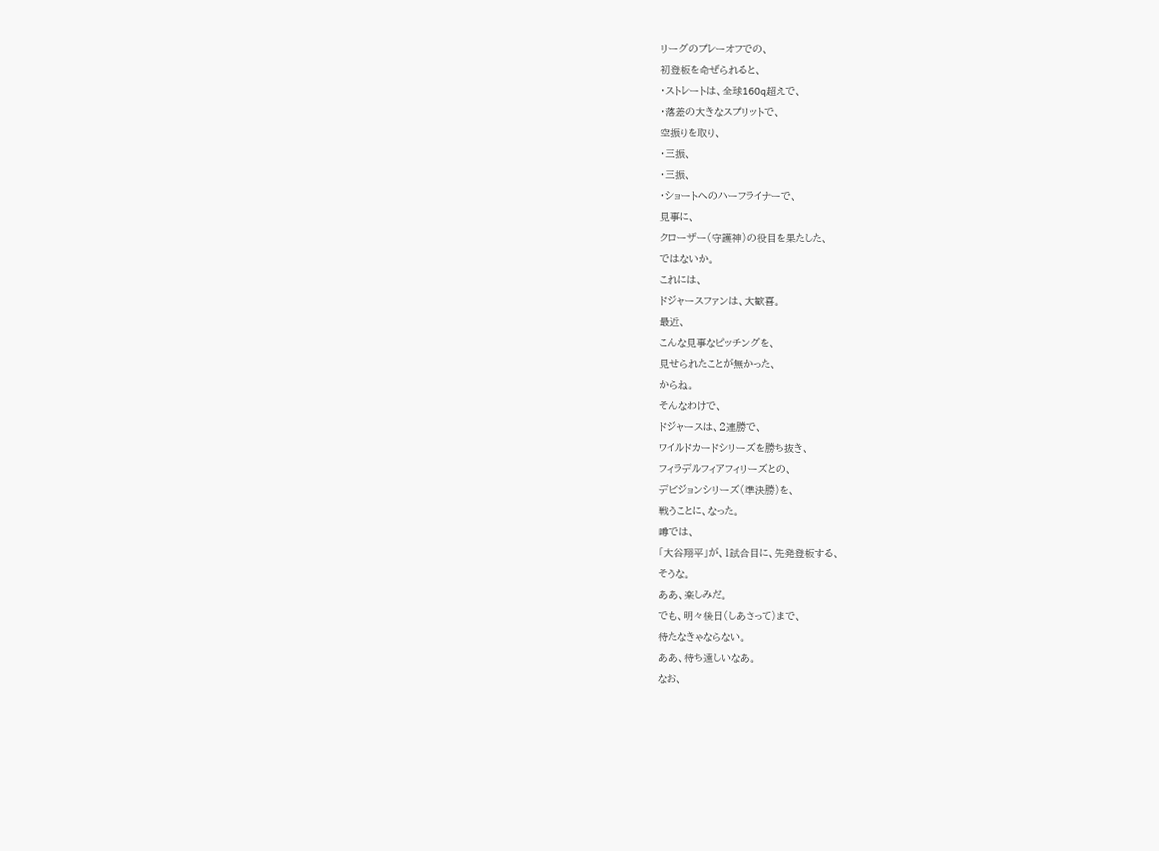リーグのプレーオフでの、
初登板を命ぜられると、
・ストレートは、全球160q超えで、
・落差の大きなスプリットで、
空振りを取り、
・三振、
・三振、
・ショートへのハーフライナーで、
見事に、
クローザー(守護神)の役目を果たした、
ではないか。
これには、
ドジャースファンは、大歓喜。
最近、
こんな見事なピッチングを、
見せられたことが無かった、
からね。
そんなわけで、
ドジャースは、2連勝で、
ワイルドカードシリーズを勝ち抜き、
フィラデルフィアフィリーズとの、
デビジョンシリーズ(準決勝)を、
戦うことに、なった。
噂では、
「大谷翔平」が、1試合目に、先発登板する、
そうな。
ああ、楽しみだ。
でも、明々後日(しあさって)まで、
待たなきゃならない。
ああ、待ち遠しいなあ。
なお、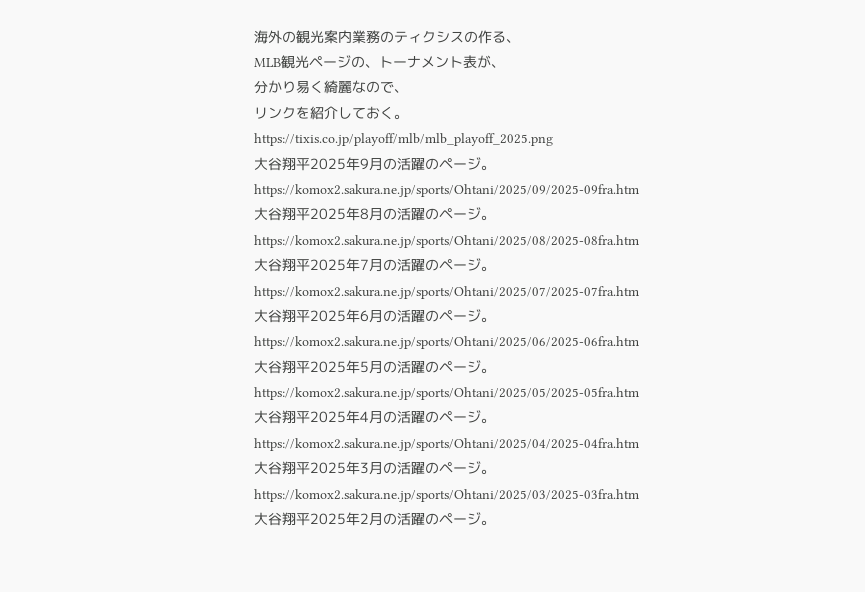海外の観光案内業務のティクシスの作る、
MLB観光ページの、トーナメント表が、
分かり易く綺麗なので、
リンクを紹介しておく。
https://tixis.co.jp/playoff/mlb/mlb_playoff_2025.png
大谷翔平2025年9月の活躍のページ。
https://komox2.sakura.ne.jp/sports/Ohtani/2025/09/2025-09fra.htm
大谷翔平2025年8月の活躍のページ。
https://komox2.sakura.ne.jp/sports/Ohtani/2025/08/2025-08fra.htm
大谷翔平2025年7月の活躍のページ。
https://komox2.sakura.ne.jp/sports/Ohtani/2025/07/2025-07fra.htm
大谷翔平2025年6月の活躍のページ。
https://komox2.sakura.ne.jp/sports/Ohtani/2025/06/2025-06fra.htm
大谷翔平2025年5月の活躍のページ。
https://komox2.sakura.ne.jp/sports/Ohtani/2025/05/2025-05fra.htm
大谷翔平2025年4月の活躍のページ。
https://komox2.sakura.ne.jp/sports/Ohtani/2025/04/2025-04fra.htm
大谷翔平2025年3月の活躍のページ。
https://komox2.sakura.ne.jp/sports/Ohtani/2025/03/2025-03fra.htm
大谷翔平2025年2月の活躍のページ。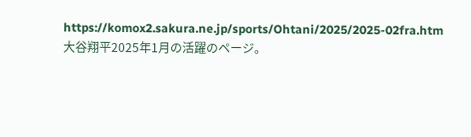https://komox2.sakura.ne.jp/sports/Ohtani/2025/2025-02fra.htm
大谷翔平2025年1月の活躍のページ。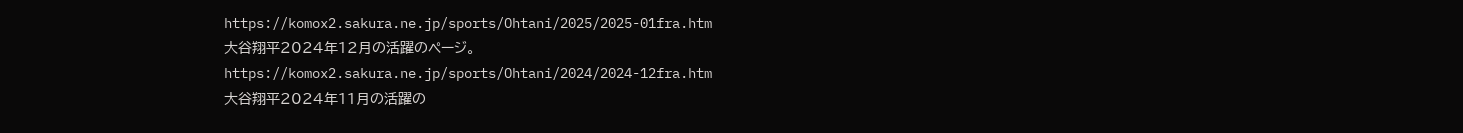https://komox2.sakura.ne.jp/sports/Ohtani/2025/2025-01fra.htm
大谷翔平2024年12月の活躍のページ。
https://komox2.sakura.ne.jp/sports/Ohtani/2024/2024-12fra.htm
大谷翔平2024年11月の活躍の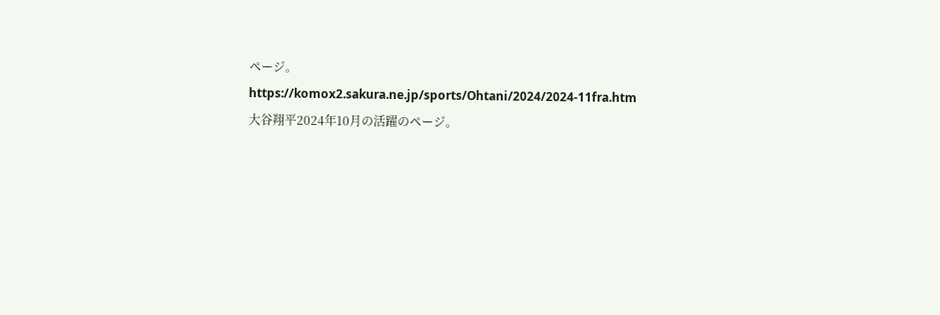ページ。
https://komox2.sakura.ne.jp/sports/Ohtani/2024/2024-11fra.htm
大谷翔平2024年10月の活躍のページ。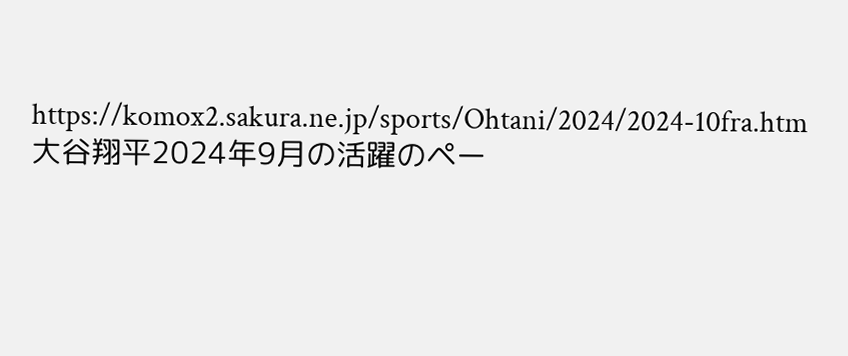https://komox2.sakura.ne.jp/sports/Ohtani/2024/2024-10fra.htm
大谷翔平2024年9月の活躍のペー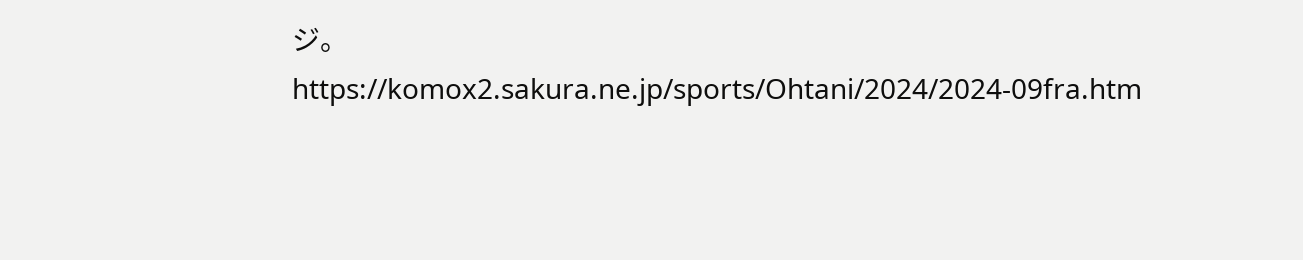ジ。
https://komox2.sakura.ne.jp/sports/Ohtani/2024/2024-09fra.htm